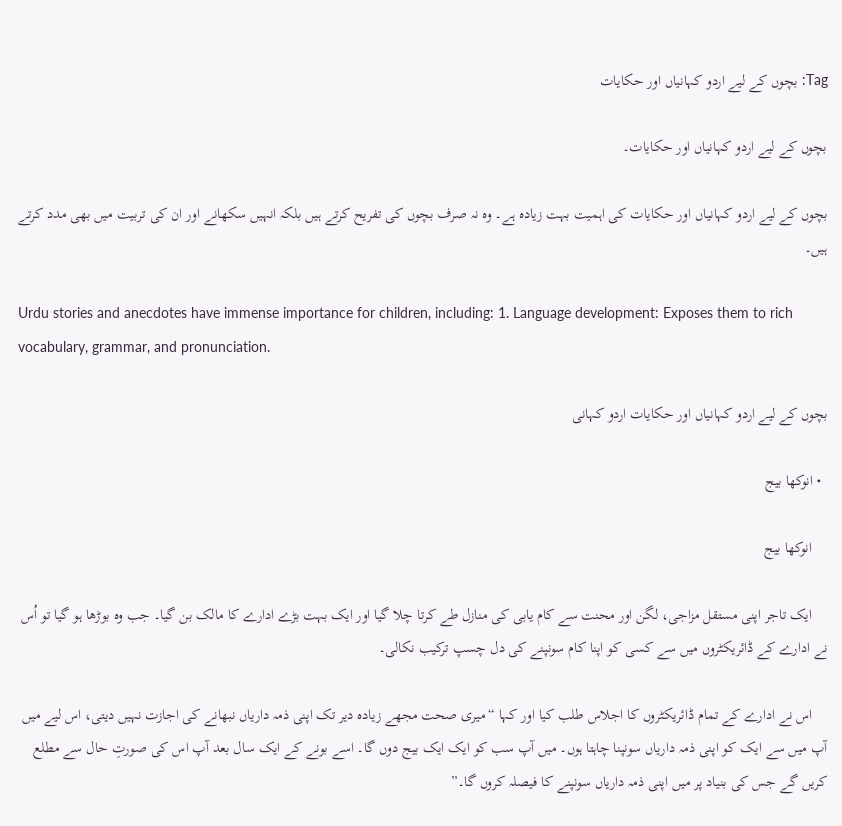Tag: بچوں کے لیے اردو کہانیاں اور حکایات

بچوں کے لیے اردو کہانیاں اور حکایات۔

بچوں کے لیے اردو کہانیاں اور حکایات کی اہمیت بہت زیادہ ہے۔ وہ نہ صرف بچوں کی تفریح کرتے ہیں بلکہ انہیں سکھانے اور ان کی تربیت میں بھی مدد کرتے ہیں۔

Urdu stories and anecdotes have immense importance for children, including: 1. Language development: Exposes them to rich vocabulary, grammar, and pronunciation.

بچوں کے لیے اردو کہانیاں اور حکایات اردو کہانی

  • انوکھا بیج

    انوکھا بیج

    ایک تاجر اپنی مستقل مزاجی، لگن اور محنت سے کام یابی کی منازل طے کرتا چلا گیا اور ایک بہت بڑے ادارے کا مالک بن گیا۔ جب وہ بوڑھا ہو گیا تو اُس نے ادارے کے ڈائریکٹروں میں سے کسی کو اپنا کام سونپنے کی دل چسپ ترکیب نکالی۔

    اس نے ادارے کے تمام ڈائریکٹروں کا اجلاس طلب کیا اور کہا “میری صحت مجھے زیادہ دیر تک اپنی ذمہ داریاں نبھانے کی اجازت نہیں دیتی، اس لیے میں آپ میں سے ایک کو اپنی ذمہ داریاں سونپنا چاہتا ہوں۔ میں آپ سب کو ایک ایک بیج دوں گا۔ اسے بونے کے ایک سال بعد آپ اس کی صورتِ حال سے مطلع کریں گے جس کی بنیاد پر میں اپنی ذمہ داریاں سونپنے کا فیصلہ کروں گا۔”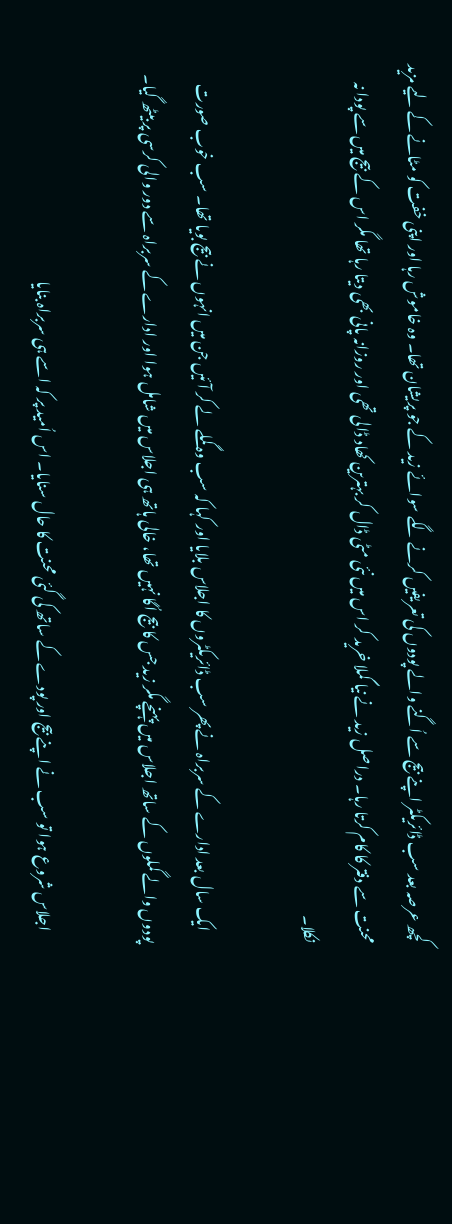کچھ عرصہ بعد سب ڈائریکٹر اپنے بیج سے اُگنے والے پودوں کی تعریفیں کرنے لگے سوائے زید کے جو پریشان تھا۔ وہ خاموش رہا اور اپنی خفت کو مٹانے کے لیے مزید محنت سے دفتر کا کام کرتا رہا۔ دراصل زید نے نیا گملا خرید کر اس میں نئی مٹی ڈال کر بہترین کھاد ڈالی تھی اور روزانہ پانی بھی دیتا رہا تھا مگر اس کے بیج میں سے پودا نہ نکلا۔

    ایک سال بعد ادارے کے سربراہ نے پھر سب ڈائریکٹروں کا اجلاس بلایا اور کہا کہ سب وہ گملے لے کر آئیں جن میں انہوں نے بیج بویا تھا۔ سب خوب صورت پودوں والے گملوں کے ساتھ اجلاس میں پہنچے مگر زید جس کا بیج اُگا نہیں تھا، خالی ہاتھ ہی اجلاس میں شامل ہوا اور ادارے کے سربراہ سے دور والی کرسی پر بیٹھ گیا۔

    اجلاس شروع ہوا تو سب نے اپنے بیج اور پودے کے ساتھ کی گئی محنت کا حال سنایا۔ اس اُمید پر کہ اسے ہی سربراہ بنایا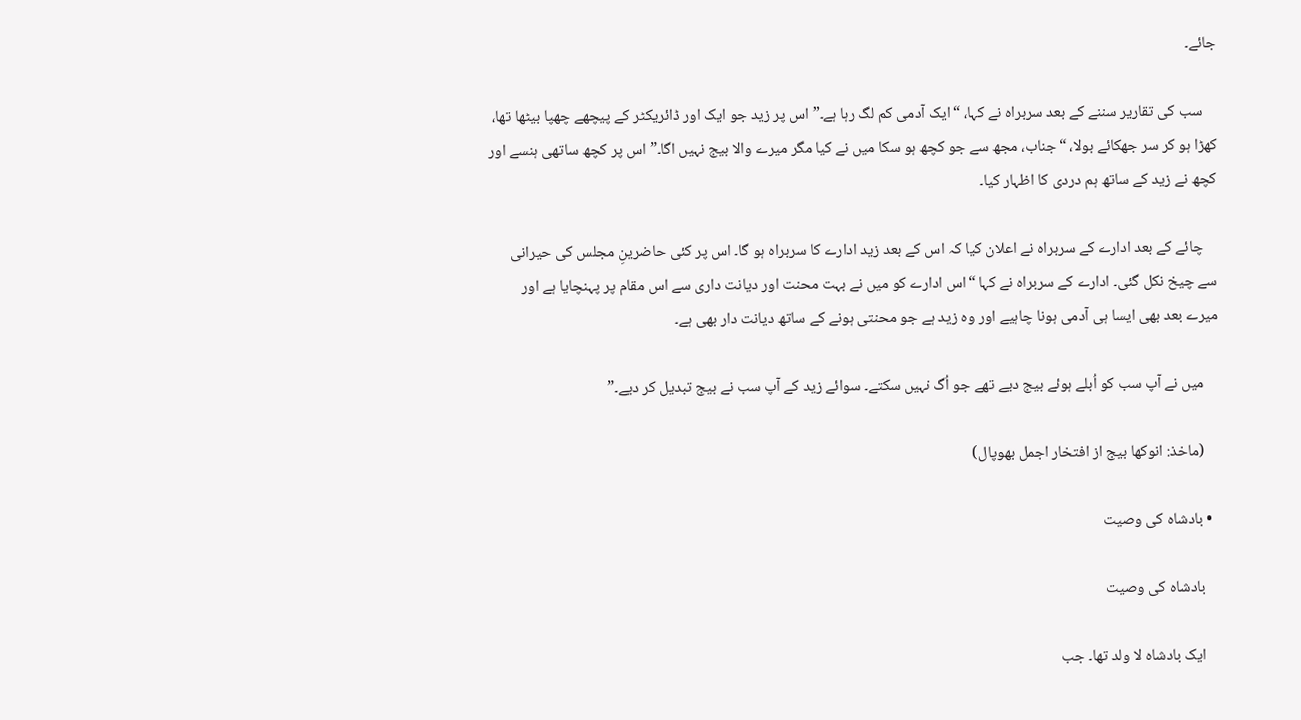جائے۔

    سب کی تقاریر سننے کے بعد سربراہ نے کہا، “ایک آدمی کم لگ رہا ہے۔” اس پر زید جو ایک اور ڈائریکٹر کے پیچھے چھپا بیٹھا تھا، کھڑا ہو کر سر جھکائے بولا، “جناب، مجھ سے جو کچھ ہو سکا میں نے کیا مگر میرے والا بیج نہیں اگا۔” اس پر کچھ ساتھی ہنسے اور کچھ نے زید کے ساتھ ہم دردی کا اظہار کیا۔

    چائے کے بعد ادارے کے سربراہ نے اعلان کیا کہ اس کے بعد زید ادارے کا سربراہ ہو گا۔ اس پر کئی حاضرینِ مجلس کی حیرانی سے چیخ نکل گئی۔ ادارے کے سربراہ نے کہا “اس ادارے کو میں نے بہت محنت اور دیانت داری سے اس مقام پر پہنچایا ہے اور میرے بعد بھی ایسا ہی آدمی ہونا چاہیے اور وہ زید ہے جو محنتی ہونے کے ساتھ دیانت دار بھی ہے۔

    میں نے آپ سب کو اُبلے ہوئے بیج دیے تھے جو اُگ نہیں سکتے۔ سوائے زید کے آپ سب نے بیج تبدیل کر دیے۔”

    (ماخذ: انوکھا بیج از افتخار اجمل بھوپال)

  • بادشاہ کی وصیت

    بادشاہ کی وصیت

    ایک بادشاہ لا ولد تھا۔ جب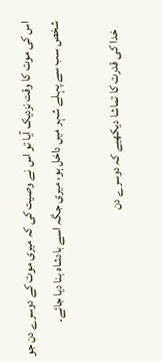اس کی موت کا وقت نزدیک آیا تو اس نے وصیت کی کہ میری موت کے دوسرے دن جو شخص سب سے پہلے شہر میں داخل ہو، میری جگہ اسے بادشاہ بنا دیا جائے۔

    خدا کی قدرت کا تماشا دیکھیے کہ دوسرے دن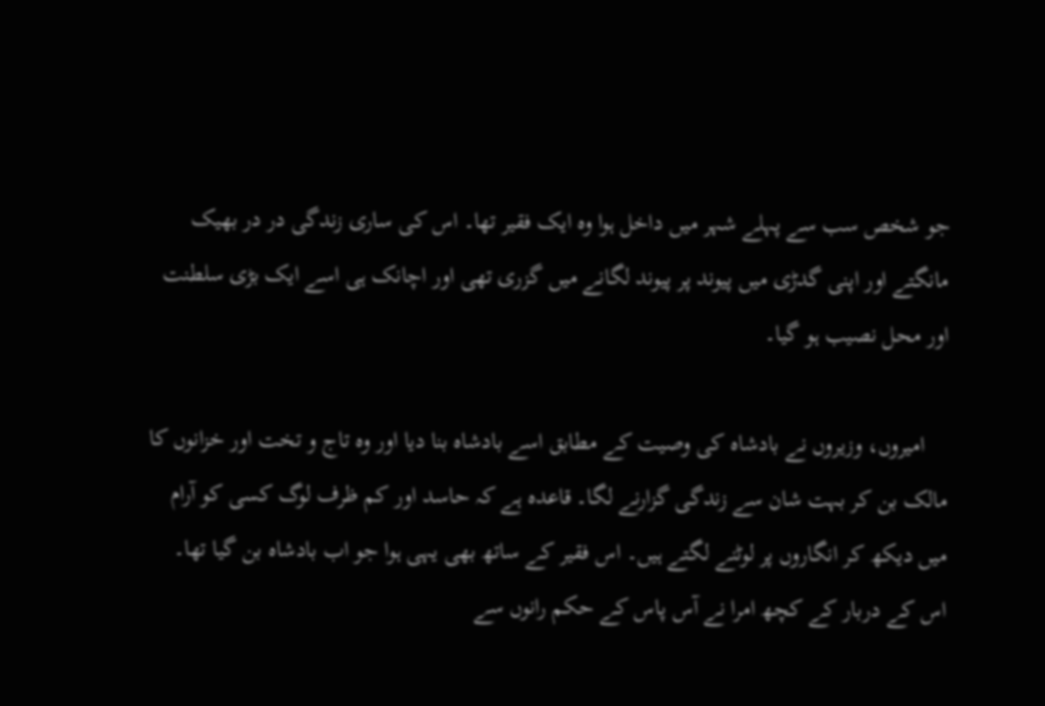جو شخص سب سے پہلے شہر میں داخل ہوا وہ ایک فقیر تھا۔ اس کی ساری زندگی در در بھیک مانگتے اور اپنی گدڑی میں پیوند پر پیوند لگانے میں گزری تھی اور اچانک ہی اسے ایک بڑی سلطنت اور محل نصیب ہو گیا۔

    امیروں، وزیروں نے بادشاہ کی وصیت کے مطابق اسے بادشاہ بنا دیا اور وہ تاج و تخت اور خزانوں کا مالک بن کر بہت شان سے زندگی گزارنے لگا۔ قاعدہ ہے کہ حاسد اور کم ظرف لوگ کسی کو آرام میں دیکھ کر انگاروں پر لوٹنے لگتے ہیں۔ اس فقیر کے ساتھ بھی یہی ہوا جو اب بادشاہ بن گیا تھا۔ اس کے دربار کے کچھ امرا نے آس پاس کے حکم رانوں سے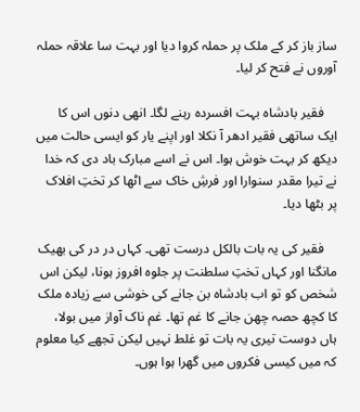ساز باز کر کے ملک پر حملہ کروا دیا اور بہت سا علاقہ حملہ آوروں نے فتح کر لیا۔

    فقیر بادشاہ بہت افسردہ رہنے لگا۔ انھی دنوں اس کا ایک ساتھی فقیر ادھر آ نکلا اور اپنے یار کو ایسی حالت میں دیکھ کر بہت خوش ہوا۔ اس نے اسے مبارک باد دی کہ خدا نے تیرا مقدر سنوارا اور فرشِ خاک سے اٹھا کر تختِ افلاک پر بٹھا دیا۔

    فقیر کی یہ بات بالکل درست تھی۔ کہاں در در کی بھیک مانگنا اور کہاں تختِ سلطنت پر جلوہ افروز ہونا، لیکن اس شخص کو تو اب بادشاہ بن جانے کی خوشی سے زیادہ ملک کا کچھ حصہ چھن جانے کا غم تھا۔ غم ناک آواز میں بولا، ہاں دوست تیری یہ بات تو غلط نہیں لیکن تجھے کیا معلوم کہ میں کیسی فکروں میں گھرا ہوا ہوں۔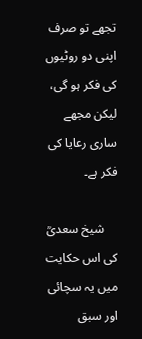تجھے تو صرف اپنی دو روٹیوں کی فکر ہو گی، لیکن مجھے ساری رعایا کی فکر ہے۔

    شیخ سعدیؒ کی اس حکایت میں یہ سچائی اور سبق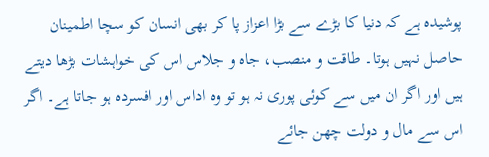پوشیدہ ہے کہ دنیا کا بڑے سے بڑا اعزاز پا کر بھی انسان کو سچا اطمینان حاصل نہیں ہوتا۔ طاقت و منصب، جاہ و جلاس اس کی خواہشات بڑھا دیتے ہیں اور اگر ان میں‌ سے کوئی پوری نہ ہو تو وہ اداس اور افسردہ ہو جاتا ہے۔ اگر اس سے مال و دولت چھن جائے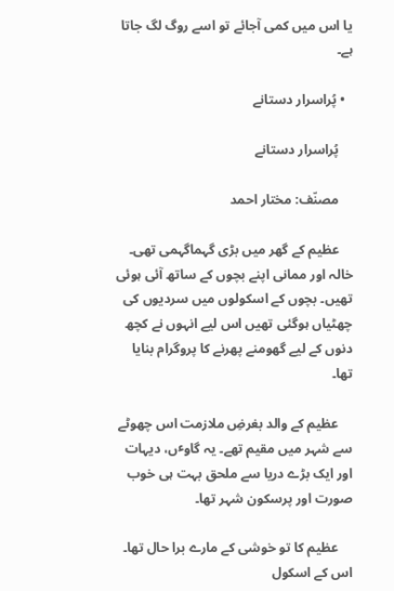یا اس میں‌ کمی آجائے تو اسے روگ لگ جاتا ہے۔

  • پُراسرار دستانے

    پُراسرار دستانے

    مصنّف: مختار احمد

    عظیم کے گھر میں بڑی گہماگہمی تھی۔ خالہ اور ممانی اپنے بچوں کے ساتھ آئی ہوئی تھیں۔ بچوں کے اسکولوں میں سردیوں کی چھٹیاں ہوگئی تھیں اس لیے انہوں نے کچھ دنوں کے لیے گھومنے پھرنے کا پروگرام بنایا تھا۔

    عظیم کے والد بغرضِ ملازمت اس چھوٹے سے شہر میں مقیم تھے۔ یہ گاوٴں، دیہات اور ایک بڑے دریا سے ملحق بہت ہی خوب صورت اور پرسکون شہر تھا۔

    عظیم کا تو خوشی کے مارے برا حال تھا۔ اس کے اسکول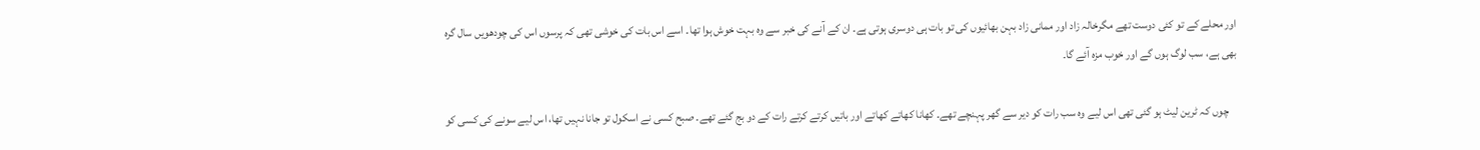اور محلے کے تو کئی دوست تھے مگرخالہ زاد اور ممانی زاد بہن بھائیوں کی تو بات ہی دوسری ہوتی ہے۔ ان کے آنے کی خبر سے وہ بہت خوش ہوا تھا۔ اسے اس بات کی خوشی تھی کہ پرسوں اس کی چودھویں سال گرہ بھی ہے، سب لوگ ہوں گے اور خوب مزہ آئے گا۔

    چوں کہ ٹرین لیٹ ہو گئی تھی اس لیے وہ سب رات کو دیر سے گھر پہنچے تھے۔ کھانا کھاتے کھاتے اور باتیں کرتے کرتے رات کے دو بج گئے تھے۔ صبح کسی نے اسکول تو جانا نہیں تھا، اس لیے سونے کی کسی کو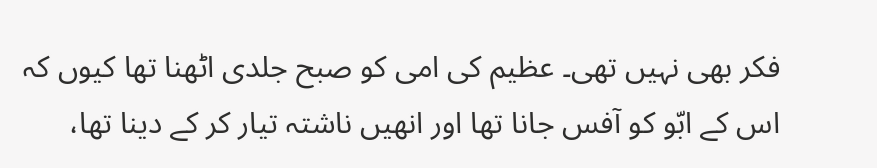فکر بھی نہیں تھی۔ عظیم کی امی کو صبح جلدی اٹھنا تھا کیوں کہ اس کے ابّو کو آفس جانا تھا اور انھیں ناشتہ تیار کر کے دینا تھا،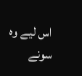اس لیے وہ سونے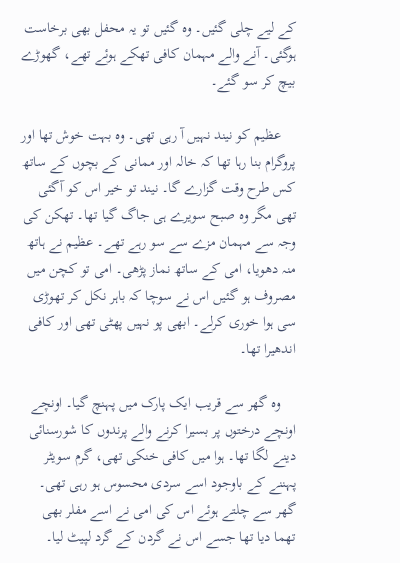کے لیے چلی گئیں۔ وہ گئیں تو یہ محفل بھی برخاست ہوگئی۔ آنے والے مہمان کافی تھکے ہوئے تھے، گھوڑے بیچ کر سو گئے۔

    عظیم کو نیند نہیں آ رہی تھی۔ وہ بہت خوش تھا اور پروگرام بنا رہا تھا کہ خالہ اور ممانی کے بچوں کے ساتھ کس طرح وقت گزارے گا۔ نیند تو خیر اس کو آگئی تھی مگر وہ صبح سویرے ہی جاگ گیا تھا۔ تھکن کی وجہ سے مہمان مزے سے سو رہے تھے۔ عظیم نے ہاتھ منہ دھویا، امی کے ساتھ نماز پڑھی۔ امی تو کچن میں مصروف ہو گئیں اس نے سوچا کہ باہر نکل کر تھوڑی سی ہوا خوری کرلے۔ ابھی پو نہیں پھٹی تھی اور کافی اندھیرا تھا۔

    وہ گھر سے قریب ایک پارک میں پہنچ گیا۔ اونچے اونچے درختوں پر بسیرا کرنے والے پرندوں کا شورسنائی دینے لگا تھا۔ ہوا میں کافی خنکی تھی، گرم سویٹر پہننے کے باوجود اسے سردی محسوس ہو رہی تھی۔ گھر سے چلتے ہوئے اس کی امی نے اسے مفلر بھی تھما دیا تھا جسے اس نے گردن کے گرد لپیٹ لیا۔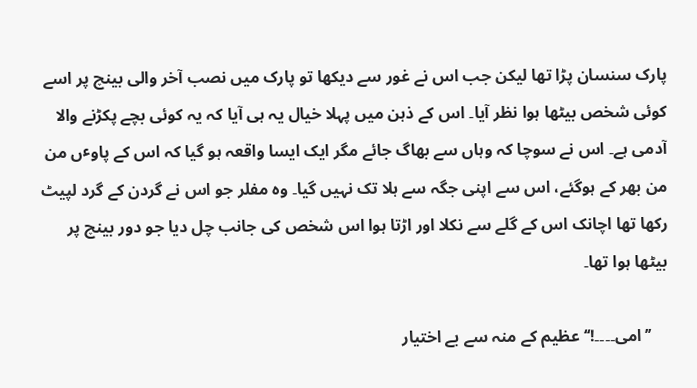پارک سنسان پڑا تھا لیکن جب اس نے غور سے دیکھا تو پارک میں نصب آخر والی بینچ پر اسے کوئی شخص بیٹھا ہوا نظر آیا۔ اس کے ذہن میں پہلا خیال یہ ہی آیا کہ یہ کوئی بچے پکڑنے والا آدمی ہے۔ اس نے سوچا کہ وہاں سے بھاگ جائے مگر ایک ایسا واقعہ ہو گیا کہ اس کے پاوٴں من من بھر کے ہوگئے، اس سے اپنی جگہ سے ہلا تک نہیں گیا۔ وہ مفلر جو اس نے گردن کے گرد لپیٹ رکھا تھا اچانک اس کے گلے سے نکلا اور اڑتا ہوا اس شخص کی جانب چل دیا جو دور بینچ پر بیٹھا ہوا تھا۔

    ’’امی۔۔۔۔!‘‘ عظیم کے منہ سے بے اختیار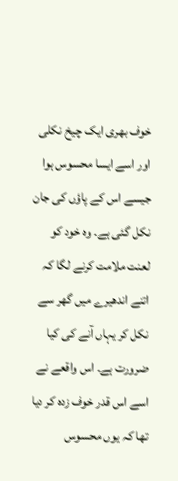خوف بھری ایک چیخ نکلی اور اسے ایسا محسوس ہوا جیسے اس کے پاؤں کی جان نکل گئی ہے۔ وہ خود کو لعنت ملامت کرنے لگا کہ اتنے اندھیرے میں گھر سے نکل کر یہاں آنے کی کیا ضرورت ہے۔ اس واقعے نے اسے اس قدر خوف زدہ کر دیا تھا کہ یوں محسوس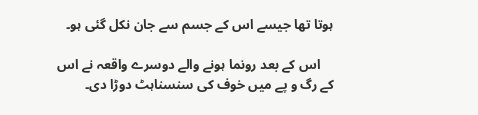ہوتا تھا جیسے اس کے جسم سے جان نکل گئی ہو۔

    اس کے بعد رونما ہونے والے دوسرے واقعہ نے اس کے رگ و پے میں خوف کی سنسناہٹ دوڑا دی۔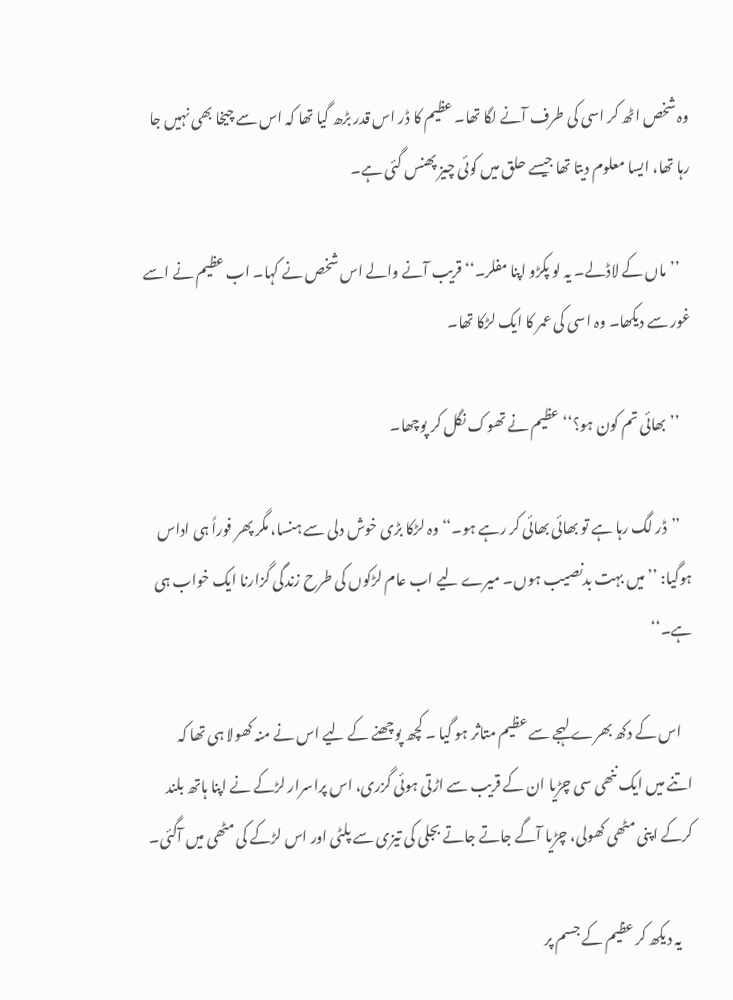وہ شخص اٹھ کر اسی کی طرف آنے لگا تھا۔ عظیم کا ڈر اس قدر بڑھ گیا تھا کہ اس سے چیخا بھی نہیں جا رہا تھا، ایسا معلوم دیتا تھا جیسے حلق میں کوئی چیز پھنس گئی ہے۔

    ’’ماں کے لاڈلے۔ یہ لو پکڑو اپنا مفلر۔‘‘ قریب آنے والے اس شخص نے کہا۔ اب عظیم نے اسے غور سے دیکھا۔ وہ اسی کی عمر کا ایک لڑکا تھا۔

    ’’بھائی تم کون ہو؟‘‘عظیم نے تھوک نگل کر پوچھا۔

    ’’ڈر لگ رہا ہے تو بھائی بھائی کر رہے ہو۔‘‘ وہ لڑکا بڑی خوش دلی سے ہنسا، مگر پھر فوراً ہی اداس ہوگیا: ’’میں بہت بدنصیب ہوں۔ میرے لیے اب عام لڑکوں کی طرح زندگی گزارنا ایک خواب ہی ہے۔‘‘

    اس کے دکھ بھرے لہجے سے عظیم متاثر ہو گیا ۔ کچھ پوچھنے کے لیے اس نے منہ کھولا ہی تھا کہ اتنے میں ایک ننھی سی چڑیا ان کے قریب سے اڑتی ہوئی گزری، اس پراسرار لڑکے نے اپنا ہاتھ بلند کرکے اپنی مٹھی کھولی، چڑیا آگے جاتے جاتے بجلی کی تیزی سے پلٹی اور اس لڑکے کی مٹھی میں آگئی۔

    یہ دیکھ کر عظیم کے جسم پر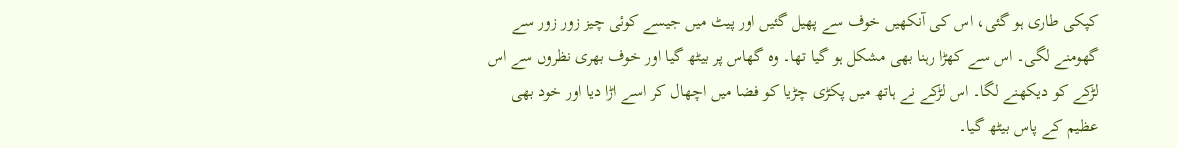کپکی طاری ہو گئی، اس کی آنکھیں خوف سے پھیل گئیں اور پیٹ میں جیسے کوئی چیز زور زور سے گھومنے لگی۔ اس سے کھڑا رہنا بھی مشکل ہو گیا تھا۔ وہ گھاس پر بیٹھ گیا اور خوف بھری نظروں سے اس لڑکے کو دیکھنے لگا۔ اس لڑکے نے ہاتھ میں پکڑی چڑیا کو فضا میں اچھال کر اسے اڑا دیا اور خود بھی عظیم کے پاس بیٹھ گیا۔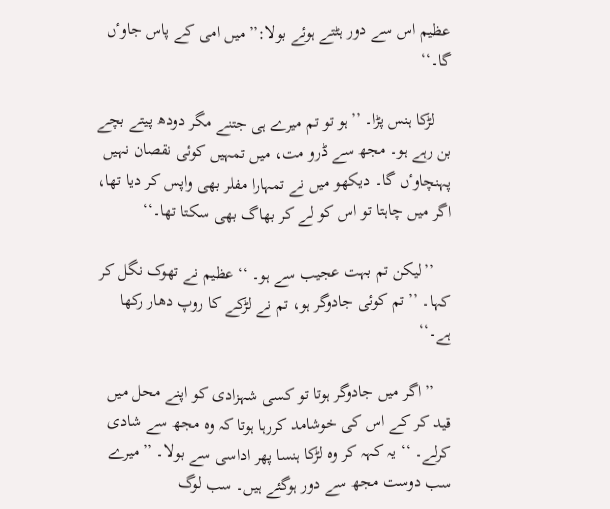عظیم اس سے دور ہٹتے ہوئے بولا:’’میں امی کے پاس جاوٴں گا۔‘‘

    لڑکا ہنس پڑا۔ ’’ہو تو تم میرے ہی جتنے مگر دودھ پیتے بچے بن رہے ہو۔ مجھ سے ڈرو مت، میں تمہیں کوئی نقصان نہیں پہنچاوٴں گا۔ دیکھو میں نے تمہارا مفلر بھی واپس کر دیا تھا، اگر میں چاہتا تو اس کو لے کر بھاگ بھی سکتا تھا۔‘‘

    ’’لیکن تم بہت عجیب سے ہو۔ ‘‘ عظیم نے تھوک نگل کر کہا۔ ’’تم کوئی جادوگر ہو، تم نے لڑکے کا روپ دھار رکھا ہے۔‘‘

    ’’اگر میں جادوگر ہوتا تو کسی شہزادی کو اپنے محل میں قید کر کے اس کی خوشامد کررہا ہوتا کہ وہ مجھ سے شادی کرلے۔ ‘‘ یہ کہہ کر وہ لڑکا ہنسا پھر اداسی سے بولا۔ ’’میرے سب دوست مجھ سے دور ہوگئے ہیں۔ سب لوگ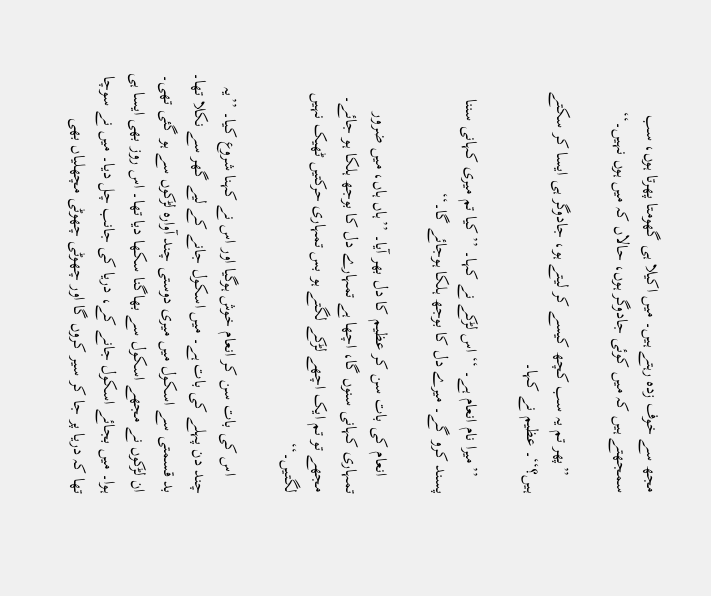مجھ سے خوف زدہ رہتے ہیں۔ میں اکیلا ہی گھومتا پھرتا ہوں، سب سمجھتے ہیں کہ میں کوئی جادوگر ہوں، حالاں کہ میں ہوں نہیں۔‘‘

    ’’پھر تم یہ سب کچھ کیسے کر لیتے ہو، جادوگر ہی ایسا کر سکتے ہیں؟‘‘۔ عظیم نے کہا۔

    ’’میرا نام انعام ہے۔ ‘‘ اس لڑکے نے کہا۔ ’’کیا تم میری کہانی سننا پسند کرو گے۔ میرے دل کا بوجھ ہلکا ہوجائے گا۔‘‘

    انعام کی بات سن کر عظیم کا دل بھر آیا۔ ’’ہاں ہاں، میں ضرور تمہاری کہانی سنوں گا، اچھا ہے تمہارے دل کا بوجھ ہلکا ہو جائے۔ مجھے تو تم ایک اچھے لڑکے لگتے ہو بس تمہاری حرکتیں ٹھیک نہیں لگتیں۔‘‘

    اس کی بات سن کر انعام خوش ہوگیا اور اس نے کہنا شروع کیا۔ ’’یہ چند دن پہلے کی بات ہے۔ میں اسکول جانے کے لیے گھر سے نکلا تھا۔ بد قسمتی سے اسکول میں میری دوستی چند آوارہ لڑکوں سے ہو گئی تھی۔ ان لڑکوں نے مجھے اسکول سے بھاگنا سکھا دیا تھا۔ اس روز بھی ایسا ہی ہوا۔ میں بجائے اسکول جانے کے، دریا کی جانب چل دیا۔ میں نے سوچا تھا کہ دریا پر جا کر سیر کروں گا اور چھوٹی چھوٹی مچھلیاں بھی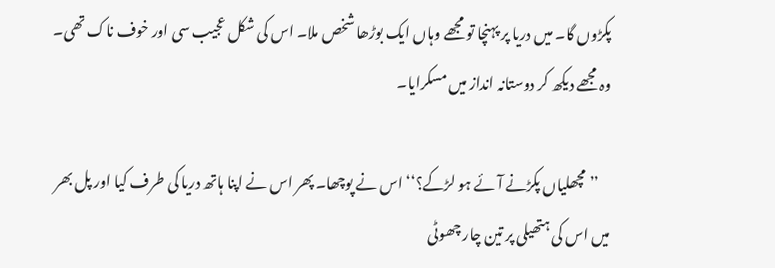پکڑوں گا۔ میں دریا پر پہنچا تو مجھے وہاں ایک بوڑھا شخص ملا۔ اس کی شکل عجیب سی اور خوف ناک تھی۔ وہ مجھے دیکھ کر دوستانہ انداز میں مسکرایا۔

    ’’مچھلیاں پکڑنے آئے ہو لڑکے؟‘‘ اس نے پوچھا۔ پھر اس نے اپنا ہاتھ دریا کی طرف کیا اور پل بھر میں اس کی ہتھیلی پر تین چار چھوٹی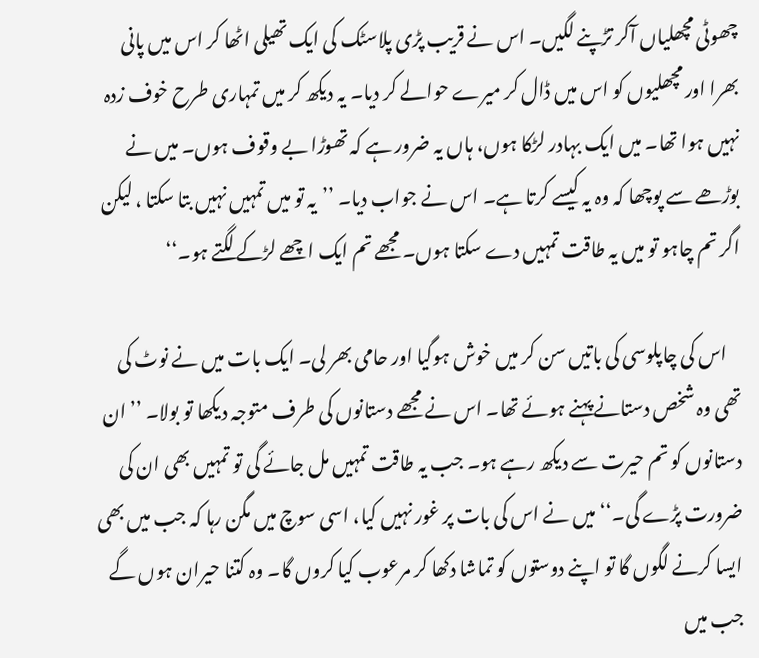چھوٹی مچھلیاں آکر تڑپنے لگیں۔ اس نے قریب پڑی پلاسٹک کی ایک تھیلی اٹھا کر اس میں پانی بھرا اور مچھلیوں کو اس میں ڈال کر میرے حوالے کر دیا۔ یہ دیکھ کر میں تمہاری طرح خوف زدہ نہیں ہوا تھا۔ میں ایک بہادر لڑکا ہوں، ہاں یہ ضرور ہے کہ تھوڑا بے وقوف ہوں۔ میں نے بوڑھے سے پوچھا کہ وہ یہ کیسے کرتا ہے۔ اس نے جواب دیا۔ ’’یہ تو میں تمہیں نہیں بتا سکتا ، لیکن اگر تم چاہو تو میں یہ طاقت تمہیں دے سکتا ہوں۔ مجھے تم ایک اچھے لڑکے لگتے ہو۔‘‘

    اس کی چاپلوسی کی باتیں سن کر میں خوش ہوگیا اور حامی بھر لی۔ ایک بات میں نے نوٹ کی تھی وہ شخص دستانے پہنے ہوئے تھا۔ اس نے مجھے دستانوں کی طرف متوجہ دیکھا تو بولا۔ ’’ان دستانوں کو تم حیرت سے دیکھ رہے ہو۔ جب یہ طاقت تمہیں مل جائے گی تو تمہیں بھی ان کی ضرورت پڑے گی۔‘‘ میں نے اس کی بات پر غور نہیں کیا، اسی سوچ میں مگن رہا کہ جب میں بھی ایسا کرنے لگوں گا تو اپنے دوستوں کو تماشا دکھا کر مرعوب کیا کروں گا۔ وہ کتنا حیران ہوں گے جب میں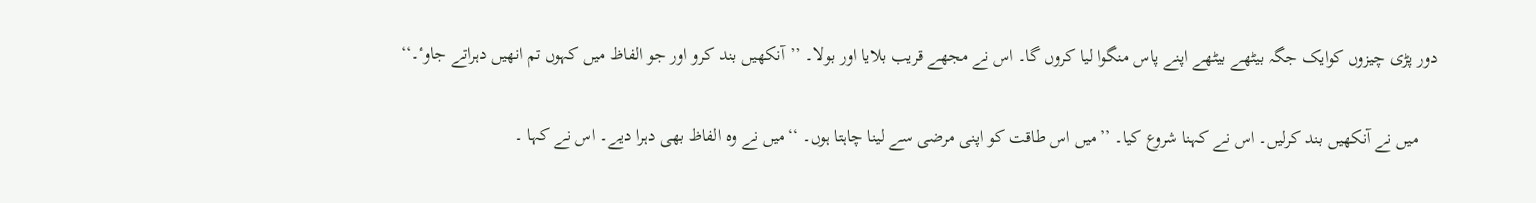دور پڑی چیزوں کوایک جگہ بیٹھے بیٹھے اپنے پاس منگوا لیا کروں گا۔ اس نے مجھے قریب بلایا اور بولا۔ ’’آنکھیں بند کرو اور جو الفاظ میں کہوں تم انھیں دہراتے جاوٴ۔‘‘

    میں نے آنکھیں بند کرلیں۔ اس نے کہنا شروع کیا۔ ’’میں اس طاقت کو اپنی مرضی سے لینا چاہتا ہوں۔ ‘‘میں نے وہ الفاظ بھی دہرا دیے۔ اس نے کہا ۔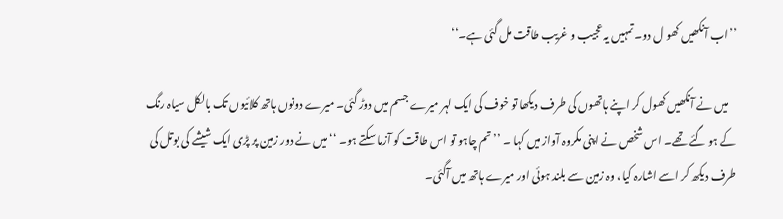’’اب آنکھیں کھو ل دو۔ تمہیں یہ عجیب و غریب طاقت مل گئی ہے۔‘‘

    میں نے آنکھیں کھول کر اپنے ہاتھوں کی طرف دیکھا تو خوف کی ایک لہر میرے جسم میں دوڑ گئی۔ میرے دونوں ہاتھ کلائیوں تک بالکل سیاہ رنگ کے ہو گئے تھے۔ اس شخص نے اپنی مکروہ آواز میں کہا ۔ ’’تم چاہو تو اس طاقت کو آزما سکتے ہو۔ ‘‘ میں نے دور زمین پر پڑی ایک شیشے کی بوتل کی طرف دیکھ کر اسے اشارہ کیا، وہ زمین سے بلند ہوئی اور میرے ہاتھ میں آگئی۔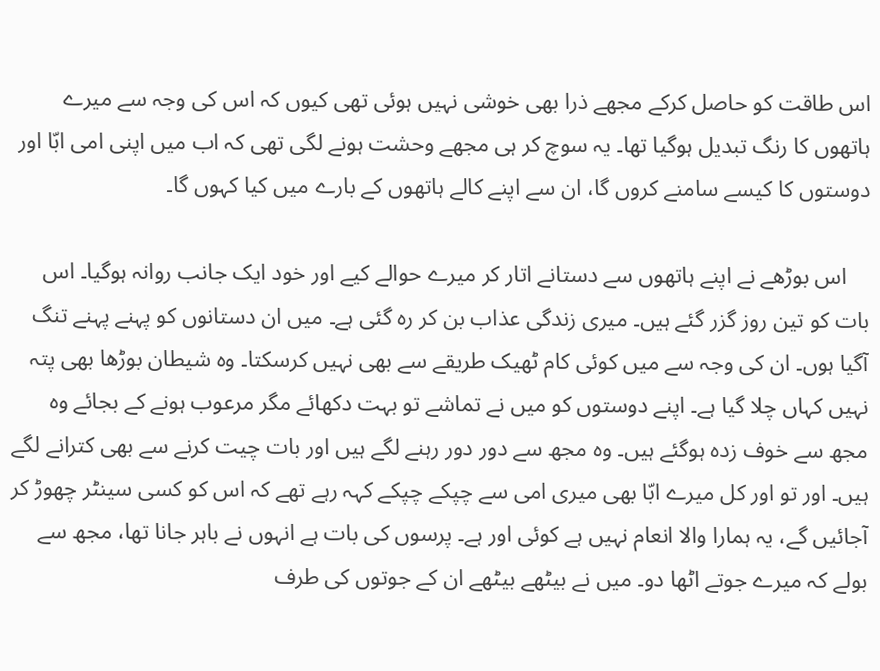اس طاقت کو حاصل کرکے مجھے ذرا بھی خوشی نہیں ہوئی تھی کیوں کہ اس کی وجہ سے میرے ہاتھوں کا رنگ تبدیل ہوگیا تھا۔ یہ سوچ کر ہی مجھے وحشت ہونے لگی تھی کہ اب میں اپنی امی ابّا اور دوستوں کا کیسے سامنے کروں گا، ان سے اپنے کالے ہاتھوں کے بارے میں کیا کہوں گا۔

    اس بوڑھے نے اپنے ہاتھوں سے دستانے اتار کر میرے حوالے کیے اور خود ایک جانب روانہ ہوگیا۔ اس بات کو تین روز گزر گئے ہیں۔ میری زندگی عذاب بن کر رہ گئی ہے۔ میں ان دستانوں کو پہنے پہنے تنگ آگیا ہوں۔ ان کی وجہ سے میں کوئی کام ٹھیک طریقے سے بھی نہیں کرسکتا۔ وہ شیطان بوڑھا بھی پتہ نہیں کہاں چلا گیا ہے۔ اپنے دوستوں کو میں نے تماشے تو بہت دکھائے مگر مرعوب ہونے کے بجائے وہ مجھ سے خوف زدہ ہوگئے ہیں۔ وہ مجھ سے دور دور رہنے لگے ہیں اور بات چیت کرنے سے بھی کترانے لگے ہیں۔ اور تو اور کل میرے ابّا بھی میری امی سے چپکے چپکے کہہ رہے تھے کہ اس کو کسی سینٹر چھوڑ کر آجائیں گے، یہ ہمارا والا انعام نہیں ہے کوئی اور ہے۔ پرسوں کی بات ہے انہوں نے باہر جانا تھا، مجھ سے بولے کہ میرے جوتے اٹھا دو۔ میں نے بیٹھے بیٹھے ان کے جوتوں کی طرف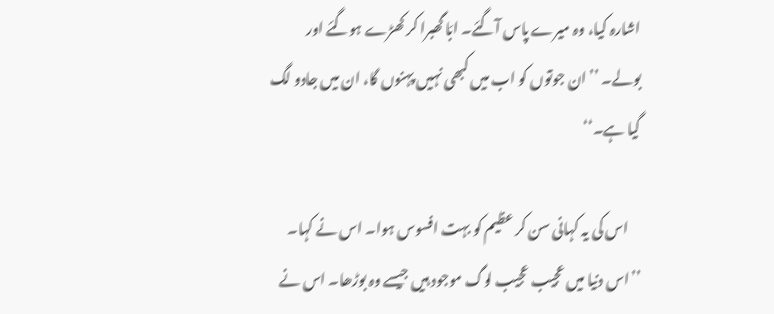اشارہ کیا، وہ میرے پاس آگئے۔ ابّا گھبرا کر کھڑے ہوگئے اور بولے۔ ’’ان جوتوں کو اب میں کبھی نہیں پہنوں گا، ان میں جادو لگ گیا ہے۔‘‘

    اس کی یہ کہانی سن کر عظیم کو بہت افسوس ہوا۔ اس نے کہا۔ ’’اس دنیا میں عجیب عجیب لوگ موجود ہیں جیسے وہ بوڑھا۔ اس نے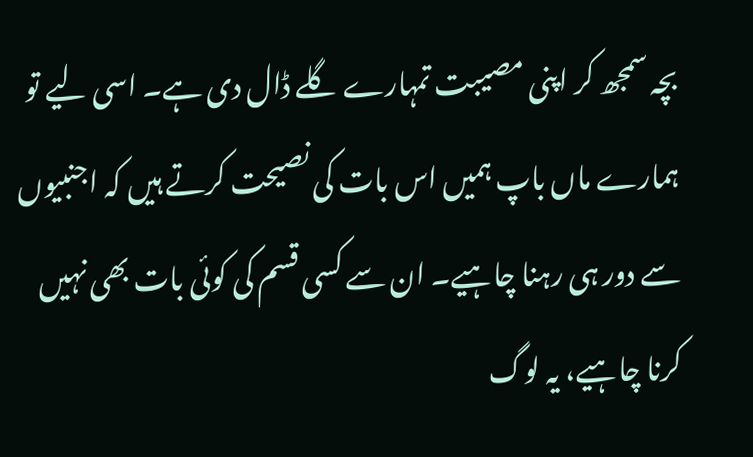بچہ سمجھ کر اپنی مصیبت تمہارے گلے ڈال دی ہے۔ اسی لیے تو ہمارے ماں باپ ہمیں اس بات کی نصیحت کرتے ہیں کہ اجنبیوں سے دور ہی رہنا چاہیے۔ ان سے کسی قسم کی کوئی بات بھی نہیں کرنا چاہیے، یہ لوگ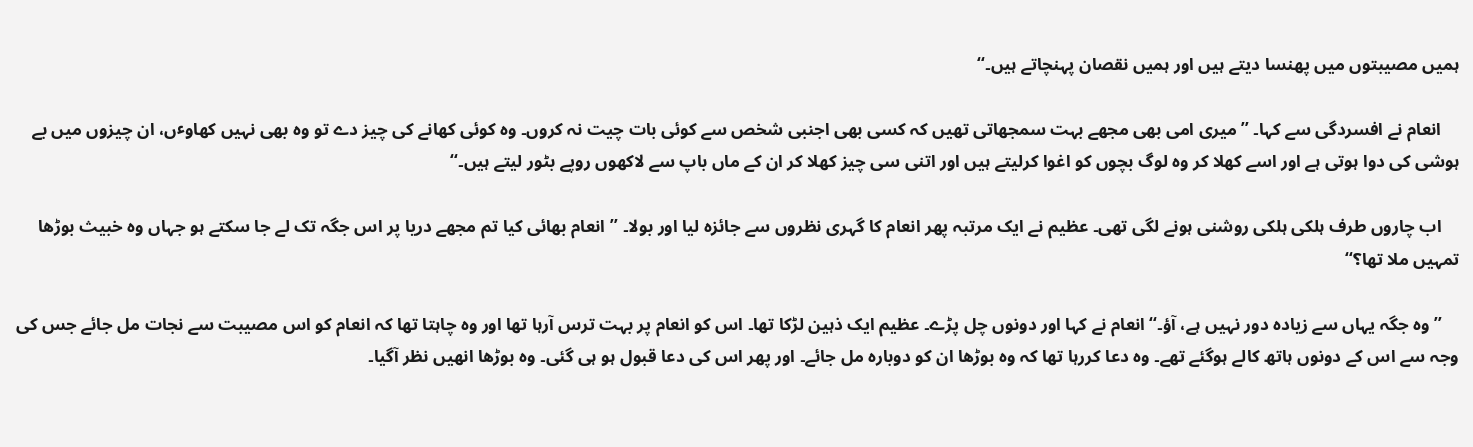ہمیں مصیبتوں میں پھنسا دیتے ہیں اور ہمیں نقصان پہنچاتے ہیں۔‘‘

    انعام نے افسردگی سے کہا۔ ’’میری امی بھی مجھے بہت سمجھاتی تھیں کہ کسی بھی اجنبی شخص سے کوئی بات چیت نہ کروں۔ وہ کوئی کھانے کی چیز دے تو وہ بھی نہیں کھاوٴں، ان چیزوں میں بے ہوشی کی دوا ہوتی ہے اور اسے کھلا کر وہ لوگ بچوں کو اغوا کرلیتے ہیں اور اتنی سی چیز کھلا کر ان کے ماں باپ سے لاکھوں روپے بٹور لیتے ہیں۔‘‘

    اب چاروں طرف ہلکی ہلکی روشنی ہونے لگی تھی۔ عظیم نے ایک مرتبہ پھر انعام کا گہری نظروں سے جائزہ لیا اور بولا۔ ’’انعام بھائی کیا تم مجھے دریا پر اس جگہ تک لے جا سکتے ہو جہاں وہ خبیث بوڑھا تمہیں ملا تھا؟‘‘

    ’’وہ جگہ یہاں سے زیادہ دور نہیں ہے، آؤ۔‘‘ انعام نے کہا اور دونوں چل پڑے۔ عظیم ایک ذہین لڑکا تھا۔ اس کو انعام پر بہت ترس آرہا تھا اور وہ چاہتا تھا کہ انعام کو اس مصیبت سے نجات مل جائے جس کی وجہ سے اس کے دونوں ہاتھ کالے ہوگئے تھے۔ وہ دعا کررہا تھا کہ وہ بوڑھا ان کو دوبارہ مل جائے۔ اور پھر اس کی دعا قبول ہو ہی گئی۔ وہ بوڑھا انھیں نظر آگیا۔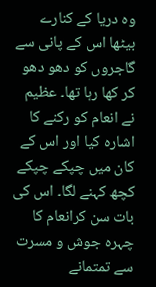وہ دریا کے کنارے بیٹھا اس کے پانی سے گاجروں کو دھو دھو کر کھا رہا تھا۔ عظیم نے انعام کو رکنے کا اشارہ کیا اور اس کے کان میں چپکے چپکے کچھ کہنے لگا۔ اس کی بات سن کرانعام کا چہرہ جوش و مسرت سے تمتمانے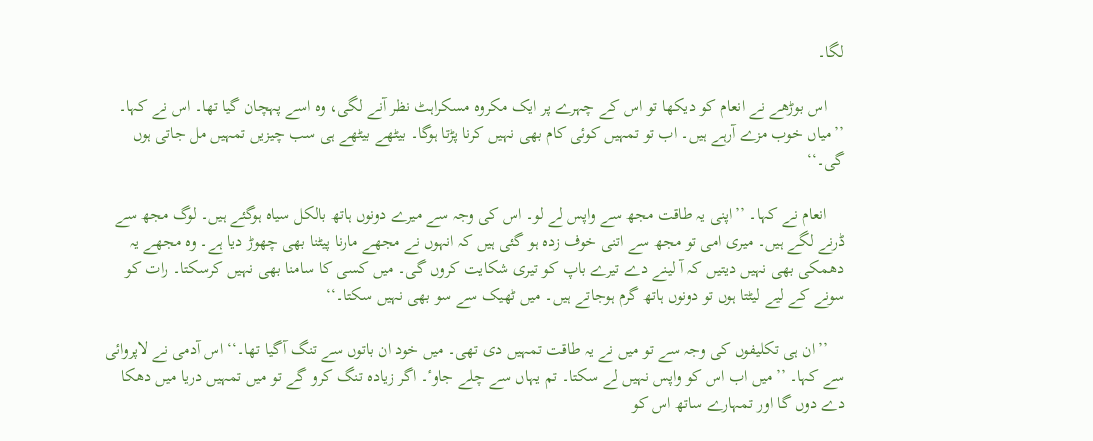لگا۔

    اس بوڑھے نے انعام کو دیکھا تو اس کے چہرے پر ایک مکروہ مسکراہٹ نظر آنے لگی، وہ اسے پہچان گیا تھا۔ اس نے کہا۔ ’’میاں خوب مزے آرہے ہیں۔ اب تو تمہیں کوئی کام بھی نہیں کرنا پڑتا ہوگا۔ بیٹھے بیٹھے ہی سب چیزیں تمہیں مل جاتی ہوں گی۔‘‘

    انعام نے کہا۔ ’’اپنی یہ طاقت مجھ سے واپس لے لو۔ اس کی وجہ سے میرے دونوں ہاتھ بالکل سیاہ ہوگئے ہیں۔ لوگ مجھ سے ڈرنے لگے ہیں۔ میری امی تو مجھ سے اتنی خوف زدہ ہو گئی ہیں کہ انہوں نے مجھے مارنا پیٹنا بھی چھوڑ دیا ہے۔ وہ مجھے یہ دھمکی بھی نہیں دیتیں کہ آ لینے دے تیرے باپ کو تیری شکایت کروں گی۔ میں کسی کا سامنا بھی نہیں کرسکتا۔ رات کو سونے کے لیے لیٹتا ہوں تو دونوں ہاتھ گرم ہوجاتے ہیں۔ میں ٹھیک سے سو بھی نہیں سکتا۔‘‘

    ’’ان ہی تکلیفوں کی وجہ سے تو میں نے یہ طاقت تمہیں دی تھی۔ میں خود ان باتوں سے تنگ آگیا تھا۔‘‘ اس آدمی نے لاپروائی سے کہا۔ ’’میں اب اس کو واپس نہیں لے سکتا۔ تم یہاں سے چلے جاوٴ۔ اگر زیادہ تنگ کرو گے تو میں تمہیں دریا میں دھکا دے دوں گا اور تمہارے ساتھ اس کو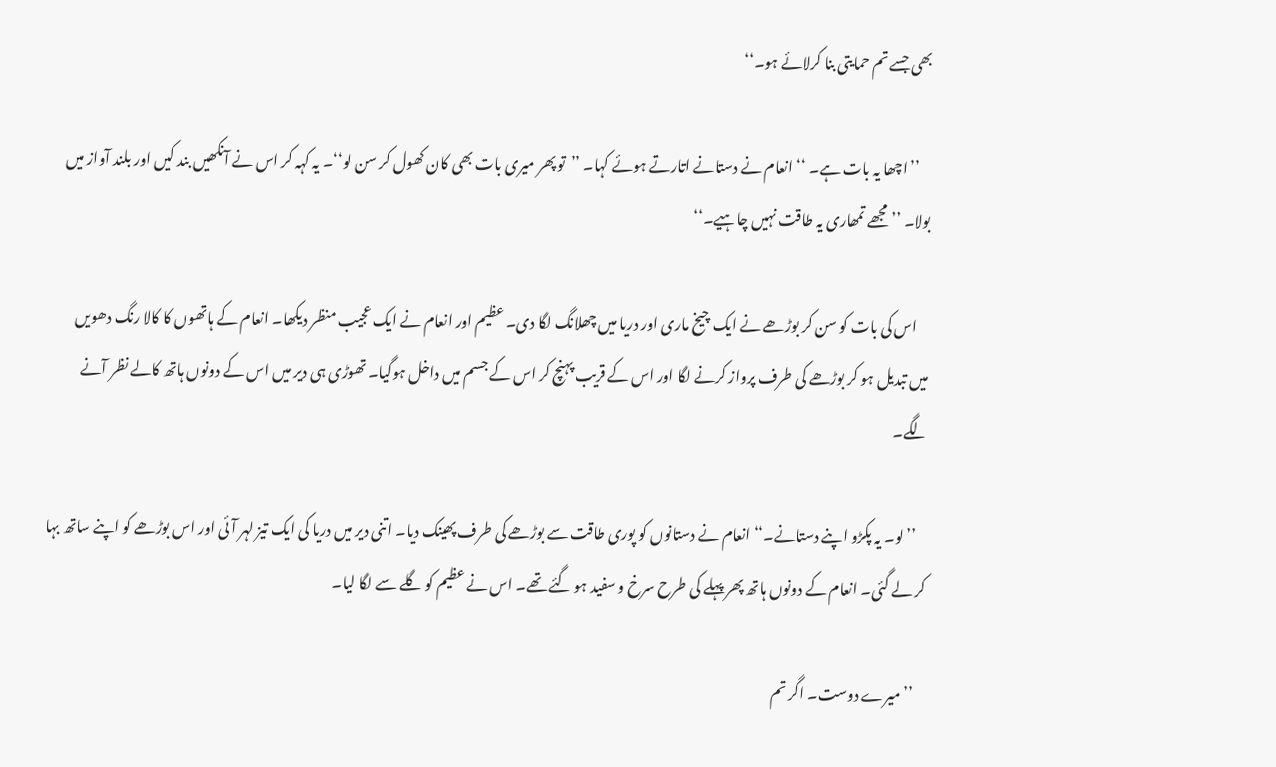بھی جسے تم حمایتی بنا کرلائے ہو۔‘‘

    ’’اچھا یہ بات ہے۔ ‘‘ انعام نے دستانے اتارتے ہوئے کہا۔ ’’تو پھر میری بات بھی کان کھول کر سن لو‘‘۔ یہ کہہ کر اس نے آنکھیں بند کیں اور بلند آواز میں بولا۔ ’’مجھے تمھاری یہ طاقت نہیں چاہیے۔‘‘

    اس کی بات کو سن کر بوڑھے نے ایک چیخ ماری اور دریا میں چھلانگ لگا دی۔ عظیم اور انعام نے ایک عجیب منظر دیکھا۔ انعام کے ہاتھوں کا کالا رنگ دھویں میں تبدیل ہو کر بوڑھے کی طرف پرواز کرنے لگا اور اس کے قریب پہنچ کر اس کے جسم میں داخل ہوگیا۔ تھوڑی ہی دیر میں اس کے دونوں ہاتھ کالے نظر آنے لگے۔

    ’’لو۔ یہ پکڑو اپنے دستانے۔‘‘ انعام نے دستانوں کو پوری طاقت سے بوڑھے کی طرف پھینک دیا۔ اتنی دیر میں دریا کی ایک تیز لہر آئی اور اس بوڑھے کو اپنے ساتھ بہا کر لے گئی۔ انعام کے دونوں ہاتھ پھر پہلے کی طرح سرخ و سفید ہو گئے تھے۔ اس نے عظیم کو گلے سے لگا لیا۔

    ’’میرے دوست۔ اگر تم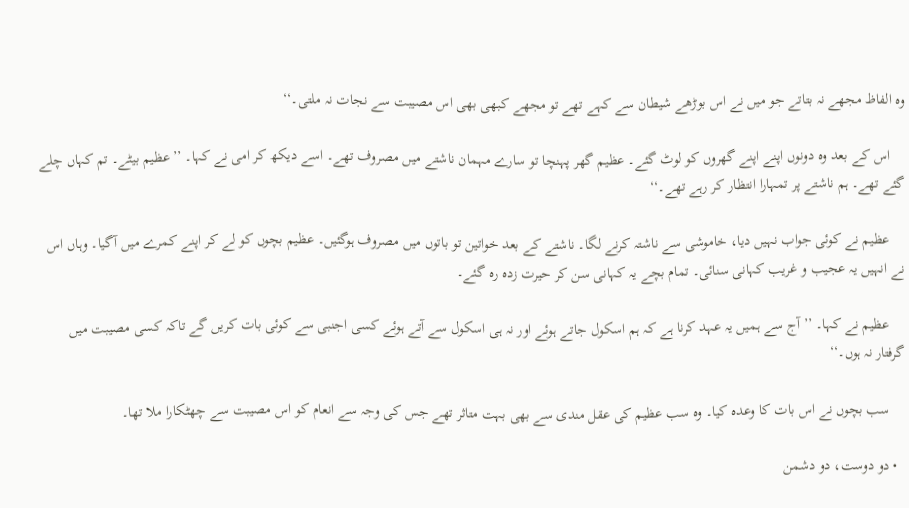وہ الفاظ مجھے نہ بتاتے جو میں نے اس بوڑھے شیطان سے کہے تھے تو مجھے کبھی بھی اس مصیبت سے نجات نہ ملتی۔‘‘

    اس کے بعد وہ دونوں اپنے اپنے گھروں کو لوٹ گئے۔ عظیم گھر پہنچا تو سارے مہمان ناشتے میں مصروف تھے۔ اسے دیکھ کر امی نے کہا۔ ’’عظیم بیٹے۔ تم کہاں چلے گئے تھے۔ ہم ناشتے پر تمہارا انتظار کر رہے تھے۔‘‘

    عظیم نے کوئی جواب نہیں دیا، خاموشی سے ناشتہ کرنے لگا۔ ناشتے کے بعد خواتین تو باتوں میں مصروف ہوگئیں۔ عظیم بچوں کو لے کر اپنے کمرے میں آگیا۔ وہاں اس نے انہیں یہ عجیب و غریب کہانی سنائی۔ تمام بچے یہ کہانی سن کر حیرت زدہ رہ گئے۔

    عظیم نے کہا۔ ’’آج سے ہمیں یہ عہد کرنا ہے کہ ہم اسکول جاتے ہوئے اور نہ ہی اسکول سے آتے ہوئے کسی اجنبی سے کوئی بات کریں گے تاکہ کسی مصیبت میں گرفتار نہ ہوں۔‘‘

    سب بچوں نے اس بات کا وعدہ کیا۔ وہ سب عظیم کی عقل مندی سے بھی بہت متاثر تھے جس کی وجہ سے انعام کو اس مصیبت سے چھٹکارا ملا تھا۔

  • دو دوست، دو دشمن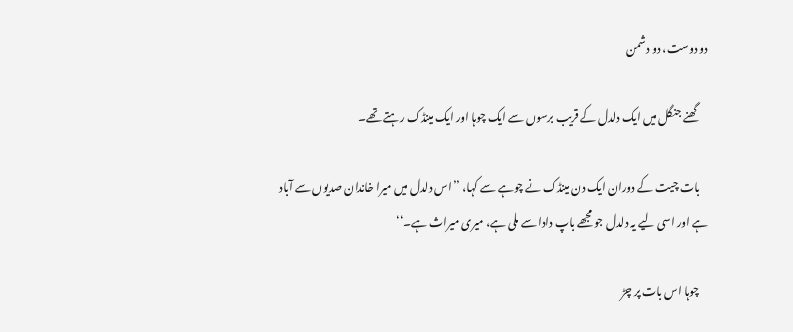دو دوست، دو دشمن

    گھنے جنگل میں ایک دلدل کے قریب برسوں سے ایک چوہا اور ایک مینڈک رہتے تھے۔

    بات چیت کے دوران ایک دن مینڈک نے چوہے سے کہا، ’’اس دلدل میں میرا خاندان صدیوں سے آباد ہے اور اسی لیے یہ دلدل جو مجھے باپ دادا سے ملی ہے، میری میراث ہے۔‘‘

    چوہا اس بات پر چڑ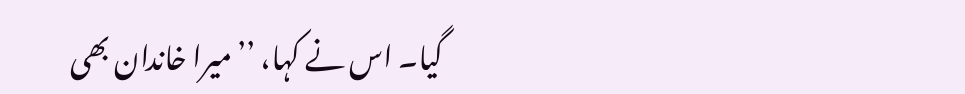گیا۔ اس نے کہا، ’’میرا خاندان بھی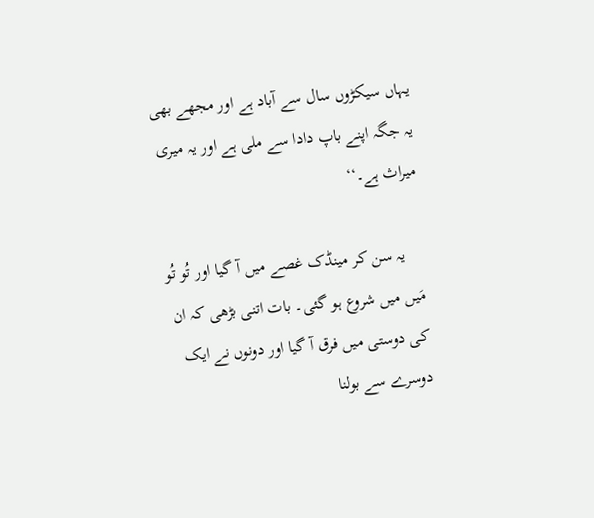یہاں سیکڑوں سال سے آباد ہے اور مجھے بھی یہ جگہ اپنے باپ دادا سے ملی ہے اور یہ میری میراث ہے۔‘‘

    یہ سن کر مینڈک غصے میں آ گیا اور تُو تُو مَیں میں شروع ہو گئی۔ بات اتنی بڑھی کہ ان کی دوستی میں فرق آ گیا اور دونوں نے ایک دوسرے سے بولنا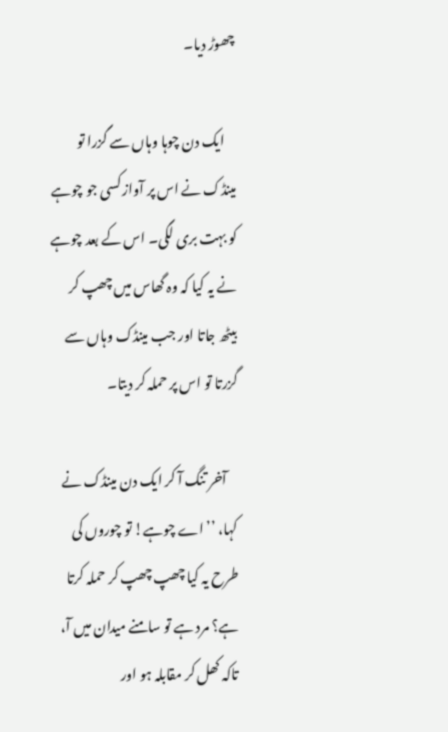چھوڑ دیا۔

    ایک دن چوہا وہاں سے گزرا تو مینڈک نے اس پر آواز کسی جو چوہے کو بہت بری لگی۔ اس کے بعد چوہے نے یہ کیا کہ وہ گھاس میں چھپ کر بیٹھ جاتا اور جب مینڈک وہاں سے گزرتا تو اس پر حملہ کر دیتا۔

    آخر تنگ آ کر ایک دن مینڈک نے کہا، ’’اے چوہے! تو چوروں کی طرح یہ کیا چھپ چھپ کر حملہ کرتا ہے؟ مرد ہے تو سامنے میدان میں آ، تاکہ کھل کر مقابلہ ہو اور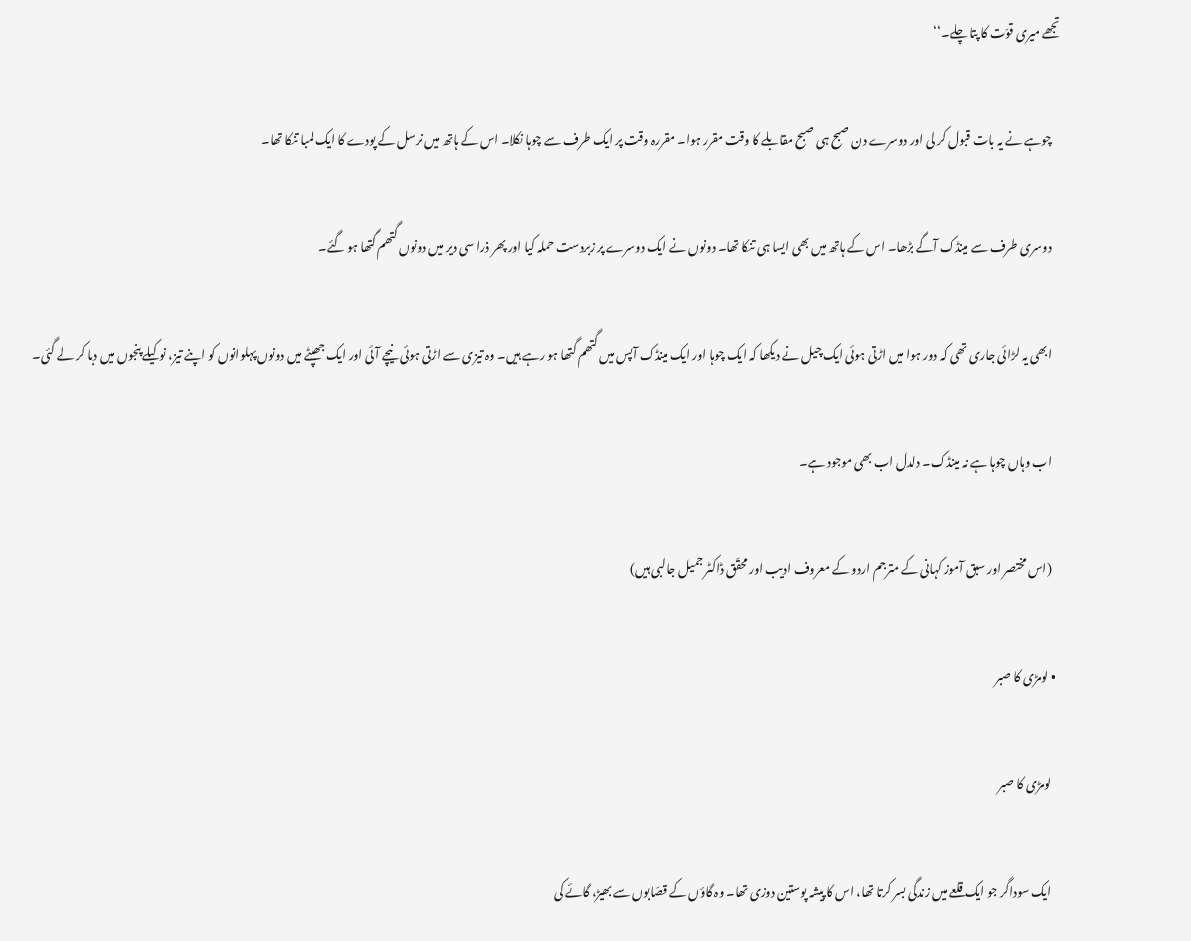تجھے میری قوّت کا پتا چلے۔‘‘

    چوہے نے یہ بات قبول کر لی اور دوسرے دن صبح ہی صبح مقابلے کا وقت مقرر ہوا۔ مقررہ وقت پر ایک طرف سے چوہا نکلا۔ اس کے ہاتھ میں نرسل کے پودے کا ایک لمبا تنکا تھا۔

    دوسری طرف سے مینڈک آگے بڑھا۔ اس کے ہاتھ میں بھی ایسا ہی تنکا تھا۔ دونوں نے ایک دوسرے پر زبردست حملہ کیا اور پھر ذرا سی دیر میں دونوں گتھم گتھا ہو گئے۔

    ابھی یہ لڑائی جاری تھی کہ دور ہوا میں اڑتی ہوئی ایک چیل نے دیکھا کہ ایک چوہا اور ایک مینڈک آپس میں گتھم گتھا ہو رہے ہیں۔ وہ تیزی سے اڑتی ہوئی نیچے آئی اور ایک جھپٹے میں دونوں پہلوانوں کو اپنے تیز، نوکیلے پنجوں میں دبا کر لے گئی۔

    اب وہاں چوہا ہے نہ مینڈک۔ دلدل اب بھی موجود ہے۔

    (اس مختصر اور سبق آموز کہانی کے مترجم اردو کے معروف ادیب اور محقّق ڈاکٹر جمیل جالبی ہیں)

  • لومڑی کا صبر

    لومڑی کا صبر

    ایک سوداگر جو ایک قلعے میں زندگی بسر کرتا تھا، اس کا پیشہ پوستین دوزی تھا۔ وہ گاؤں کے قصّابوں سے بھیڑ، گائے کی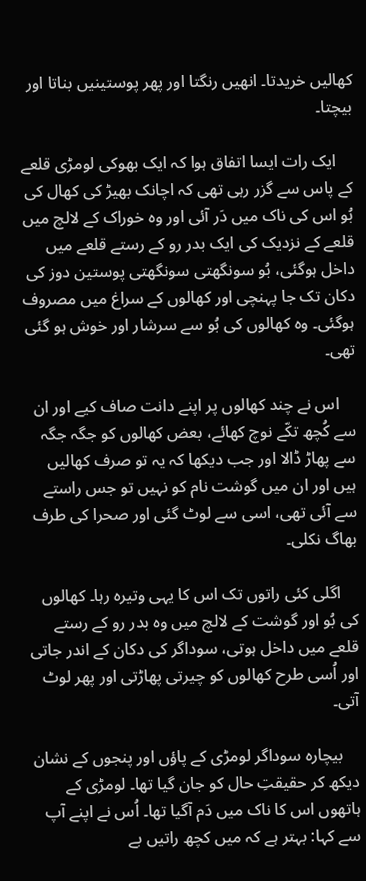کھالیں خریدتا۔ انھیں رنگتا اور پھر پوستینیں بناتا اور بیچتا۔

    ایک رات ایسا اتفاق ہوا کہ ایک بھوکی لومڑی قلعے کے پاس سے گزر رہی تھی کہ اچانک بھیڑ کی کھال کی بُو اس کی ناک میں دَر آئی اور وہ خوراک کے لالچ میں قلعے کے نزدیک کی ایک بدر رو کے رستے قلعے میں داخل ہوگئی، بُو سونگھتی سونگھتی پوستین دوز کی دکان تک جا پہنچی اور کھالوں کے سراغ میں مصروف ہوگئی۔ وہ کھالوں کی بُو سے سرشار اور خوش ہو گئی تھی۔

    اس نے چند کھالوں پر اپنے دانت صاف کیے اور ان سے کُچھ تکّے نوچ کھائے، بعض کھالوں کو جگہ جگہ سے پھاڑ ڈالا اور جب دیکھا کہ یہ تو صرف کھالیں ہیں اور ان میں گوشت نام کو نہیں تو جس راستے سے آئی تھی، اسی سے لوٹ گئی اور صحرا کی طرف بھاگ نکلی۔

    اگلی کئی راتوں تک اس کا یہی وتیرہ رہا۔ کھالوں کی بُو اور گوشت کے لالچ میں وہ بدر رو کے رستے قلعے میں داخل ہوتی، سوداگر کی دکان کے اندر جاتی اور اُسی طرح کھالوں کو چیرتی پھاڑتی اور پھر لوٹ آتی۔

    بیچارہ سوداگر لومڑی کے پاؤں اور پنجوں کے نشان دیکھ کر حقیقتِ حال کو جان گیا تھا۔ لومڑی کے ہاتھوں اس کا ناک میں دَم آگیا تھا۔ اُس نے اپنے آپ سے کہا: بہتر ہے کہ میں کچھ راتیں بے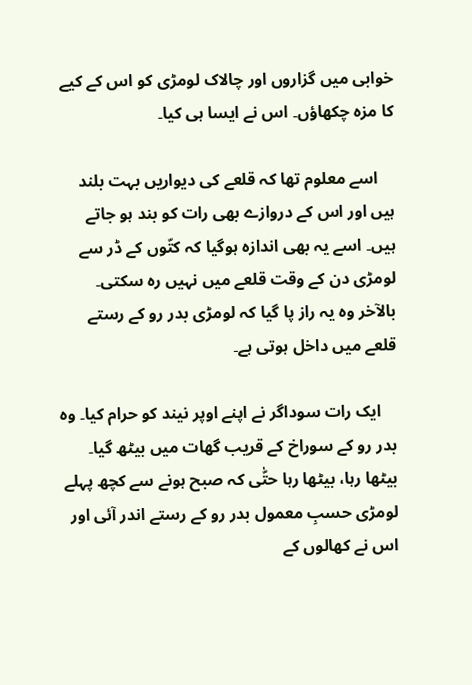خوابی میں گزاروں اور چالاک لومڑی کو اس کے کیے کا مزہ چکھاؤں۔ اس نے ایسا ہی کیا۔

    اسے معلوم تھا کہ قلعے کی دیواریں بہت بلند ہیں اور اس کے دروازے بھی رات کو بند ہو جاتے ہیں۔ اسے یہ بھی اندازہ ہوگیا کہ کتّوں کے ڈر سے لومڑی دن کے وقت قلعے میں نہیں رہ سکتی۔ بالآخر وہ یہ راز پا گیا کہ لومڑی بدر رو کے رستے قلعے میں داخل ہوتی ہے۔

    ایک رات سوداگر نے اپنے اوپر نیند کو حرام کیا۔ وہ بدر رو کے سوراخ کے قریب گھات میں بیٹھ گیا۔ بیٹھا رہا، بیٹھا رہا حتّٰی کہ صبح ہونے سے کچھ پہلے لومڑی حسبِ معمول بدر رو کے رستے اندر آئی اور اس نے کھالوں کے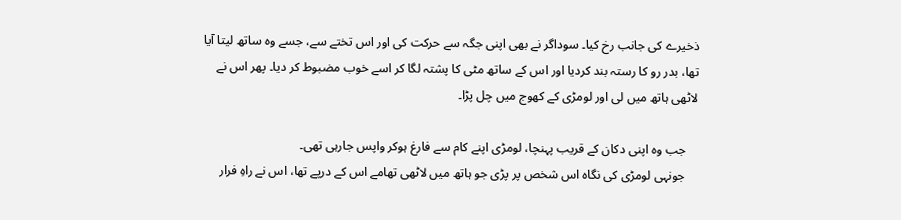ذخیرے کی جانب رخ کیا۔ سوداگر نے بھی اپنی جگہ سے حرکت کی اور اس تختے سے، جسے وہ ساتھ لیتا آیا تھا، بدر رو کا رستہ بند کردیا اور اس کے ساتھ مٹی کا پشتہ لگا کر اسے خوب مضبوط کر دیا۔ پھر اس نے لاٹھی ہاتھ میں لی اور لومڑی کے کھوج میں چل پڑا۔

    جب وہ اپنی دکان کے قریب پہنچا، لومڑی اپنے کام سے فارغ ہوکر واپس جارہی تھی۔
    جونہی لومڑی کی نگاہ اس شخص پر پڑی جو ہاتھ میں لاٹھی تھامے اس کے درپے تھا، اس نے راہِ فرار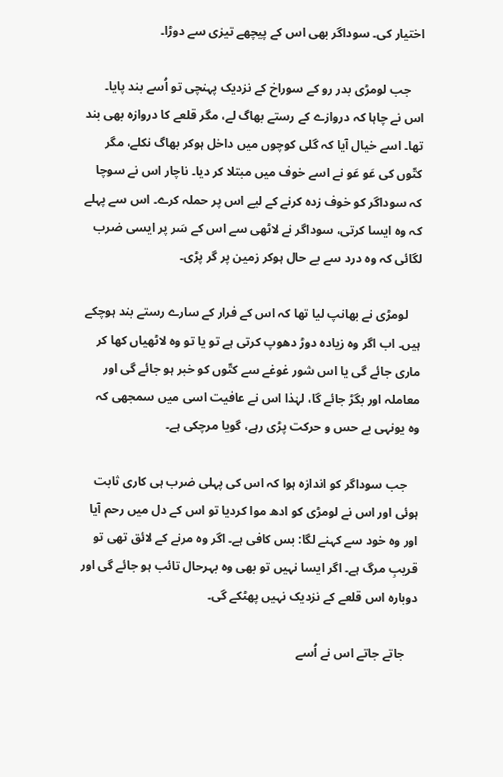اختیار کی۔ سوداگر بھی اس کے پیچھے تیزی سے دوڑا۔

    جب لومڑی بدر رو کے سوراخ کے نزدیک پہنچی تو اُسے بند پایا۔ اس نے چاہا کہ دروازے کے رستے بھاگ لے، مگر قلعے کا دروازہ بھی بند تھا۔ اسے خیال آیا کہ گلی کوچوں میں داخل ہوکر بھاگ نکلے، مگر کتّوں کی عَو عَو نے اسے خوف میں مبتلا کر دیا۔ ناچار اس نے سوچا کہ سوداگر کو خوف زدہ کرنے کے لیے اس پر حملہ کرے۔ اس سے پہلے کہ وہ ایسا کرتی، سوداگر نے لاٹھی سے اس کے سَر پر ایسی ضرب لگائی کہ وہ درد سے بے حال ہوکر زمین پر گر پڑی۔

    لومڑی نے بھانپ لیا تھا کہ اس کے فرار کے سارے رستے بند ہوچکے ہیں۔ اب اگر وہ زیادہ دوڑ دھوپ کرتی ہے تو یا تو وہ لاٹھیاں کھا کر ماری جائے گی یا اس شور غوغے سے کتّوں کو خبر ہو جائے گی اور معاملہ اور بگڑ جائے گا، لہٰذا اس نے عافیت اسی میں سمجھی کہ وہ یونہی بے حس و حرکت پڑی رہے، گویا مرچکی ہے۔

    جب سوداگر کو اندازہ ہوا کہ اس کی پہلی ضرب ہی کاری ثابت ہوئی اور اس نے لومڑی کو ادھ موا کردیا تو اس کے دل میں رحم آیا اور وہ خود سے کہنے لگا: بس کافی ہے۔ اگر وہ مرنے کے لائق تھی تو قریبِ مرگ ہے۔ اگر ایسا نہیں تو بھی وہ بہرحال تائب ہو جائے گی اور دوبارہ اس قلعے کے نزدیک نہیں پھٹکے گی۔

    جاتے جاتے اس نے اُسے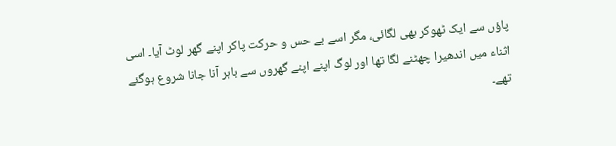پاؤں سے ایک ٹھوکر بھی لگائی، مگر اسے بے حس و حرکت پاکر اپنے گھر لوٹ آیا۔ اسی اثناء میں اندھیرا چھٹنے لگا تھا اور لوگ اپنے اپنے گھروں سے باہر آنا جانا شروع ہوگئے تھے۔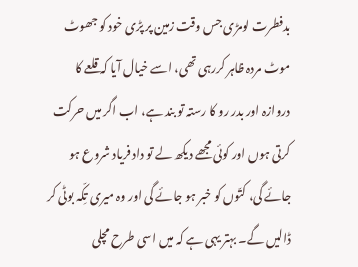بدفطرت لومڑی جس وقت زمین پر پڑی خود کو جھوٹ موٹ مردہ ظاہر کررہی تھی، اسے خیال آیا کہ قلعے کا دروازہ اور بدر رو کا رستہ تو بند ہے، اب اگر میں حرکت کرتی ہوں اور کوئی مجھے دیکھ لے تو داد فریاد شروع ہو جائے گی، کتّوں کو خبر ہو جائے گی اور وہ میری تِکّہ بوٹی کر ڈالیں گے۔ بہتر یہی ہے کہ میں اسی طرح مچلی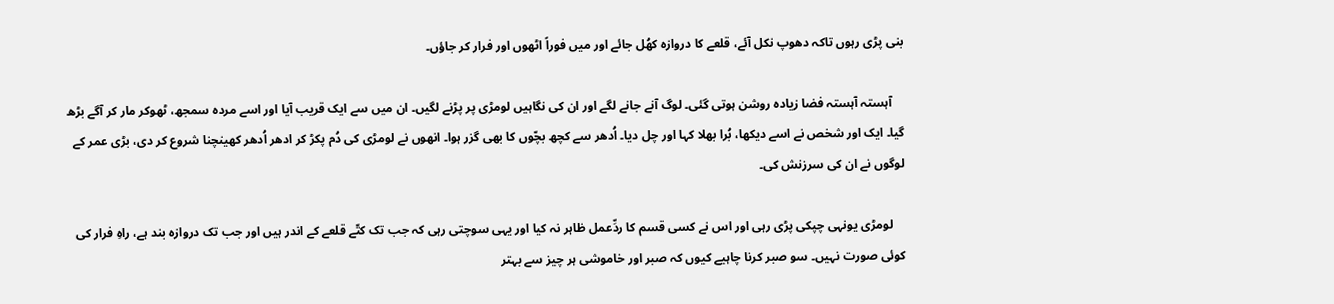بنی پڑی رہوں تاکہ دھوپ نکل آئے، قلعے کا دروازہ کھُل جائے اور میں فوراً اٹھوں اور فرار کر جاؤں۔

    آہستہ آہستہ فضا زیادہ روشن ہوتی گئی۔ لوگ آنے جانے لگے اور ان کی نگاہیں لومڑی پر پڑنے لگیں۔ ان میں سے ایک قریب آیا اور اسے مردہ سمجھ، ٹھوکر مار کر آگے بڑھ گیا۔ ایک اور شخص نے اسے دیکھا، بُرا بھلا کہا اور چل دیا۔ اُدھر سے کچھ بچّوں کا بھی گزر ہوا۔ انھوں نے لومڑی کی دُم پکڑ کر ادھر اُدھر کھینچنا شروع کر دی، بڑی عمر کے لوگوں نے ان کی سرزنش کی۔

    لومڑی یونہی چپکی پڑی رہی اور اس نے کسی قسم کا ردِّعمل ظاہر نہ کیا اور یہی سوچتی رہی کہ جب تک کتّے قلعے کے اندر ہیں اور جب تک دروازہ بند ہے، راہِ فرار کی کوئی صورت نہیں۔ سو صبر کرنا چاہیے کیوں کہ صبر اور خاموشی ہر چیز سے بہتر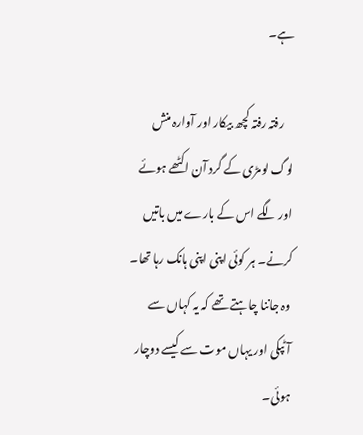ہے۔

    رفتہ رفتہ کچھ بیکار اور آوارہ منش لوگ لومڑی کے گرد آن اکٹھے ہوئے اور لگے اس کے بارے میں باتیں کرنے۔ ہر کوئی اپنی اپنی ہانک رہا تھا۔ وہ جاننا چاہتے تھے کہ یہ کہاں سے آٹپکی اور یہاں موت سے کیسے دوچار ہوئی۔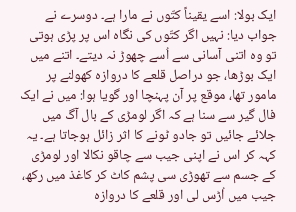ایک بولا: اسے یقیناً کتّوں نے مارا ہے۔ دوسرے نے جواب دیا: نہیں اگر کتّوں کی نگاہ اس پر پڑی ہوتی تو وہ اتنی آسانی سے اُسے چھوڑ نہ دیتے۔ اتنے میں ایک بوڑھا، جو دراصل قلعے کا دروازہ کھولنے پر مامور تھا، موقع پر آن پہنچا اور گویا ہوا: میں نے ایک فال گیر سے سنا ہے کہ اگر لومڑی کے بال آگ میں جلائے جائیں تو جادو ٹونے کا اثر زائل ہوجاتا ہے۔ یہ کہہ کر اس نے اپنی جیب سے چاقو نکالا اور لومڑی کے جسم سے تھوڑی سی پشم کاٹ کر کاغذ میں رکھ، جیب میں اُڑس لی اور قلعے کا دروازہ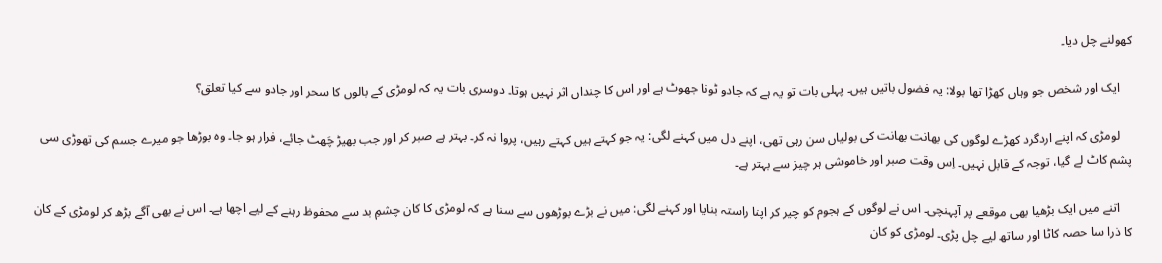کھولنے چل دیا۔

    ایک اور شخص جو وہاں کھڑا تھا بولا: یہ فضول باتیں ہیں۔ پہلی بات تو یہ ہے کہ جادو ٹونا جھوٹ ہے اور اس کا چنداں اثر نہیں ہوتا۔ دوسری بات یہ کہ لومڑی کے بالوں کا سحر اور جادو سے کیا تعلق؟

    لومڑی کہ اپنے اردگرد کھڑے لوگوں کی بھانت بھانت کی بولیاں سن رہی تھی، اپنے دل میں کہنے لگی: یہ جو کہتے ہیں کہتے رہیں، پروا نہ کر۔ بہتر ہے صبر کر اور جب بھیڑ چَھٹ جائے، فرار ہو جا۔ وہ بوڑھا جو میرے جسم کی تھوڑی سی پشم کاٹ لے گیا، توجہ کے قابل نہیں۔ اِس وقت صبر اور خاموشی ہر چیز سے بہتر ہے۔

    اتنے میں ایک بڑھیا بھی موقعے پر آپہنچی۔ اس نے لوگوں کے ہجوم کو چیر کر اپنا راستہ بنایا اور کہنے لگی: میں نے بڑے بوڑھوں سے سنا ہے کہ لومڑی کا کان چشمِ بد سے محفوظ رہنے کے لیے اچھا ہے۔ اس نے بھی آگے بڑھ کر لومڑی کے کان کا ذرا سا حصہ کاٹا اور ساتھ لیے چل پڑی۔ لومڑی کو کان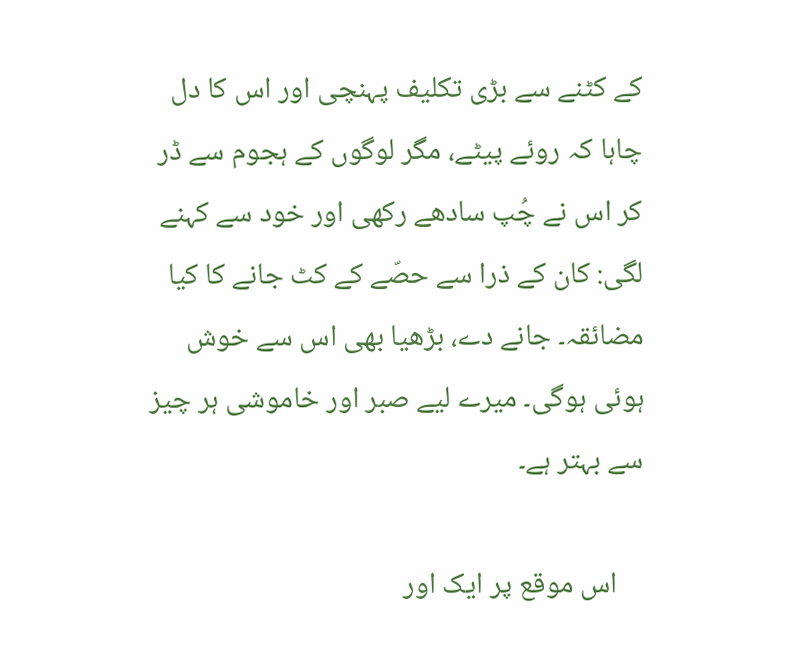کے کٹنے سے بڑی تکلیف پہنچی اور اس کا دل چاہا کہ روئے پیٹے، مگر لوگوں کے ہجوم سے ڈر کر اس نے چُپ سادھے رکھی اور خود سے کہنے لگی: کان کے ذرا سے حصّے کے کٹ جانے کا کیا مضائقہ۔ جانے دے، بڑھیا بھی اس سے خوش ہوئی ہوگی۔ میرے لیے صبر اور خاموشی ہر چیز سے بہتر ہے۔

    اس موقع پر ایک اور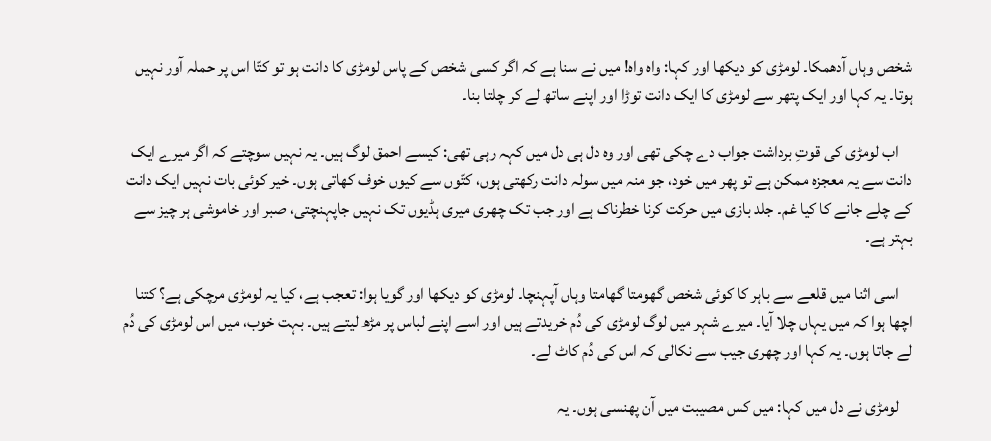شخص وہاں آدھمکا۔ لومڑی کو دیکھا اور کہا: واہ واہ! میں نے سنا ہے کہ اگر کسی شخص کے پاس لومڑی کا دانت ہو تو کتّا اس پر حملہ آور نہیں ہوتا۔ یہ کہا اور ایک پتھر سے لومڑی کا ایک دانت توڑا اور اپنے ساتھ لے کر چلتا بنا۔

    اب لومڑی کی قوتِ برداشت جواب دے چکی تھی اور وہ دل ہی دل میں کہہ رہی تھی: کیسے احمق لوگ ہیں۔ یہ نہیں سوچتے کہ اگر میرے ایک دانت سے یہ معجزہ ممکن ہے تو پھر میں خود، جو منہ میں سولہ دانت رکھتی ہوں، کتّوں سے کیوں خوف کھاتی ہوں۔ خیر کوئی بات نہیں ایک دانت کے چلے جانے کا کیا غم۔ جلد بازی میں حرکت کرنا خطرناک ہے اور جب تک چھری میری ہڈیوں تک نہیں جاپہنچتی، صبر اور خاموشی ہر چیز سے بہتر ہے۔

    اسی اثنا میں قلعے سے باہر کا کوئی شخص گھومتا گھامتا وہاں آپہنچا۔ لومڑی کو دیکھا اور گویا ہوا: تعجب ہے، کیا یہ لومڑی مرچکی ہے؟ کتنا اچھا ہوا کہ میں یہاں چلا آیا۔ میرے شہر میں لوگ لومڑی کی دُم خریدتے ہیں اور اسے اپنے لباس پر مڑھ لیتے ہیں۔ بہت خوب، میں اس لومڑی کی دُم لے جاتا ہوں۔ یہ کہا اور چھری جیب سے نکالی کہ اس کی دُم کاٹ لے۔

    لومڑی نے دل میں کہا: میں کس مصیبت میں آن پھنسی ہوں۔ یہ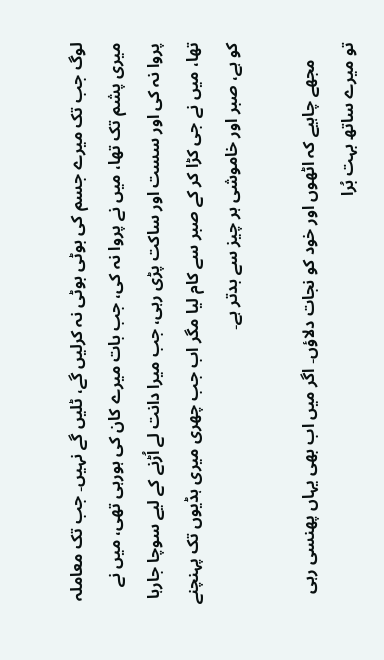لوگ جب تک میرے جسم کی بوٹی بوٹی نہ کرلیں گے، ٹلیں گے نہیں۔ جب تک معاملہ میری پشم تک تھا، میں نے پروا نہ کی، جب بات میرے کان کی ہورہی تھی، میں نے پروا نہ کی اور سست اور ساکت پڑی رہی، جب میرا دانت لے اُڑنے کے لیے سوچا جارہا تھا، میں نے جی کڑا کر کے صبر سے کام لیا مگر اب جب چھری میری ہڈیوں تک پہنچنے کو ہے، صبر اور خاموشی ہر چیز سے بدتر ہے۔

    مجھے چاہیے کہ اٹھوں اور خود کو نجات دلاؤں۔ اگر میں اب بھی یہاں پھنسی رہی تو میرے ساتھ بہت بُرا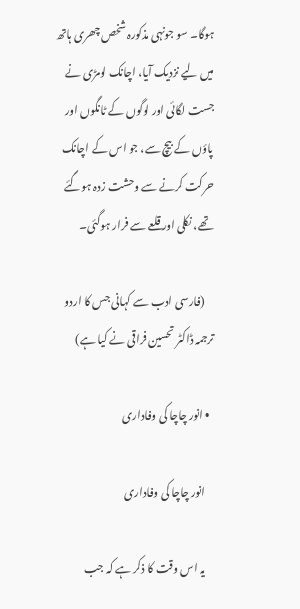ہوگا۔ سو جونہی مذکورہ شخص چھری ہاتھ میں لیے نزدیک آیا، اچانک لومڑی نے جست لگائی اور لوگوں کے ٹانگوں اور پاؤں کے بیچ سے، جو اس کے اچانک حرکت کرنے سے وحشت زدہ ہوگئے تھے، نکلی اور قلعے سے فرار ہوگئی۔

    (فارسی ادب سے کہانی جس کا اردو ترجمہ ڈاکٹر تحسین فراقی نے کیا ہے)

  • انور چاچا کی وفاداری

    انور چاچا کی وفاداری

    یہ اس وقت کا ذکر ہے کہ جب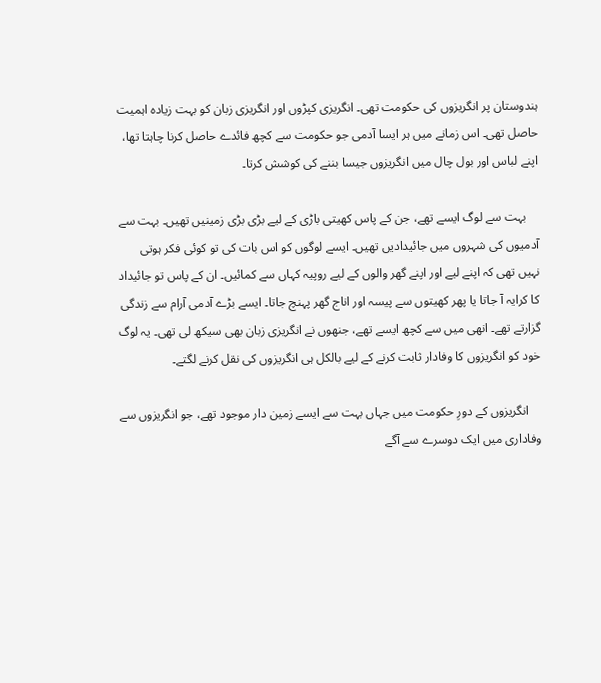ہندوستان پر انگریزوں کی حکومت تھی۔ انگریزی کپڑوں اور انگریزی زبان کو بہت زیادہ اہمیت حاصل تھی۔ اس زمانے میں ہر ایسا آدمی جو حکومت سے کچھ فائدے حاصل کرنا چاہتا تھا، اپنے لباس اور بول چال میں انگریزوں جیسا بننے کی کوشش کرتا۔

    بہت سے لوگ ایسے تھے، جن کے پاس کھیتی باڑی کے لیے بڑی بڑی زمینیں تھیں۔ بہت سے آدمیوں کی شہروں میں جائیدادیں تھیں۔ ایسے لوگوں کو اس بات کی تو کوئی فکر ہوتی نہیں تھی کہ اپنے لیے اور اپنے گھر والوں کے لیے روپیہ کہاں سے کمائیں۔ ان کے پاس تو جائیداد کا کرایہ آ جاتا یا پھر کھیتوں سے پیسہ اور اناج گھر پہنچ جاتا۔ ایسے بڑے آدمی آرام سے زندگی گزارتے تھے۔ انھی میں سے کچھ ایسے تھے، جنھوں نے انگریزی زبان بھی سیکھ لی تھی۔ یہ لوگ خود کو انگریزوں کا وفادار ثابت کرنے کے لیے بالکل ہی انگریزوں کی نقل کرنے لگتے۔

    انگریزوں کے دورِ حکومت میں جہاں بہت سے ایسے زمین دار موجود تھے، جو انگریزوں سے وفاداری میں ایک دوسرے سے آگے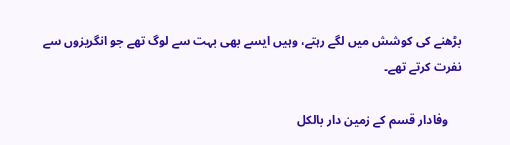بڑھنے کی کوشش میں لگے رہتے، وہیں ایسے بھی بہت سے لوگ تھے جو انگریزوں سے نفرت کرتے تھے۔

    وفادار قسم کے زمین دار بالکل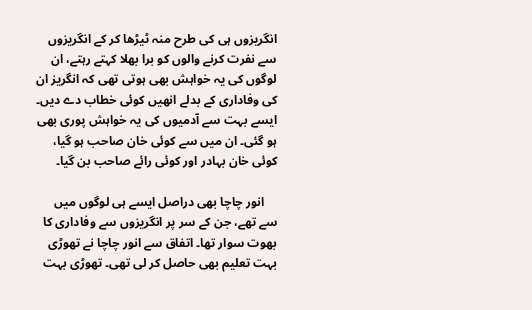انگریزوں ہی کی طرح منہ ٹیڑھا کر کے انگریزوں سے نفرت کرنے والوں کو برا بھلا کہتے رہتے، ان لوگوں کی یہ خواہش بھی ہوتی تھی کہ انگریز ان کی وفاداری کے بدلے انھیں کوئی خطاب دے دیں۔ ایسے بہت سے آدمیوں کی یہ خواہش پوری بھی ہو گئی۔ ان میں سے کوئی خان صاحب ہو گیا، کوئی خان بہادر اور کوئی رائے صاحب بن گیا۔

    انور چاچا بھی دراصل ایسے ہی لوگوں میں سے تھے، جن کے سر پر انگریزوں سے وفاداری کا بھوت سوار تھا۔ اتفاق سے انور چاچا نے تھوڑی بہت تعلیم بھی حاصل کر لی تھی۔ تھوڑی بہت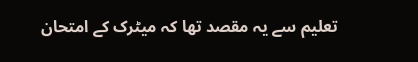تعلیم سے یہ مقصد تھا کہ میٹرک کے امتحان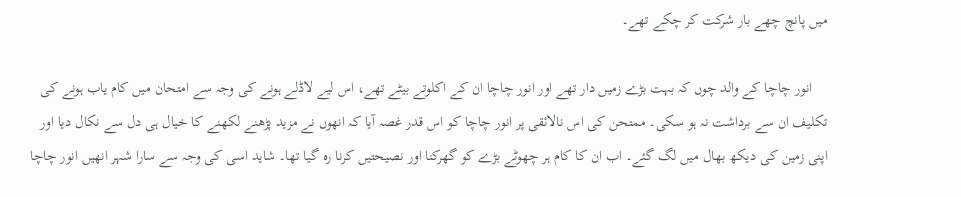میں پانچ چھے بار شرکت کر چکے تھے۔

    انور چاچا کے والد چوں کہ بہت بڑے زمیں دار تھے اور انور چاچا ان کے اکلوتے بیٹے تھے، اس لیے لاڈلے ہونے کی وجہ سے امتحان میں کام یاب ہونے کی تکلیف ان سے برداشت نہ ہو سکی۔ ممتحن کی اس نالائقی پر انور چاچا کو اس قدر غصہ آیا کہ انھوں نے مزید پڑھنے لکھنے کا خیال ہی دل سے نکال دیا اور اپنی زمین کی دیکھ بھال میں لگ گئے۔ اب ان کا کام ہر چھوٹے بڑے کو گھرکنا اور نصیحتیں کرنا رہ گیا تھا۔ شاید اسی کی وجہ سے سارا شہر انھیں انور چاچا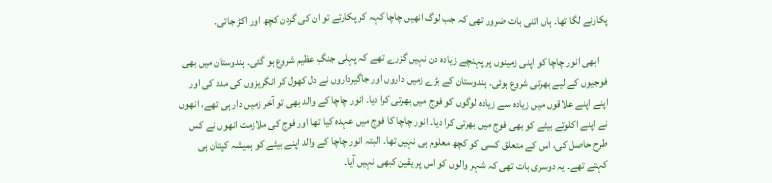پکارنے لگا تھا۔ ہاں اتنی بات ضرور تھی کہ جب لوگ انھیں چاچا کہہ کر پکارتے تو ان کی گردن کچھ اور اکڑ جاتی۔

    ابھی انور چاچا کو اپنی زمینوں پر پہنچے زیادہ دن نہیں گزرے تھے کہ پہلی جنگِ عظیم شروع ہو گئی۔ ہندوستان میں بھی فوجیوں کے لیے بھرتی شروع ہوئی۔ ہندوستان کے بڑے زمیں داروں اور جاگیرداروں نے دل کھول کر انگریزوں کی مدد کی اور اپنے اپنے علاقوں میں زیادہ سے زیادہ لوگوں کو فوج میں بھرتی کرا دیا۔ انور چاچا کے والد بھی تو آخر زمیں دار ہی تھے، انھوں نے اپنے اکلوتے بیٹے کو بھی فوج میں بھرتی کرا دیا۔ انور چاچا کا فوج میں عہدہ کیا تھا اور فوج کی ملازمت انھوں نے کس طرح حاصل کی، اس کے متعلق کسی کو کچھ معلوم ہی نہیں تھا۔ البتہ انور چاچا کے والد اپنے بیٹے کو ہمیشہ کپتان ہی کہتے تھے۔ یہ دوسری بات تھی کہ شہر والوں کو اس پر یقین کبھی نہیں آیا۔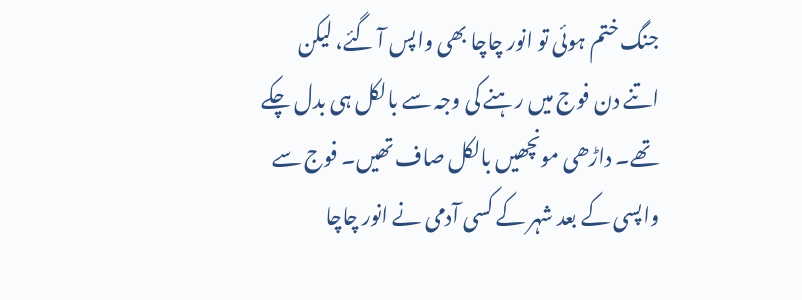جنگ ختم ہوئی تو انور چاچا بھی واپس آ گئے، لیکن اتنے دن فوج میں رہنے کی وجہ سے بالکل ہی بدل چکے تھے۔ داڑھی مونچھیں بالکل صاف تھیں۔ فوج سے واپسی کے بعد شہر کے کسی آدمی نے انور چاچا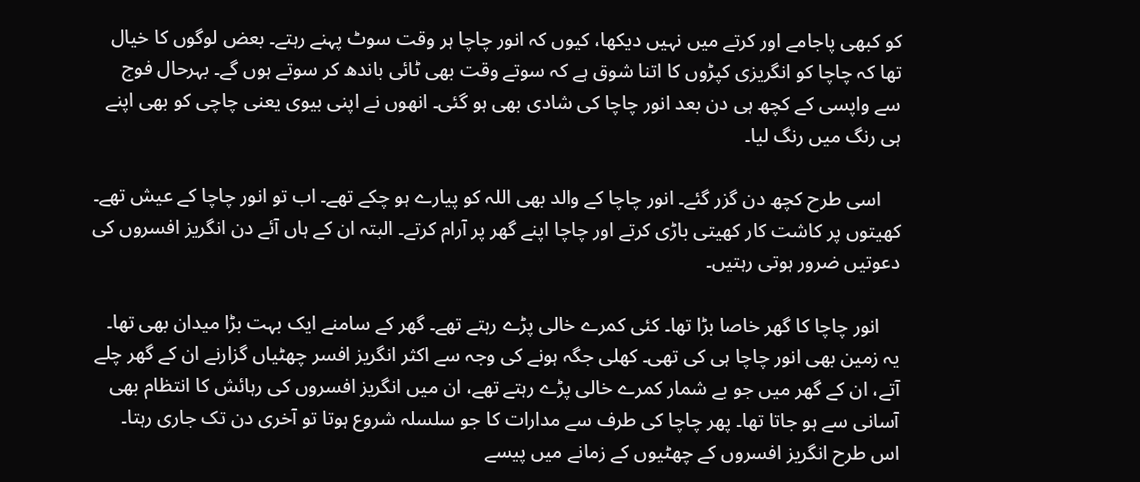کو کبھی پاجامے اور کرتے میں نہیں دیکھا، کیوں کہ انور چاچا ہر وقت سوٹ پہنے رہتے۔ بعض لوگوں کا خیال تھا کہ چاچا کو انگریزی کپڑوں کا اتنا شوق ہے کہ سوتے وقت بھی ٹائی باندھ کر سوتے ہوں گے۔ بہرحال فوج سے واپسی کے کچھ ہی دن بعد انور چاچا کی شادی بھی ہو گئی۔ انھوں نے اپنی بیوی یعنی چاچی کو بھی اپنے ہی رنگ میں رنگ لیا۔

    اسی طرح کچھ دن گزر گئے۔ انور چاچا کے والد بھی اللہ کو پیارے ہو چکے تھے۔ اب تو انور چاچا کے عیش تھے۔ کھیتوں پر کاشت کار کھیتی باڑی کرتے اور چاچا اپنے گھر پر آرام کرتے۔ البتہ ان کے ہاں آئے دن انگریز افسروں کی دعوتیں ضرور ہوتی رہتیں۔

    انور چاچا کا گھر خاصا بڑا تھا۔ کئی کمرے خالی پڑے رہتے تھے۔ گھر کے سامنے ایک بہت بڑا میدان بھی تھا۔ یہ زمین بھی انور چاچا ہی کی تھی۔ کھلی جگہ ہونے کی وجہ سے اکثر انگریز افسر چھٹیاں گزارنے ان کے گھر چلے آتے، ان کے گھر میں جو بے شمار کمرے خالی پڑے رہتے تھے، ان میں انگریز افسروں کی رہائش کا انتظام بھی آسانی سے ہو جاتا تھا۔ پھر چاچا کی طرف سے مدارات کا جو سلسلہ شروع ہوتا تو آخری دن تک جاری رہتا۔ اس طرح انگریز افسروں کے چھٹیوں کے زمانے میں پیسے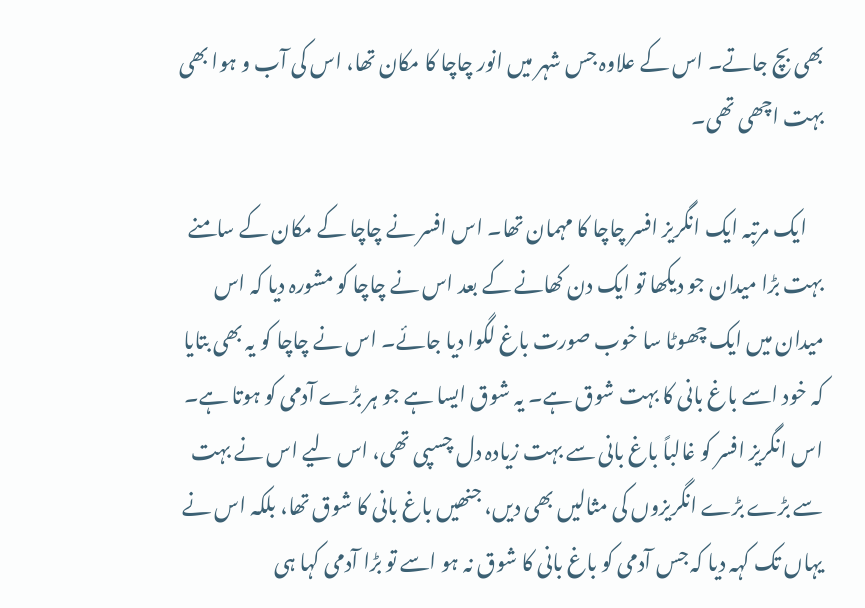بھی بچ جاتے۔ اس کے علاوہ جس شہر میں انور چاچا کا مکان تھا، اس کی آب و ہوا بھی بہت اچھی تھی۔

    ایک مرتبہ ایک انگریز افسر چاچا کا مہمان تھا۔ اس افسر نے چاچا کے مکان کے سامنے بہت بڑا میدان جو دیکھا تو ایک دن کھانے کے بعد اس نے چاچا کو مشورہ دیا کہ اس میدان میں ایک چھوٹا سا خوب صورت باغ لگوا دیا جائے۔ اس نے چاچا کو یہ بھی بتایا کہ خود اسے باغ بانی کا بہت شوق ہے۔ یہ شوق ایسا ہے جو ہر بڑے آدمی کو ہوتا ہے۔ اس انگریز افسر کو غالباً باغ بانی سے بہت زیادہ دل چسپی تھی، اس لیے اس نے بہت سے بڑے بڑے انگریزوں کی مثالیں بھی دیں، جنھیں باغ بانی کا شوق تھا، بلکہ اس نے یہاں تک کہہ دیا کہ جس آدمی کو باغ بانی کا شوق نہ ہو اسے تو بڑا آدمی کہا ہی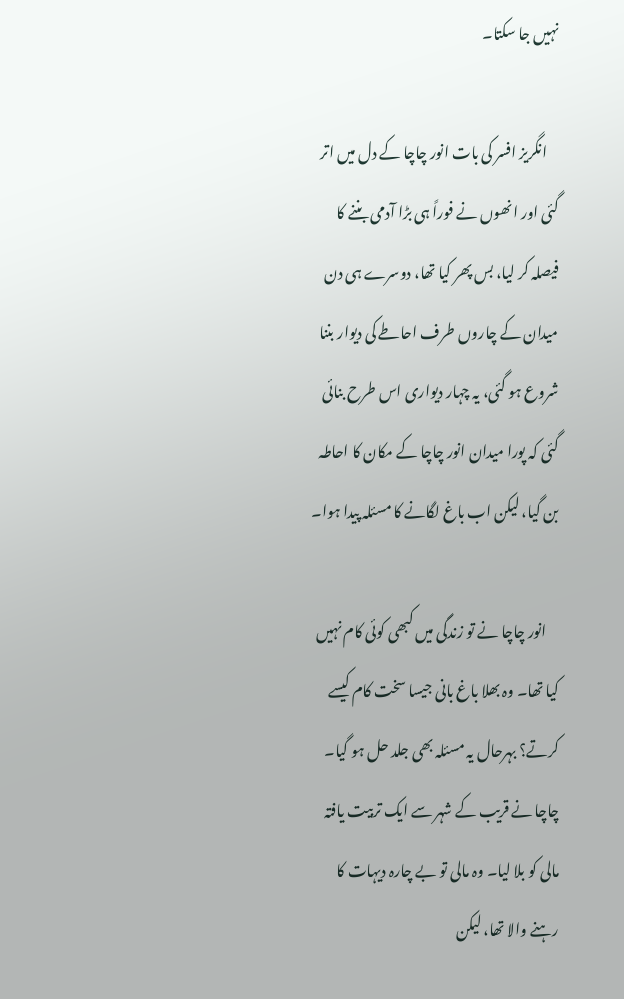نہیں جا سکتا۔

    انگریز افسر کی بات انور چاچا کے دل میں اتر گئی اور انھوں نے فوراً ہی بڑا آدمی بننے کا فیصلہ کر لیا، بس پھر کیا تھا، دوسرے ہی دن میدان کے چاروں طرف احاطے کی دیوار بننا شروع ہو گئی، یہ چہار دیواری اس طرح بنائی گئی کہ پورا میدان انور چاچا کے مکان کا احاطہ بن گیا، لیکن اب باغ لگانے کا مسئلہ پیدا ہوا۔

    انور چاچا نے تو زندگی میں کبھی کوئی کام نہیں کیا تھا۔ وہ بھلا باغ بانی جیسا سخت کام کیسے کرتے؟ بہرحال یہ مسئلہ بھی جلد حل ہو گیا۔ چاچا نے قریب کے شہر سے ایک تربیت یافتہ مالی کو بلا لیا۔ وہ مالی تو بے چارہ دیہات کا رہنے والا تھا، لیکن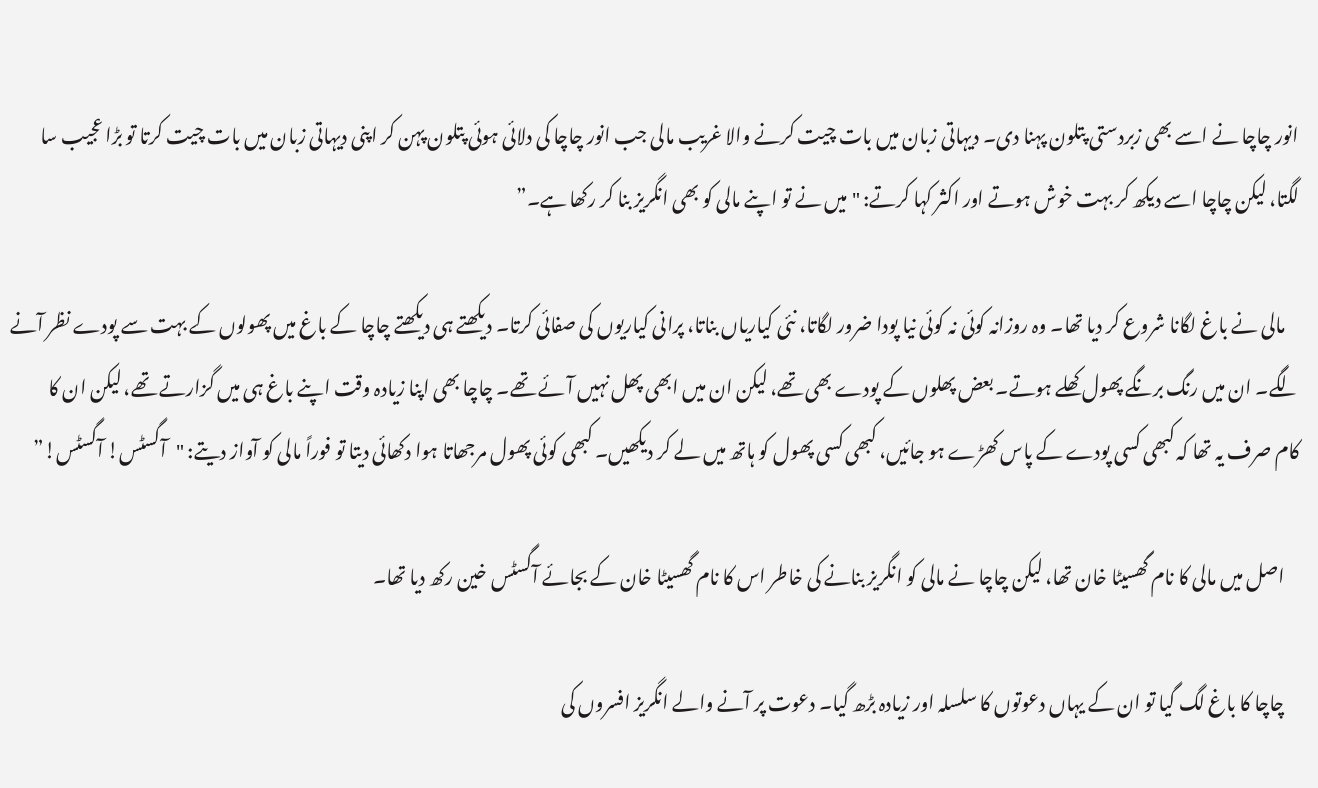انور چاچا نے اسے بھی زبردستی پتلون پہنا دی۔ دیہاتی زبان میں بات چیت کرنے والا غریب مالی جب انور چاچا کی دلائی ہوئی پتلون پہن کر اپنی دیہاتی زبان میں بات چیت کرتا تو بڑا عجیب سا لگتا، لیکن چاچا اسے دیکھ کر بہت خوش ہوتے اور اکثر کہا کرتے: "میں نے تو اپنے مالی کو بھی انگریز بنا کر رکھا ہے۔”

    مالی نے باغ لگانا شروع کر دیا تھا۔ وہ روزانہ کوئی نہ کوئی نیا پودا ضرور لگاتا، نئی کیاریاں بناتا، پرانی کیاریوں کی صفائی کرتا۔ دیکھتے ہی دیکھتے چاچا کے باغ میں پھولوں کے بہت سے پودے نظر آنے لگے۔ ان میں رنگ برنگے پھول کھلے ہوتے۔ بعض پھلوں کے پودے بھی تھے، لیکن ان میں ابھی پھل نہیں آئے تھے۔ چاچا بھی اپنا زیادہ وقت اپنے باغ ہی میں گزارتے تھے، لیکن ان کا کام صرف یہ تھا کہ کبھی کسی پودے کے پاس کھڑے ہو جائیں، کبھی کسی پھول کو ہاتھ میں لے کر دیکھیں۔ کبھی کوئی پھول مرجھاتا ہوا دکھائی دیتا تو فوراً مالی کو آواز دیتے: "آگسٹس! آگسٹس!”

    اصل میں مالی کا نام گھسیٹا خان تھا، لیکن چاچا نے مالی کو انگریز بنانے کی خاطر اس کا نام گھسیٹا خان کے بجائے آگسٹس خین رکھ دیا تھا۔

    چاچا کا باغ لگ گیا تو ان کے یہاں دعوتوں کا سلسلہ اور زیادہ بڑھ گیا۔ دعوت پر آنے والے انگریز افسروں کی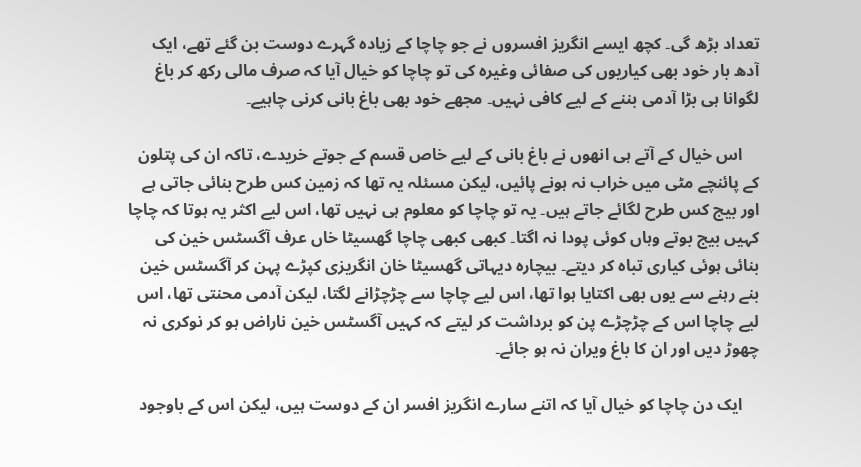تعداد بڑھ گی۔ کچھ ایسے انگریز افسروں نے جو چاچا کے زیادہ گہرے دوست بن گئے تھے، ایک آدھ بار خود بھی کیاریوں کی صفائی وغیرہ کی تو چاچا کو خیال آیا کہ صرف مالی رکھ کر باغ لگوانا ہی بڑا آدمی بننے کے لیے کافی نہیں۔ مجھے خود بھی باغ بانی کرنی چاہیے۔

    اس خیال کے آتے ہی انھوں نے باغ بانی کے لیے خاص قسم کے جوتے خریدے، تاکہ ان کی پتلون کے پائنچے مٹی میں خراب نہ ہونے پائیں، لیکن مسئلہ یہ تھا کہ زمین کس طرح بنائی جاتی ہے اور بیج کس طرح لگائے جاتے ہیں۔ یہ تو چاچا کو معلوم ہی نہیں تھا، اس لیے اکثر یہ ہوتا کہ چاچا کہیں بیج بوتے وہاں کوئی پودا نہ اگتا۔ کبھی کبھی چاچا گھسیٹا خاں عرف آگسٹس خین کی بنائی ہوئی کیاری تباہ کر دیتے۔ بیچارہ دیہاتی گھسیٹا خان انگریزی کپڑے پہن کر آگسٹس خین بنے رہنے سے یوں بھی اکتایا ہوا تھا، اس لیے چاچا سے چڑچڑانے لگتا، لیکن آدمی محنتی تھا، اس لیے چاچا اس کے چڑچڑے پن کو برداشت کر لیتے کہ کہیں آگسٹس خین ناراض ہو کر نوکری نہ چھوڑ دیں اور ان کا باغ ویران نہ ہو جائے۔

    ایک دن چاچا کو خیال آیا کہ اتنے سارے انگریز افسر ان کے دوست ہیں، لیکن اس کے باوجود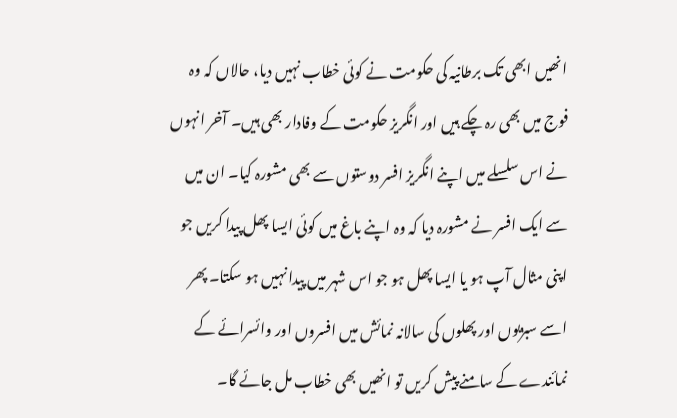انھیں ابھی تک برطانیہ کی حکومت نے کوئی خطاب نہیں دیا، حالاں کہ وہ فوج میں بھی رہ چکے ہیں اور انگریز حکومت کے وفادار بھی ہیں۔ آخر انہوں نے اس سلسلے میں اپنے انگریز افسر دوستوں سے بھی مشورہ کیا۔ ان میں سے ایک افسر نے مشورہ دیا کہ وہ اپنے باغ میں کوئی ایسا پھل پیدا کریں جو اپنی مثال آپ ہو یا ایسا پھل ہو جو اس شہر میں پیدا نہیں ہو سکتا۔ پھر اسے سبزیوں اور پھلوں کی سالانہ نمائش میں افسروں اور وائسرائے کے نمائندے کے سامنے پیش کریں تو انھیں بھی خطاب مل جائے گا۔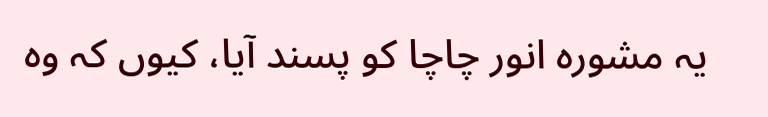یہ مشورہ انور چاچا کو پسند آیا، کیوں کہ وہ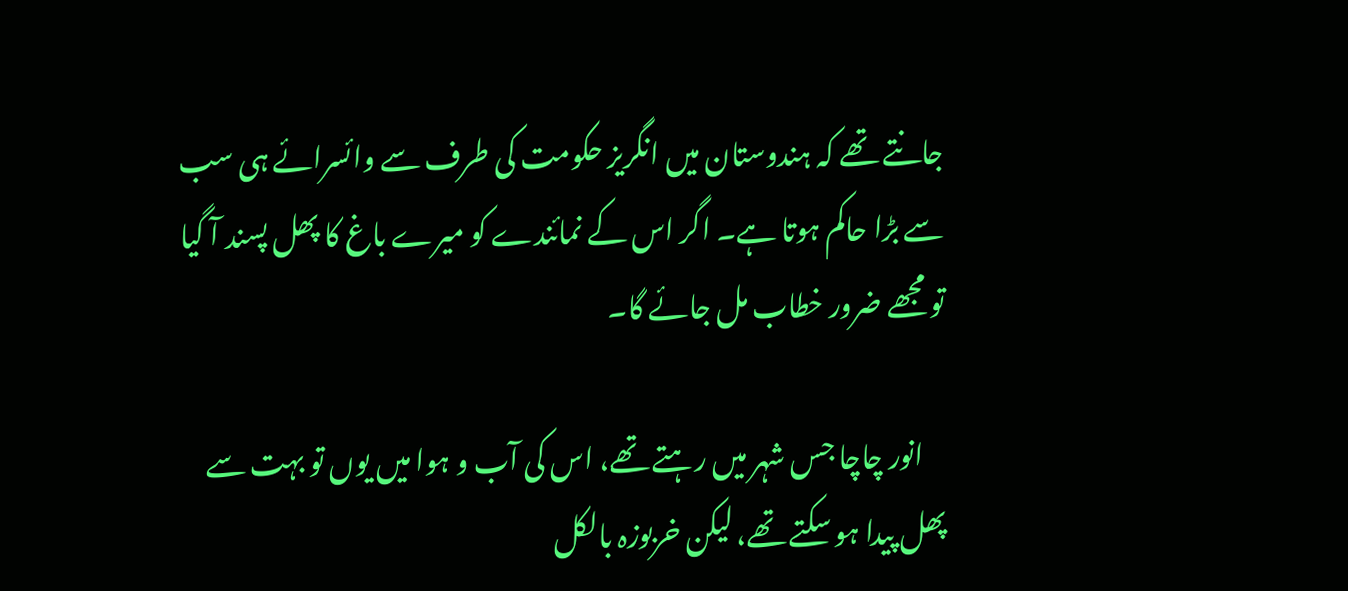جانتے تھے کہ ہندوستان میں انگریز حکومت کی طرف سے وائسرائے ہی سب سے بڑا حاکم ہوتا ہے۔ اگر اس کے نمائندے کو میرے باغ کا پھل پسند آ گیا تو مجھے ضرور خطاب مل جائے گا۔

    انور چاچا جس شہر میں رہتے تھے، اس کی آب و ہوا میں یوں تو بہت سے پھل پیدا ہو سکتے تھے، لیکن خربوزہ بالکل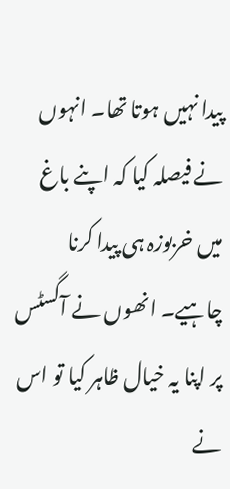پیدا نہیں ہوتا تھا۔ انہوں نے فیصلہ کیا کہ اپنے باغ میں خربوزہ ہی پیدا کرنا چاہیے۔ انھوں نے آگسٹس پر اپنا یہ خیال ظاہر کیا تو اس نے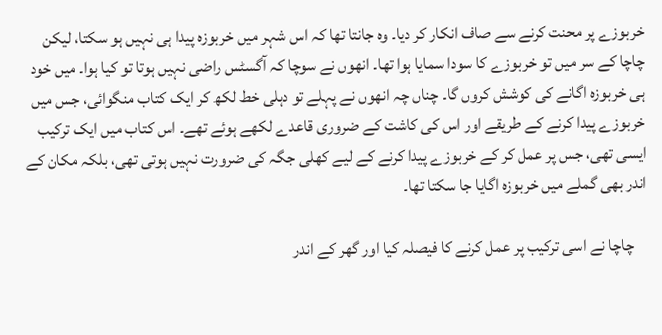خربوزے پر محنت کرنے سے صاف انکار کر دیا۔ وہ جانتا تھا کہ اس شہر میں خربوزہ پیدا ہی نہیں ہو سکتا، لیکن چاچا کے سر میں تو خربوزے کا سودا سمایا ہوا تھا۔ انھوں نے سوچا کہ آگسٹس راضی نہیں ہوتا تو کیا ہوا۔ میں خود ہی خربوزہ اگانے کی کوشش کروں گا۔ چناں چہ انھوں نے پہلے تو دہلی خط لکھ کر ایک کتاب منگوائی، جس میں خربوزے پیدا کرنے کے طریقے اور اس کی کاشت کے ضروری قاعدے لکھے ہوئے تھے۔ اس کتاب میں ایک ترکیب ایسی تھی، جس پر عمل کر کے خربوزے پیدا کرنے کے لیے کھلی جگہ کی ضرورت نہیں ہوتی تھی، بلکہ مکان کے اندر بھی گملے میں خربوزہ اگایا جا سکتا تھا۔

    چاچا نے اسی ترکیب پر عمل کرنے کا فیصلہ کیا اور گھر کے اندر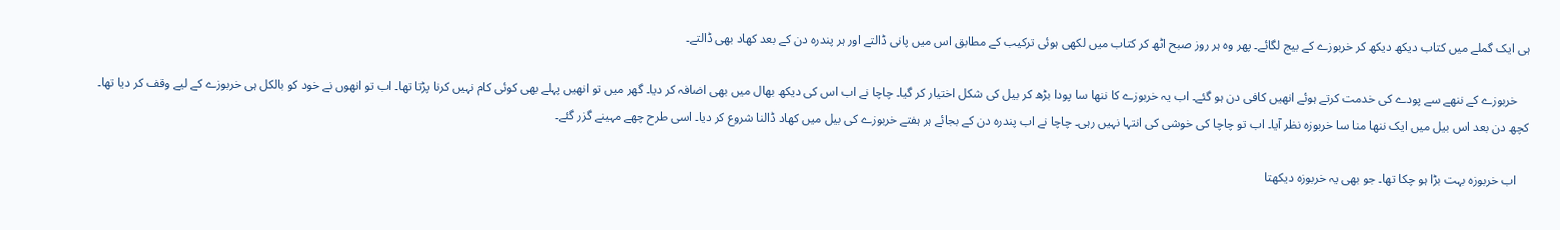ہی ایک گملے میں کتاب دیکھ دیکھ کر خربوزے کے بیج لگائے۔ پھر وہ ہر روز صبح اٹھ کر کتاب میں لکھی ہوئی ترکیب کے مطابق اس میں پانی ڈالتے اور ہر پندرہ دن کے بعد کھاد بھی ڈالتے۔

    خربوزے کے ننھے سے پودے کی خدمت کرتے ہوئے انھیں کافی دن ہو گئے۔ اب یہ خربوزے کا ننھا سا پودا بڑھ کر بیل کی شکل اختیار کر گیا۔ چاچا نے اب اس کی دیکھ بھال میں بھی اضافہ کر دیا۔ گھر میں تو انھیں پہلے بھی کوئی کام نہیں کرنا پڑتا تھا۔ اب تو انھوں نے خود کو بالکل ہی خربوزے کے لیے وقف کر دیا تھا۔ کچھ دن بعد اس بیل میں ایک ننھا منا سا خربوزہ نظر آیا۔ اب تو چاچا کی خوشی کی انتہا نہیں رہی۔ چاچا نے اب پندرہ دن کے بجائے ہر ہفتے خربوزے کی بیل میں کھاد ڈالنا شروع کر دیا۔ اسی طرح چھے مہینے گزر گئے۔

    اب خربوزہ بہت بڑا ہو چکا تھا۔ جو بھی یہ خربوزہ دیکھتا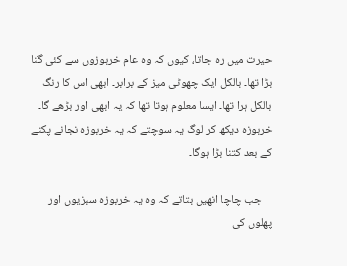حیرت میں رہ جاتا، کیوں کہ وہ عام خربوزوں سے کئی گنا بڑا تھا۔ بالکل ایک چھوٹی میز کے برابر۔ ابھی اس کا رنگ بالکل ہرا تھا۔ ایسا معلوم ہوتا تھا کہ یہ ابھی اور بڑھے گا۔ خربوزہ دیکھ کر لوگ یہ سوچتے کہ یہ خربوزہ نجانے پکنے کے بعد کتنا بڑا ہوگا۔

    جب چاچا انھیں بتاتے کہ وہ یہ خربوزہ سبزیوں اور پھلوں کی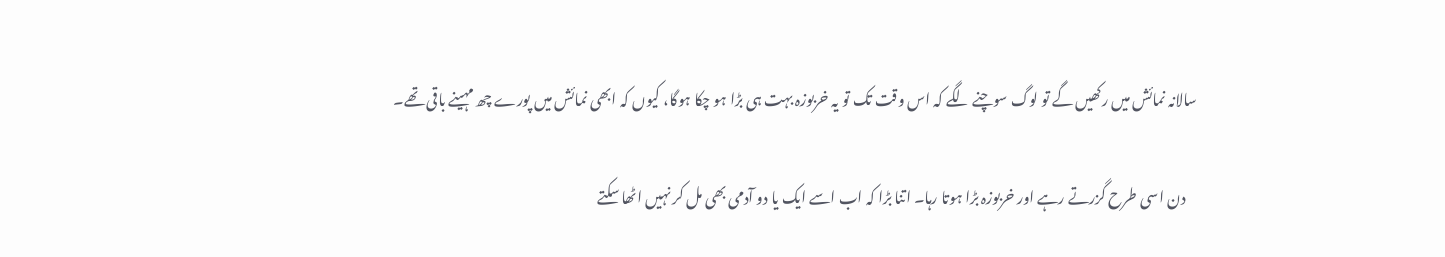سالانہ نمائش میں رکھیں گے تو لوگ سوچنے لگے کہ اس وقت تک تو یہ خربوزہ بہت ہی بڑا ہو چکا ہوگا، کیوں کہ ابھی نمائش میں پورے چھ مہینے باقی تھے۔

    دن اسی طرح گزرتے رہے اور خربوزہ بڑا ہوتا رہا۔ اتنا بڑا کہ اب اسے ایک یا دو آدمی بھی مل کر نہیں اٹھا سکتے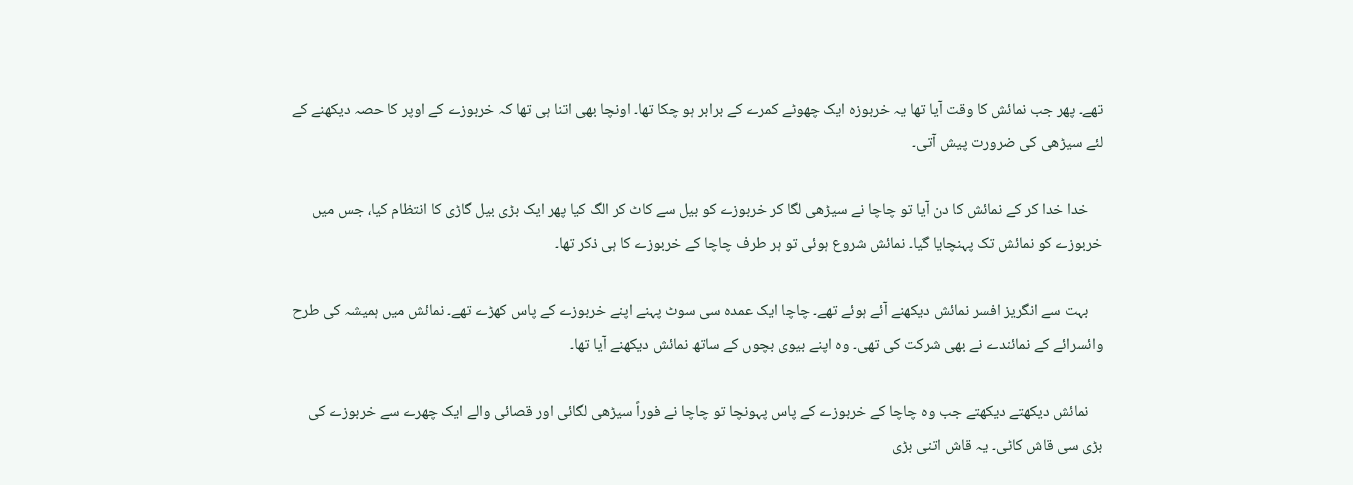تھے۔ پھر جب نمائش کا وقت آیا تھا یہ خربوزہ ایک چھوٹے کمرے کے برابر ہو چکا تھا۔ اونچا بھی اتنا ہی تھا کہ خربوزے کے اوپر کا حصہ دیکھنے کے لئے سیڑھی کی ضرورت پیش آتی۔

    خدا خدا کر کے نمائش کا دن آیا تو چاچا نے سیڑھی لگا کر خربوزے کو بیل سے کاٹ کر الگ کیا پھر ایک بڑی بیل گاڑی کا انتظام کیا، جس میں خربوزے کو نمائش تک پہنچایا گیا۔ نمائش شروع ہوئی تو ہر طرف چاچا کے خربوزے کا ہی ذکر تھا۔

    بہت سے انگریز افسر نمائش دیکھنے آئے ہوئے تھے۔ چاچا ایک عمدہ سی سوٹ پہنے اپنے خربوزے کے پاس کھڑے تھے۔ نمائش میں ہمیشہ کی طرح وائسرائے کے نمائندے نے بھی شرکت کی تھی۔ وہ اپنے بیوی بچوں کے ساتھ نمائش دیکھنے آیا تھا۔

    نمائش دیکھتے دیکھتے جب وہ چاچا کے خربوزے کے پاس پہونچا تو چاچا نے فوراً سیڑھی لگائی اور قصائی والے ایک چھرے سے خربوزے کی بڑی سی قاش کاٹی۔ یہ قاش اتنی بڑی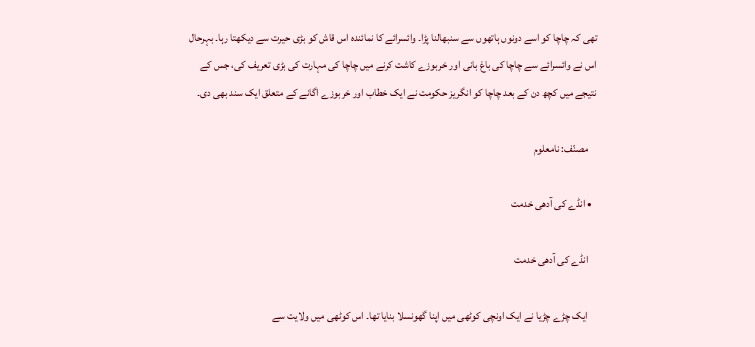تھی کہ چاچا کو اسے دونوں ہاتھوں سے سنبھالنا پڑا۔ وائسرائے کا نمائندہ اس قاش کو بڑی حیرت سے دیکھتا رہا۔ بہرحال اس نے وائسرائے سے چاچا کی باغ بانی اور خربوزے کاشت کرنے میں چاچا کی مہارت کی بڑی تعریف کی، جس کے نتیجے میں کچھ دن کے بعد چاچا کو انگریز حکومت نے ایک خطاب اور خربوزے اگانے کے متعلق ایک سند بھی دی۔

    مصنّف: نامعلوم

  • انڈے کی آدھی خدمت

    انڈے کی آدھی خدمت

    ایک چڑے چڑیا نے ایک اونچی کوٹھی میں اپنا گھونسلا بنایا تھا۔ اس کوٹھی میں ولایت سے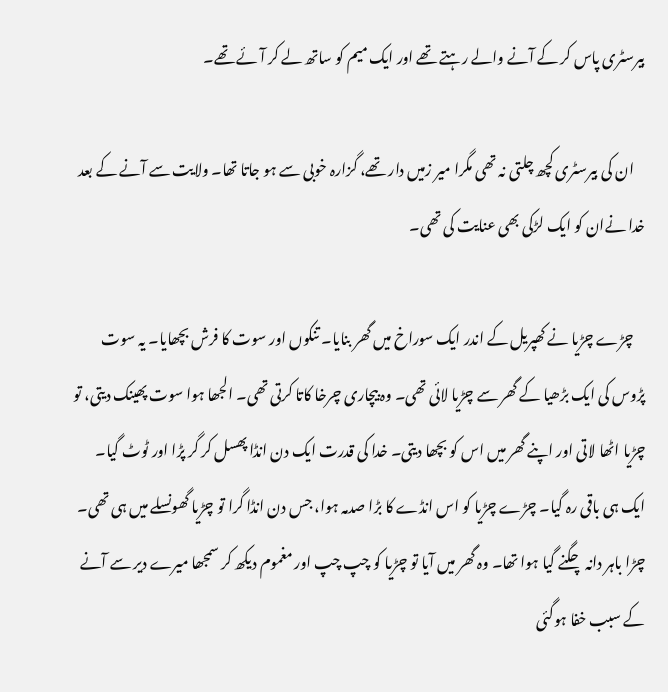بیرسٹری پاس کر کے آنے والے رہتے تھے اور ایک میم کو ساتھ لے کر آئے تھے۔

    ان کی بیرسٹری کچھ چلتی نہ تھی مگرا میر زمیں دار تھے، گزارہ خوبی سے ہو جاتا تھا۔ ولایت سے آنے کے بعد خدا نےان کو ایک لڑکی بھی عنایت کی تھی۔

    چڑے چڑیا نے کھپریل کے اندر ایک سوراخ میں گھر بنایا۔ تنکوں اور سوت کا فرش بچھایا۔ یہ سوت پڑوس کی ایک بڑھیا کے گھر سے چڑیا لائی تھی۔ وہ بیچاری چرخا کاتا کرتی تھی۔ الجھا ہوا سوت پھینک دیتی، تو چڑیا اٹھا لاتی اور اپنے گھر میں اس کو بچھا دیتی۔ خدا کی قدرت ایک دن انڈا پھسل کر گر پڑا اور ٹوٹ گیا۔ ایک ہی باقی رہ گیا۔ چڑے چڑیا کو اس انڈے کا بڑا صدمہ ہوا، جس دن انڈا گرا تو چڑیا گھونسلے میں ہی تھی۔ چڑا باہر دانہ چگنے گیا ہوا تھا۔ وہ گھر میں آیا تو چڑیا کو چپ چپ اور مغموم دیکھ کر سمجھا میرے دیر سے آنے کے سبب خفا ہوگئی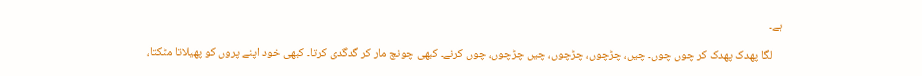ہے۔

    لگا پھدک پھدک کر چوں چوں۔ چیں، چڑچوں، چڑچوں، چیں چڑچوں، چوں کرنے۔ کبھی چونچ مار کر گدگدی کرتا۔ کبھی خود اپنے پروں کو پھیلاتا مٹکتا،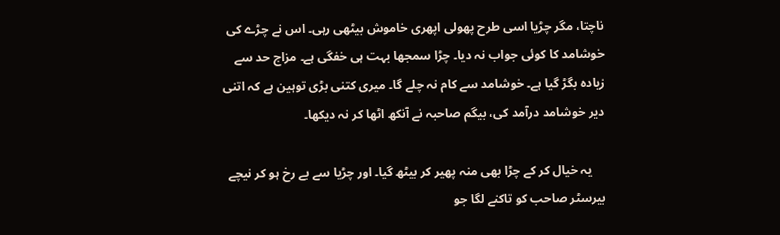ناچتا، مگر چڑیا اسی طرح پھولی اپھری خاموش بیٹھی رہی۔ اس نے چڑے کی خوشامد کا کوئی جواب نہ دیا۔ چڑا سمجھا بہت ہی خفگی ہے۔ مزاج حد سے زیادہ بگڑ گیا ہے۔ خوشامد سے کام نہ چلے گا۔ میری کتنی بڑی توہین ہے کہ اتنی دیر خوشامد درآمد کی، بیگم صاحبہ نے آنکھ اٹھا کر نہ دیکھا۔

    یہ خیال کر کے چڑا بھی منہ پھیر کر بیٹھ گیا۔ اور چڑیا سے بے رخ ہو کر نیچے بیرسٹر صاحب کو تاکنے لگا جو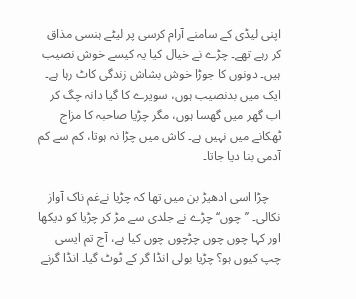اپنی لیڈی کے سامنے آرام کرسی پر لیٹے ہنسی مذاق کر رہے تھے۔ چڑے نے خیال کیا یہ کیسے خوش نصیب ہیں۔ دونوں کا جوڑا خوش بشاش زندگی کاٹ رہا ہے۔ ایک میں بدنصیب ہوں، سویرے کا گیا دانہ چگ کر اب گھر میں گھسا ہوں، مگر چڑیا صاحبہ کا مزاج ٹھکانے میں نہیں ہے۔ کاش میں چڑا نہ ہوتا، کم سے کم آدمی بنا دیا جاتا۔

    چڑا اسی ادھیڑ بن میں تھا کہ چڑیا نےغم ناک آواز نکالی۔ ’’چوں‘‘ چڑے نے جلدی سے مڑ کر چڑیا کو دیکھا اور کہا چوں چوں چڑچوں چوں کیا ہے، آج تم ایسی چپ کیوں ہو؟ چڑیا بولی انڈا گر کے ٹوٹ گیا۔ انڈا گرنے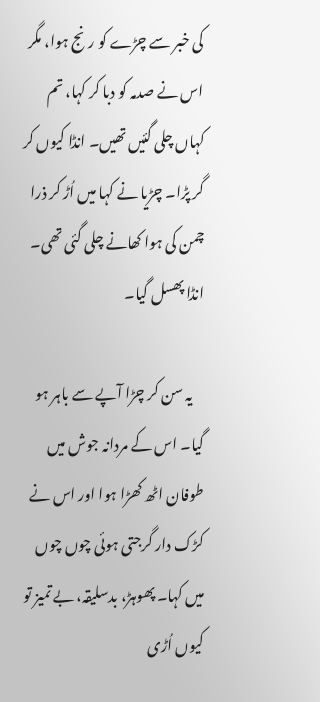کی خبر سے چڑے کو رنج ہوا، مگر اس نے صدمہ کو دبا کر کہا، تم کہاں چلی گئیں تھیں۔ انڈا کیوں کر گر پڑا۔ چڑیا نے کہا میں اُڑ کر ذرا چمن کی ہوا کھانے چلی گئی تھی۔ انڈا پھسل گیا۔

    یہ سن کر چڑا آپے سے باہر ہو گیا۔ اس کے مردانہ جوش میں طوفان اٹھ کھڑا ہوا اور اس نے کڑک دار گرجتی ہوئی چوں چوں میں کہا۔ پھوہڑ، بدسلیقہ، بے تمیز تو کیوں اُڑی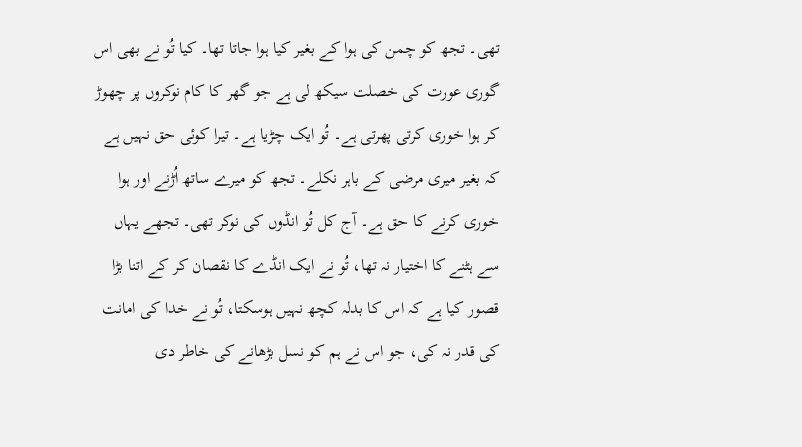تھی۔ تجھ کو چمن کی ہوا کے بغیر کیا ہوا جاتا تھا۔ کیا تُو نے بھی اس گوری عورت کی خصلت سیکھ لی ہے جو گھر کا کام نوکروں پر چھوڑ کر ہوا خوری کرتی پھرتی ہے۔ تُو ایک چڑیا ہے۔ تیرا کوئی حق نہیں ہے کہ بغیر میری مرضی کے باہر نکلے۔ تجھ کو میرے ساتھ اُڑنے اور ہوا خوری کرنے کا حق ہے۔ آج کل تُو انڈوں کی نوکر تھی۔ تجھے یہاں سے ہٹنے کا اختیار نہ تھا، تُو نے ایک انڈے کا نقصان کر کے اتنا بڑا قصور کیا ہے کہ اس کا بدلہ کچھ نہیں ہوسکتا، تُو نے خدا کی امانت کی قدر نہ کی، جو اس نے ہم کو نسل بڑھانے کی خاطر دی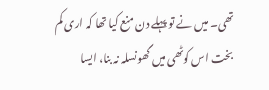تھی۔ میں نے تو پہلے دن منع کیا تھا کہ اری کم بخت اس کوٹھی میں گھونسلہ نہ بنا، ایسا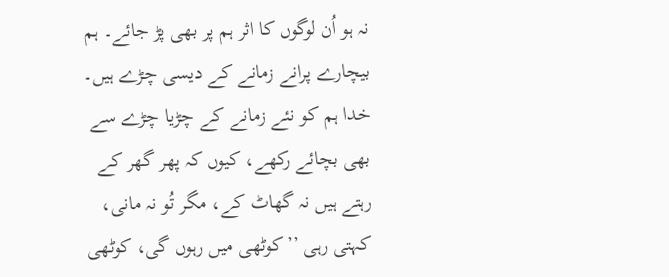نہ ہو اُن لوگوں کا اثر ہم پر بھی پڑ جائے۔ ہم بیچارے پرانے زمانے کے دیسی چڑے ہیں۔ خدا ہم کو نئے زمانے کے چڑیا چڑے سے بھی بچائے رکھے، کیوں کہ پھر گھر کے رہتے ہیں نہ گھاٹ کے، مگر تُو نہ مانی، کہتی رہی ’’کوٹھی میں رہوں گی، کوٹھی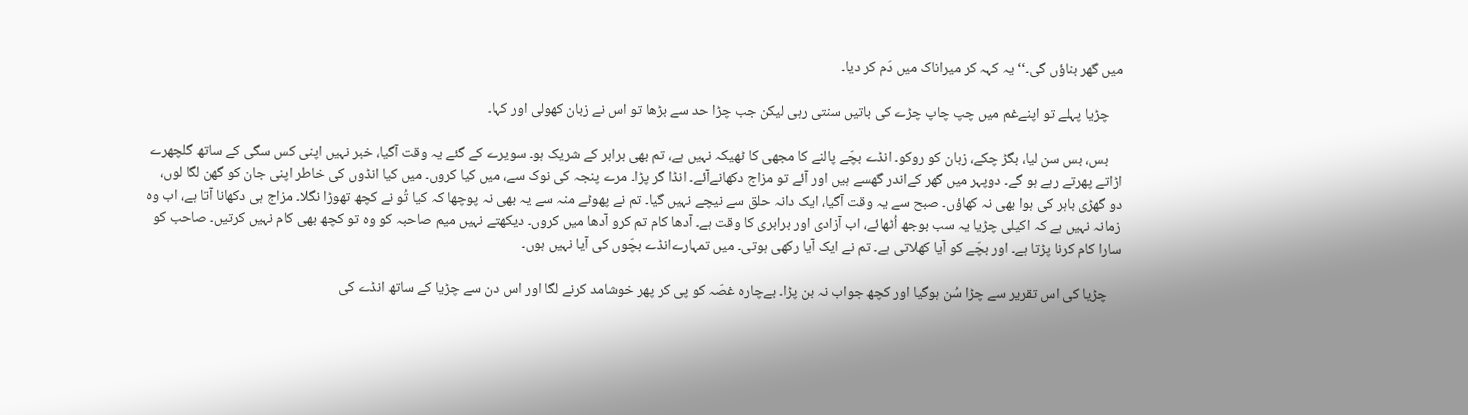میں گھر بناؤں گی۔‘‘ یہ کہہ کر میراناک میں دَم کر دیا۔

    چڑیا پہلے تو اپنےغم میں چپ چاپ چڑے کی باتیں سنتی رہی لیکن جب چڑا حد سے بڑھا تو اس نے زبان کھولی اور کہا۔

    بس، بس سن لیا، بگڑ چکے، زبان کو روکو۔ انڈے بچّے پالنے کا مجھی کا ٹھیکہ نہیں ہے، تم بھی برابر کے شریک ہو۔ سویرے کے گئے یہ وقت آگیا، خبر نہیں اپنی کس سگی کے ساتھ گلچھرے اڑاتے پھرتے رہے ہو گے۔ دوپہر میں گھر کےاندر گھسے ہیں اور آئے تو مزاج دکھانےآئے۔ انڈا گر پڑا۔ مرے پنجہ کی نوک سے، میں کیا کروں۔ میں کیا انڈوں کی خاطر اپنی جان کو گھن لگا لوں، دو گھڑی باہر کی ہوا بھی نہ کھاؤں۔ صبح سے یہ وقت آگیا، ایک دانہ حلق سے نیچے نہیں گیا۔ تم نے پھوٹے منہ سے یہ بھی نہ پوچھا کہ کیا تُو نے کچھ تھوڑا نگلا۔ مزاج ہی دکھانا آتا ہے، اب وہ زمانہ نہیں ہے کہ اکیلی چڑیا یہ سب بوجھ اُٹھائے، اب آزادی اور برابری کا وقت ہے۔ آدھا کام تم کرو آدھا میں کروں۔ دیکھتے نہیں میم صاحبہ کو وہ تو کچھ بھی کام نہیں کرتیں۔ صاحب کو سارا کام کرنا پڑتا ہے۔ اور بچّے کو آیا کھلاتی ہے۔ تم نے ایک آیا رکھی ہوتی۔ میں تمہارےانڈے بچّوں کی آیا نہیں ہوں۔

    چڑیا کی اس تقریر سے چڑا سُن ہوگیا اور کچھ جواب نہ بن پڑا۔ بےچارہ غصّہ کو پی کر پھر خوشامد کرنے لگا اور اس دن سے چڑیا کے ساتھ انڈے کی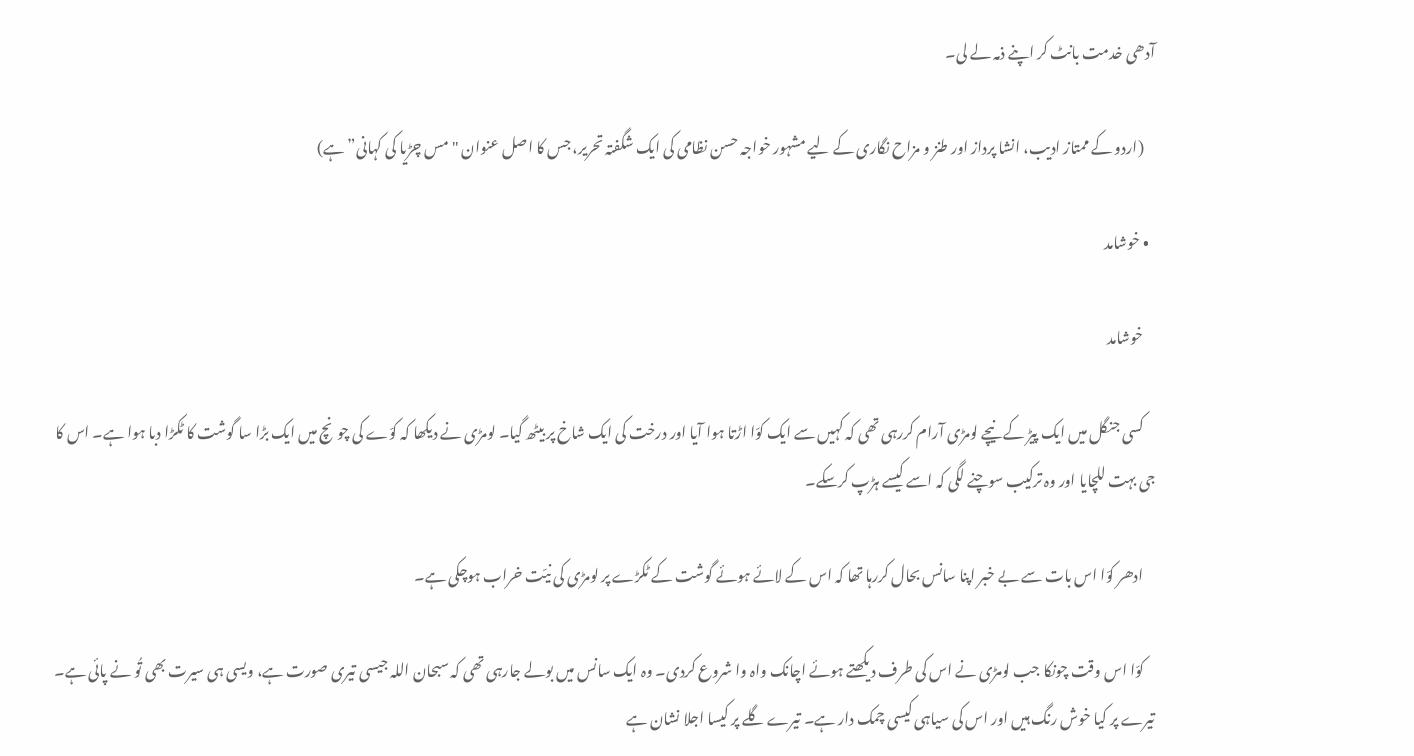آدھی خدمت بانٹ کر اپنے ذمہ لے لی۔

    (اردو کے ممتاز ادیب، انشا پرداز اور طنز و مزاح نگاری کے لیے مشہور خواجہ حسن نظامی کی ایک شگفتہ تحریر، جس کا اصل عنوان "مس چڑیا کی کہانی” ہے)

  • خوشامد

    خوشامد

    کسی جنگل میں ایک پیڑ کے نیچے لومڑی آرام کررہی تھی کہ کہیں‌ سے ایک کوّا اڑتا ہوا آیا اور درخت کی ایک شاخ پر بیٹھ گیا۔ لومڑی نے دیکھا کہ کوّے کی چونچ میں ایک بڑا سا گوشت کا ٹکڑا دبا ہوا ہے۔ اس کا جی بہت للچایا اور وہ ترکیب سوچنے لگی کہ اسے کیسے ہڑپ کرسکے۔

    ادھر کوّا اس بات سے بے خبر اپنا سانس بحال کررہا تھا کہ اس کے لائے ہوئے گوشت کے ٹکڑے پر لومڑی کی نیّت خراب ہوچکی ہے۔

    کوّا اس وقت چونکا جب لومڑی نے اس کی طرف دیکھتے ہوئے اچانک واہ وا شروع کردی۔ وہ ایک سانس میں‌ بولے جارہی تھی کہ سبحان اللہ جیسی تیری صورت ہے، ویسی ہی سیرت بھی تُو نے پائی ہے۔ تیرے پر کیا خوش رنگ ہیں اور اس کی سیاہی کیسی چمک دار ہے۔ تیرے گلے پر کیسا اجلا نشان ہے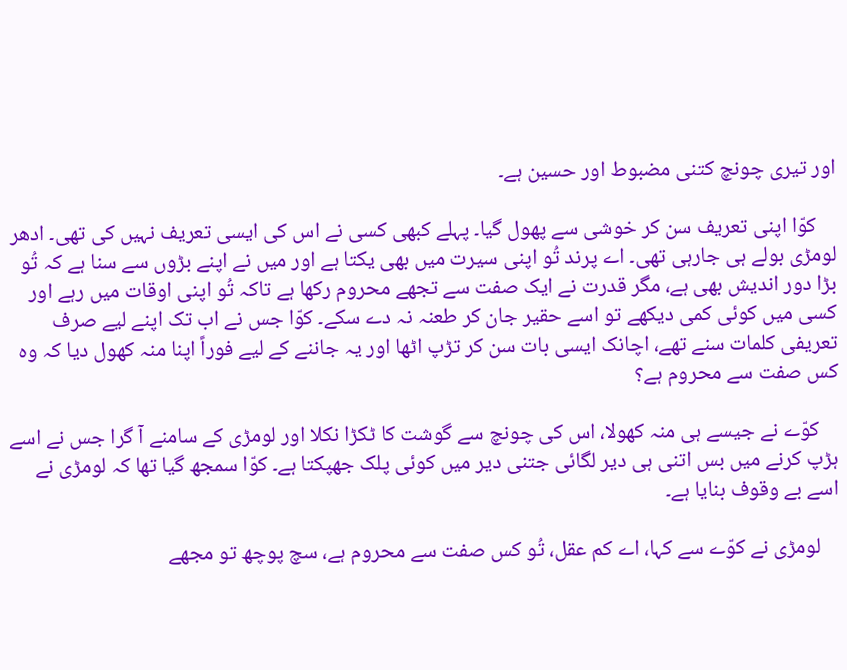اور تیری چونچ کتنی مضبوط اور حسین ہے۔

    کوّا اپنی تعریف سن کر خوشی سے پھول گیا۔ پہلے کبھی کسی نے اس کی ایسی تعریف نہیں‌ کی تھی۔ ادھر لومڑی بولے ہی جارہی تھی۔‌ اے پرند تُو اپنی سیرت میں بھی یکتا ہے اور میں‌ نے اپنے بڑوں سے سنا ہے کہ تُو بڑا دور اندیش بھی ہے، مگر قدرت نے ایک صفت سے تجھے محروم رکھا ہے تاکہ تُو اپنی اوقات میں رہے اور کسی میں کوئی کمی دیکھے تو اسے حقیر جان کر طعنہ نہ دے سکے۔ کوّا جس نے اب تک اپنے لیے صرف تعریفی کلمات سنے تھے، اچانک ایسی بات سن کر تڑپ اٹھا اور یہ جاننے کے لیے فوراً اپنا منہ کھول دیا کہ وہ کس صفت سے محروم ہے؟

    کوّے نے جیسے ہی منہ کھولا، اس کی چونچ سے گوشت کا ٹکڑا نکلا اور لومڑی کے سامنے آ گرا جس نے اسے ہڑپ کرنے میں‌ بس اتنی ہی دیر لگائی جتنی دیر میں‌ کوئی پلک جھپکتا ہے۔ کوّا سمجھ گیا تھا کہ لومڑی نے اسے بے وقوف بنایا ہے۔

    لومڑی نے کوّے سے کہا، اے کم عقل، تُو کس صفت سے محروم ہے، سچ پوچھ تو مجھے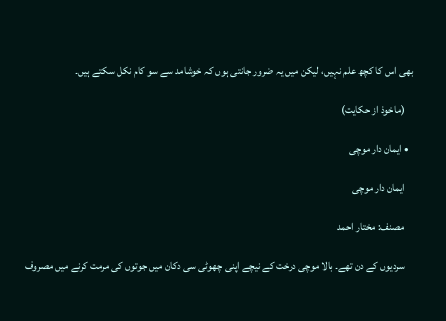بھی اس کا کچھ علم نہیں‌، لیکن میں‌ یہ ضرور جانتی ہوں کہ خوشامد سے سو کام نکل سکتے ہیں۔

    (ماخوذ از حکایت)

  • ایمان دار موچی

    ایمان دار موچی

    مصنف: مختار احمد

    سردیوں کے دن تھے۔ بالا موچی درخت کے نیچے اپنی چھوٹی سی دکان میں جوتوں کی مرمت کرنے میں مصروف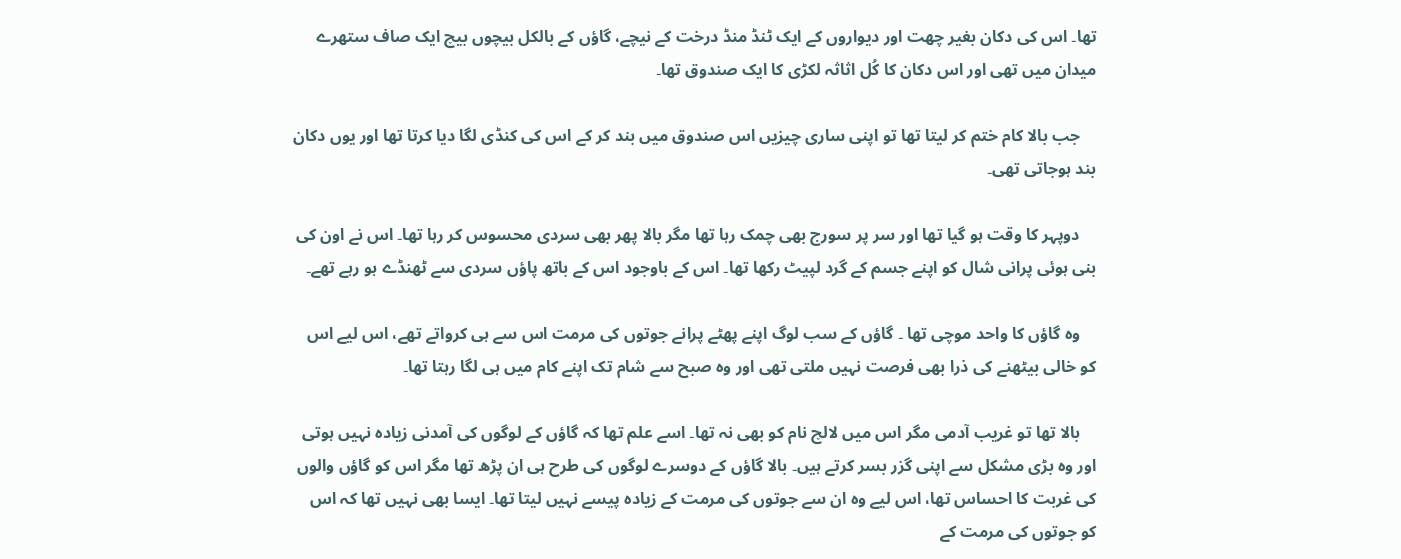تھا۔ اس کی دکان بغیر چھت اور دیواروں کے ایک ٹنڈ منڈ درخت کے نیچے، گاؤں کے بالکل بیچوں بیچ ایک صاف ستھرے میدان میں تھی اور اس دکان کا کُل اثاثہ لکڑی کا ایک صندوق تھا۔

    جب بالا کام ختم کر لیتا تھا تو اپنی ساری چیزیں اس صندوق میں بند کر کے اس کی کنڈی لگا دیا کرتا تھا اور یوں دکان بند ہوجاتی تھی۔

    دوپہر کا وقت ہو گیا تھا اور سر پر سورج بھی چمک رہا تھا مگر بالا پھر بھی سردی محسوس کر رہا تھا۔ اس نے اون کی بنی ہوئی پرانی شال کو اپنے جسم کے گرد لپیٹ رکھا تھا۔ اس کے باوجود اس کے باتھ پاؤں سردی سے ٹھنڈے ہو رہے تھے۔

    وہ گاؤں کا واحد موچی تھا ۔ گاؤں کے سب لوگ اپنے پھٹے پرانے جوتوں کی مرمت اس سے ہی کرواتے تھے، اس لیے اس کو خالی بیٹھنے کی ذرا بھی فرصت نہیں ملتی تھی اور وہ صبح سے شام تک اپنے کام میں ہی لگا رہتا تھا۔

    بالا تھا تو غریب آدمی مگر اس میں لالچ نام کو بھی نہ تھا۔ اسے علم تھا کہ گاؤں کے لوگوں کی آمدنی زیادہ نہیں ہوتی اور وہ بڑی مشکل سے اپنی گزر بسر کرتے ہیں۔ بالا گاؤں کے دوسرے لوگوں کی طرح ہی ان پڑھ تھا مگر اس کو گاؤں والوں کی غربت کا احساس تھا، اس لیے وہ ان سے جوتوں کی مرمت کے زیادہ پیسے نہیں لیتا تھا۔ ایسا بھی نہیں تھا کہ اس کو جوتوں کی مرمت کے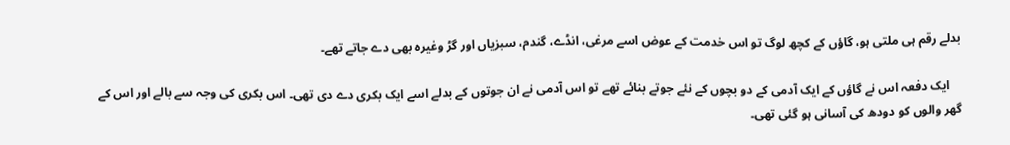بدلے رقم ہی ملتی ہو، گاؤں کے کچھ لوگ تو اس خدمت کے عوض اسے مرغی، انڈے، گندم، سبزیاں اور گڑ وغیرہ بھی دے جاتے تھے۔

    ایک دفعہ اس نے گاؤں کے ایک آدمی کے دو بچوں کے نئے جوتے بنائے تھے تو اس آدمی نے ان جوتوں کے بدلے اسے ایک بکری دے دی تھی۔ اس بکری کی وجہ سے بالے اور اس کے گھر والوں کو دودھ کی آسانی ہو گئی تھی۔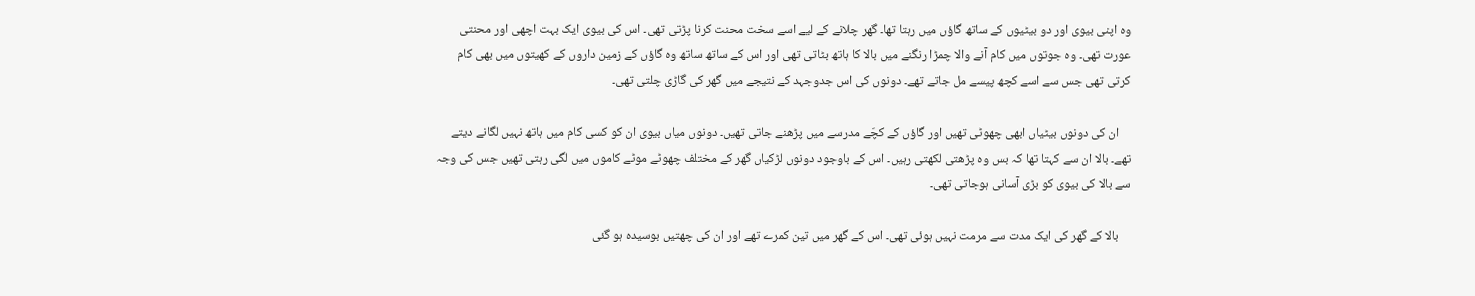وہ اپنی بیوی اور دو بیٹیوں کے ساتھ گاؤں میں رہتا تھا۔ گھر چلانے کے لیے اسے سخت محنت کرنا پڑتی تھی۔ اس کی بیوی ایک بہت اچھی اور محنتی عورت تھی۔ وہ جوتوں میں کام آنے والا چمڑا رنگنے میں بالا کا ہاتھ بٹاتی تھی اور اس کے ساتھ ساتھ وہ گاؤں کے زمین داروں کے کھیتوں میں بھی کام کرتی تھی جس سے اسے کچھ پیسے مل جاتے تھے۔ دونوں کی اس جدوجہد کے نتیجے میں گھر کی گاڑی چلتی تھی۔

    ان کی دونوں بیٹیاں ابھی چھوٹی تھیں اور گاؤں کے کچّے مدرسے میں پڑھنے جاتی تھیں۔ دونوں میاں بیوی ان کو کسی کام میں ہاتھ نہیں لگانے دیتے تھے۔ بالا ان سے کہتا تھا کہ بس وہ پڑھتی لکھتی رہیں۔ اس کے باوجود دونوں لڑکیاں گھر کے مختلف چھوٹے موٹے کاموں میں لگی رہتی تھیں جس کی وجہ سے بالا کی بیوی کو بڑی آسانی ہوجاتی تھی۔

    بالا کے گھر کی ایک مدت سے مرمت نہیں ہوئی تھی۔ اس کے گھر میں تین کمرے تھے اور ان کی چھتیں بوسیدہ ہو گئی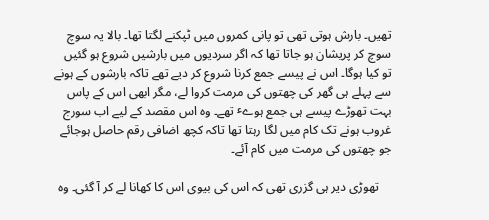تھیں۔ بارش ہوتی تھی تو پانی کمروں میں ٹپکنے لگتا تھا۔ بالا یہ سوچ سوچ کر پریشان ہو جاتا تھا کہ اگر سردیوں میں بارشیں شروع ہو گئیں تو کیا ہوگا۔ اس نے پیسے جمع کرنا شروع کر دیے تھے تاکہ بارشوں کے ہونے سے پہلے ہی گھر کی چھتوں کی مرمت کروا لے، مگر ابھی اس کے پاس بہت تھوڑے پیسے ہی جمع ہوےٴ تھے۔ وہ اس مقصد کے لیے اب سورج غروب ہونے تک کام میں لگا رہتا تھا تاکہ کچھ اضافی رقم حاصل ہوجائے جو چھتوں کی مرمت میں کام آئے۔

    تھوڑی دیر ہی گزری تھی کہ اس کی بیوی اس کا کھانا لے کر آ گئی۔ وہ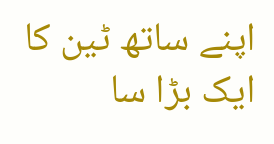اپنے ساتھ ٹین کا ایک بڑا سا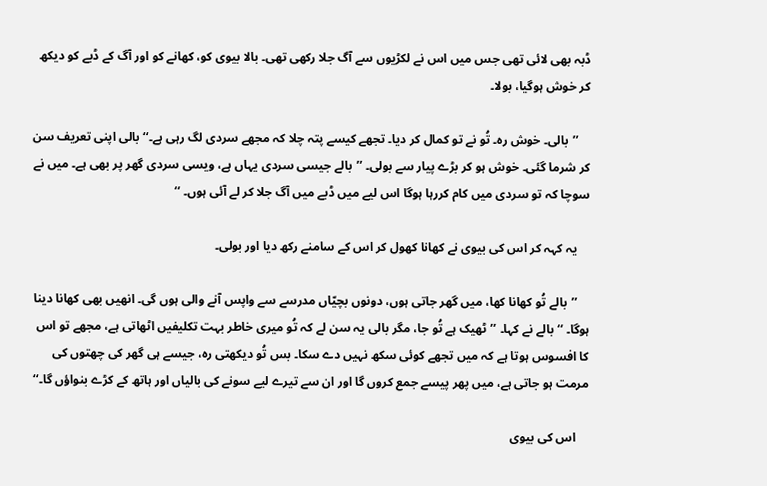ڈبہ بھی لائی تھی جس میں اس نے لکڑیوں سے آگ جلا رکھی تھی۔ بالا بیوی کو، کھانے کو اور آگ کے ڈبے کو دیکھ کر خوش ہوگیا، بولا۔

    ’’بالی۔ خوش رہ۔ تُو نے تو کمال کر دیا۔ تجھے کیسے پتہ چلا کہ مجھے سردی لگ رہی ہے۔‘‘ بالی اپنی تعریف سن کر شرما گئی۔ خوش ہو کر بڑے پیار سے بولی۔ ’’بالے جیسی سردی یہاں ہے، ویسی سردی گھر پر بھی ہے۔ میں نے سوچا کہ تو سردی میں کام کررہا ہوگا اس لیے میں ڈبے میں آگ جلا کر لے آئی ہوں۔ ‘‘

    یہ کہہ کر اس کی بیوی نے کھانا کھول کر اس کے سامنے رکھ دیا اور بولی۔

    ’’بالے تُو کھانا کھا، میں گھر جاتی ہوں، دونوں بچیّاں مدرسے سے واپس آنے والی ہوں گی۔ انھیں بھی کھانا دینا ہوگا۔ ‘‘ بالے نے کہا۔ ’’ٹھیک ہے تُو جا، مگر بالی یہ سن لے کہ تُو میری خاطر بہت تکلیفیں اٹھاتی ہے، مجھے تو اس کا افسوس ہوتا ہے کہ میں تجھے کوئی سکھ نہیں دے سکا۔ بس تُو دیکھتی رہ، جیسے ہی گھر کی چھتوں کی مرمت ہو جاتی ہے، میں پھر پیسے جمع کروں گا اور ان سے تیرے لیے سونے کی بالیاں اور ہاتھ کے کڑے بنواؤں گا۔‘‘

    اس کی بیوی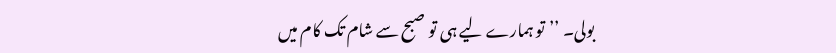بولی۔ ’’تو ہمارے لیے ہی تو صبح سے شام تک کام میں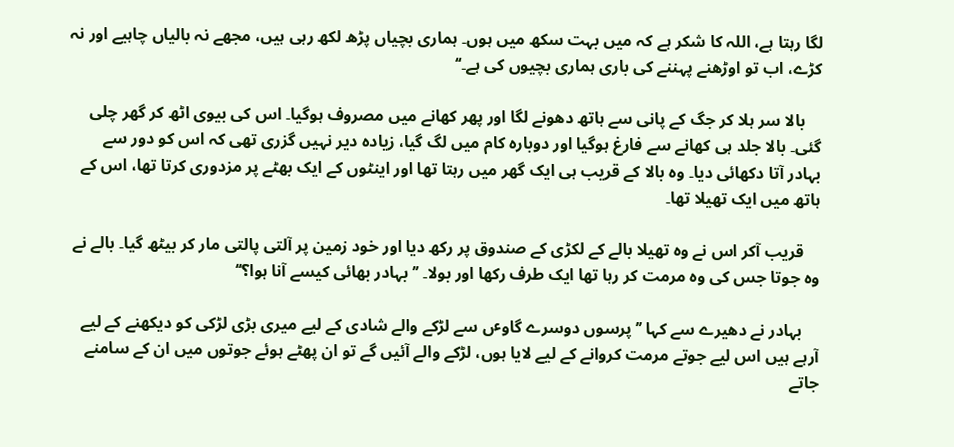لگا رہتا ہے، اللہ کا شکر ہے کہ میں بہت سکھ میں ہوں۔ ہماری بچیاں پڑھ لکھ رہی ہیں، مجھے نہ بالیاں چاہیے اور نہ کڑے، اب تو اوڑھنے پہننے کی باری ہماری بچیوں کی ہے۔‘‘

    بالا سر ہلا کر جگ کے پانی سے ہاتھ دھونے لگا اور پھر کھانے میں مصروف ہوگیا۔ اس کی بیوی اٹھ کر گھر چلی گئی۔ بالا جلد ہی کھانے سے فارغ ہوگیا اور دوبارہ کام میں لگ گیا، زیادہ دیر نہیں گزری تھی کہ اس کو دور سے بہادر آتا دکھائی دیا۔ وہ بالا کے قریب ہی ایک گھر میں رہتا تھا اور اینٹوں کے ایک بھٹے پر مزدوری کرتا تھا، اس کے ہاتھ میں ایک تھیلا تھا۔

    قریب آکر اس نے وہ تھیلا بالے کے لکڑی کے صندوق پر رکھ دیا اور خود زمین پر آلتی پالتی مار کر بیٹھ گیا۔ بالے نے وہ جوتا جس کی وہ مرمت کر رہا تھا ایک طرف رکھا اور بولا۔ ’’بہادر بھائی کیسے آنا ہوا؟‘‘

    بہادر نے دھیرے سے کہا ’’پرسوں دوسرے گاوٴں سے لڑکے والے شادی کے لیے میری بڑی لڑکی کو دیکھنے کے لیے آرہے ہیں اس لیے جوتے مرمت کروانے کے لیے لایا ہوں، لڑکے والے آئیں گے تو ان پھٹے ہوئے جوتوں میں ان کے سامنے جاتے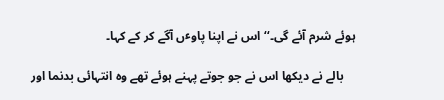ہوئے شرم آئے گی۔‘‘ اس نے اپنا پاوٴں آگے کر کے کہا۔

    بالے نے دیکھا اس نے جو جوتے پہنے ہوئے تھے وہ انتہائی بدنما اور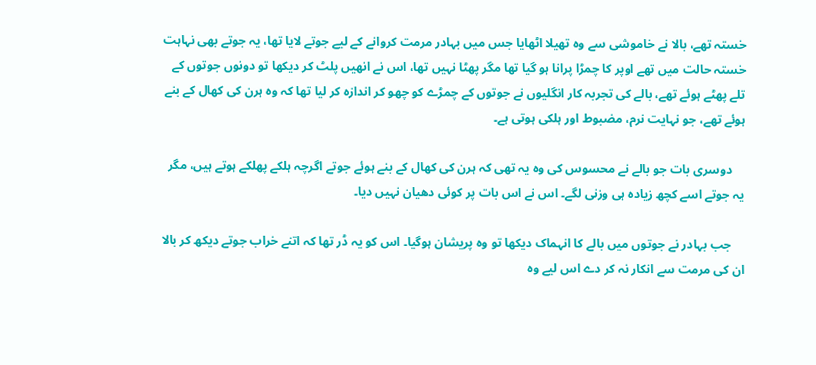خستہ تھے، بالا نے خاموشی سے وہ تھیلا اٹھایا جس میں بہادر مرمت کروانے کے لیے جوتے لایا تھا، یہ جوتے بھی نہاہت خستہ حالت میں تھے اوپر کا چمڑا پرانا ہو گیا تھا مگر پھٹا نہیں تھا، اس نے انھیں پلٹ کر دیکھا تو دونوں جوتوں کے تلے پھٹے ہوئے تھے، بالے کی تجربہ کار انگلیوں نے جوتوں کے چمڑے کو چھو کر اندازہ کر لیا تھا کہ وہ ہرن کی کھال کے بنے ہوئے تھے، جو نہایت نرم، مضبوط اور ہلکی ہوتی ہے۔

    دوسری بات جو بالے نے محسوس کی وہ یہ تھی کہ ہرن کی کھال کے بنے ہوئے جوتے اگرچہ ہلکے پھلکے ہوتے ہیں، مگر یہ جوتے اسے کچھ زیادہ ہی وزنی لگے۔ اس نے اس بات پر کوئی دھیان نہیں دیا۔

    جب بہادر نے جوتوں میں بالے کا انہماک دیکھا تو وہ پریشان ہوگیا۔ اس کو یہ ڈر تھا کہ اتنے خراب جوتے دیکھ کر بالا ان کی مرمت سے انکار نہ کر دے اس لیے وہ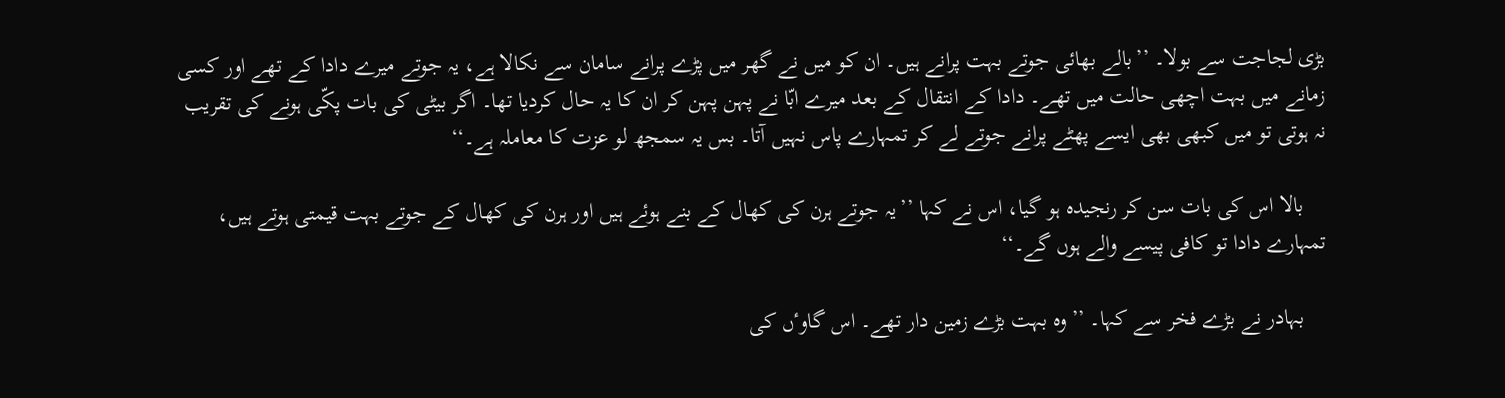بڑی لجاجت سے بولا۔ ’’بالے بھائی جوتے بہت پرانے ہیں۔ ان کو میں نے گھر میں پڑے پرانے سامان سے نکالا ہے، یہ جوتے میرے دادا کے تھے اور کسی زمانے میں بہت اچھی حالت میں تھے۔ دادا کے انتقال کے بعد میرے ابّا نے پہن پہن کر ان کا یہ حال کردیا تھا۔ اگر بیٹی کی بات پکّی ہونے کی تقریب نہ ہوتی تو میں کبھی بھی ایسے پھٹے پرانے جوتے لے کر تمہارے پاس نہیں آتا۔ بس یہ سمجھ لو عزت کا معاملہ ہے۔‘‘

    بالا اس کی بات سن کر رنجیدہ ہو گیا، اس نے کہا ’’یہ جوتے ہرن کی کھال کے بنے ہوئے ہیں اور ہرن کی کھال کے جوتے بہت قیمتی ہوتے ہیں، تمہارے دادا تو کافی پیسے والے ہوں گے۔‘‘

    بہادر نے بڑے فخر سے کہا۔ ’’وہ بہت بڑے زمین دار تھے۔ اس گاوٴں کی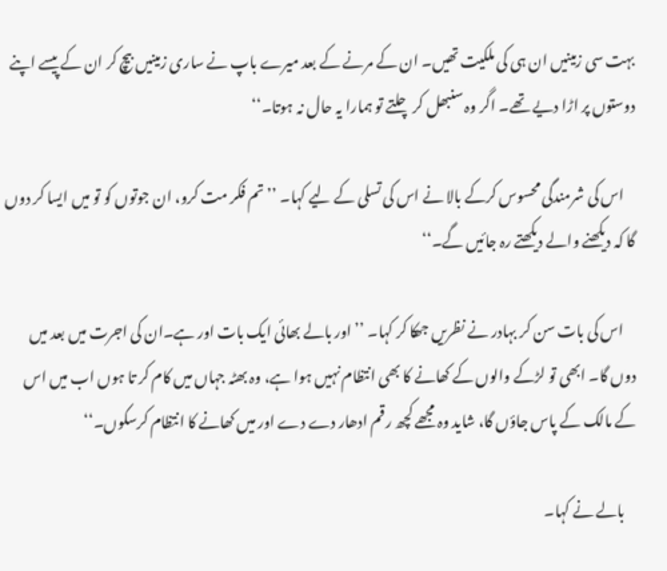بہت سی زمینیں ان ہی کی ملکیت تھیں۔ ان کے مرنے کے بعد میرے باپ نے ساری زمینیں بیچ کر ان کے پیسے اپنے دوستوں پر اڑا دیے تھے۔ اگر وہ سنبھل کر چلتے تو ہمارا یہ حال نہ ہوتا۔‘‘

    اس کی شرمندگی محسوس کرکے بالا نے اس کی تسلی کے لیے کہا۔ ’’تم فکر مت کرو، ان جوتوں کو تو میں ایسا کر دوں گا کہ دیکھنے والے دیکھتے رہ جائیں گے۔‘‘

    اس کی بات سن کر بہادر نے نظریں جھکا کر کہا۔ ’’اور بالے بھائی ایک بات اور ہے۔ان کی اجرت میں بعد میں دوں گا۔ ابھی تو لڑکے والوں کے کھانے کا بھی انتظام نہیں ہوا ہے، وہ بھٹہ جہاں میں کام کر تا ہوں اب میں اس کے مالک کے پاس جاؤں گا، شاید وہ مجھے کچھ رقم ادھار دے دے اور میں کھانے کا انتظام کرسکوں۔‘‘

    بالے نے کہا۔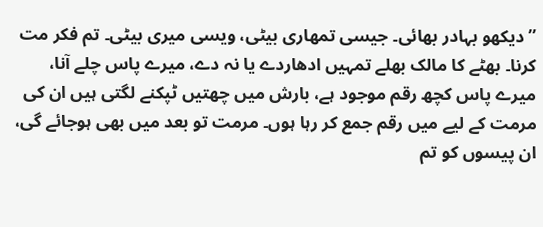’’دیکھو بہادر بھائی۔ جیسی تمھاری بیٹی، ویسی میری بیٹی۔ تم فکر مت کرنا۔ بھٹے کا مالک بھلے تمہیں ادھاردے یا نہ دے، میرے پاس چلے آنا، میرے پاس کچھ رقم موجود ہے، بارش میں چھتیں ٹپکنے لگتی ہیں ان کی مرمت کے لیے میں رقم جمع کر رہا ہوں۔ مرمت تو بعد میں بھی ہوجائے گی، ان پیسوں کو تم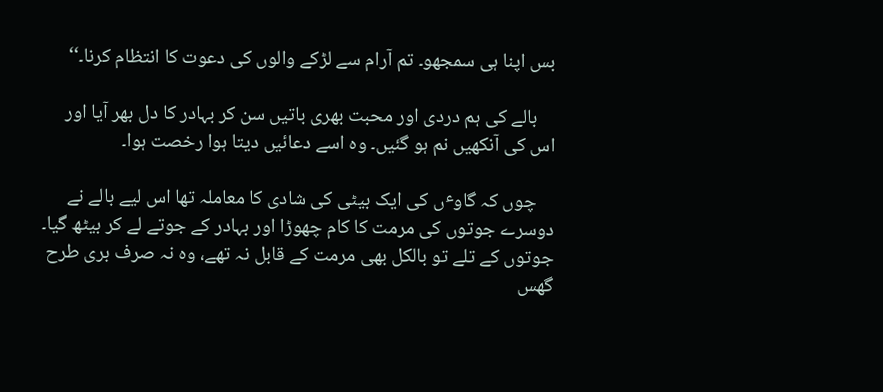بس اپنا ہی سمجھو۔ تم آرام سے لڑکے والوں کی دعوت کا انتظام کرنا۔‘‘

    بالے کی ہم دردی اور محبت بھری باتیں سن کر بہادر کا دل بھر آیا اور اس کی آنکھیں نم ہو گئیں۔ وہ اسے دعائیں دیتا ہوا رخصت ہوا۔

    چوں کہ گاوٴں کی ایک بیٹی کی شادی کا معاملہ تھا اس لیے بالے نے دوسرے جوتوں کی مرمت کا کام چھوڑا اور بہادر کے جوتے لے کر بیٹھ گیا۔ جوتوں کے تلے تو بالکل بھی مرمت کے قابل نہ تھے، وہ نہ صرف بری طرح گھس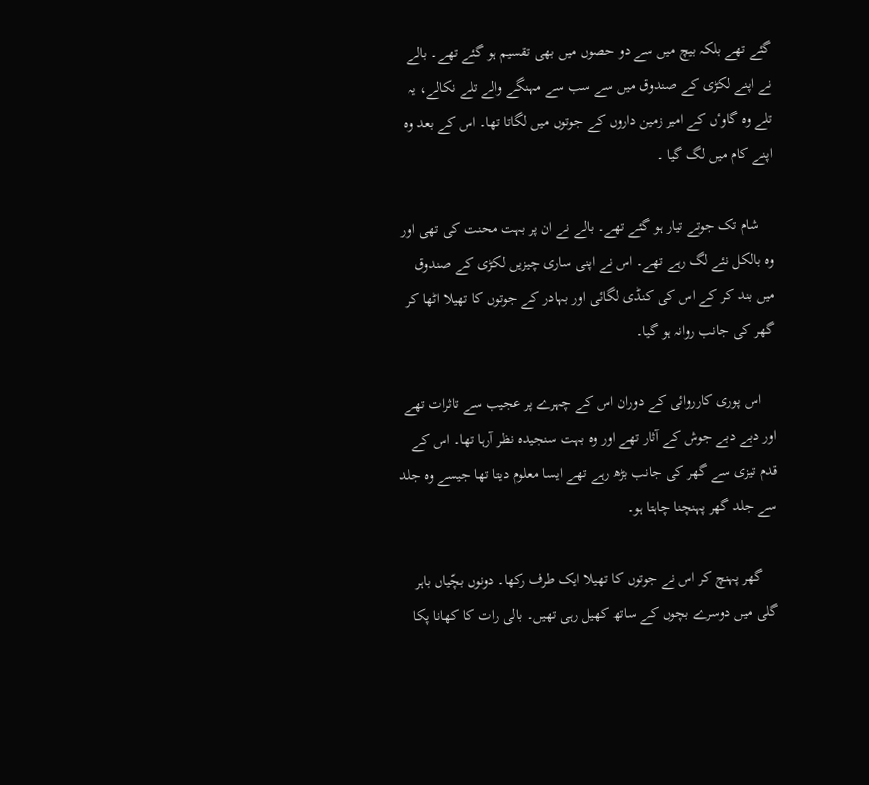گئے تھے بلکہ بیچ میں سے دو حصوں میں بھی تقسیم ہو گئے تھے۔ بالے نے اپنے لکڑی کے صندوق میں سے سب سے مہنگے والے تلے نکالے، یہ تلے وہ گاوٴں کے امیر زمین داروں کے جوتوں میں لگاتا تھا۔ اس کے بعد وہ اپنے کام میں لگ گیا ۔

    شام تک جوتے تیار ہو گئے تھے۔ بالے نے ان پر بہت محنت کی تھی اور وہ بالکل نئے لگ رہے تھے۔ اس نے اپنی ساری چیزیں لکڑی کے صندوق میں بند کر کے اس کی کنڈی لگائی اور بہادر کے جوتوں کا تھیلا اٹھا کر گھر کی جانب روانہ ہو گیا۔

    اس پوری کارروائی کے دوران اس کے چہرے پر عجیب سے تاثرات تھے اور دبے دبے جوش کے آثار تھے اور وہ بہت سنجیدہ نظر آرہا تھا۔ اس کے قدم تیزی سے گھر کی جانب بڑھ رہے تھے ایسا معلوم دیتا تھا جیسے وہ جلد سے جلد گھر پہنچنا چاہتا ہو۔

    گھر پہنچ کر اس نے جوتوں کا تھیلا ایک طرف رکھا۔ دونوں بچّیاں باہر گلی میں دوسرے بچوں کے ساتھ کھیل رہی تھیں۔ بالی رات کا کھانا پکا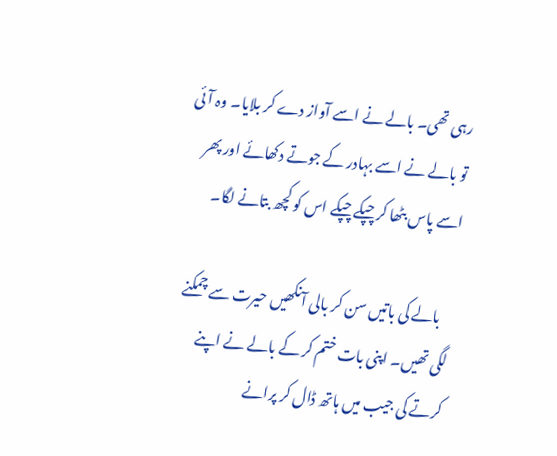رہی تھی۔ بالے نے اسے آواز دے کر بلایا۔ وہ آئی تو بالے نے اسے بہادر کے جوتے دکھائے اور پھر اسے پاس بٹھا کر چپکے چپکے اس کو کچھ بتانے لگا۔

    بالے کی باتیں سن کر بالی آنکھیں حیرت سے چمکنے لگی تھیں۔ اپنی بات ختم کر کے بالے نے اپنے کرتے کی جیب میں ہاتھ ڈال کر پرانے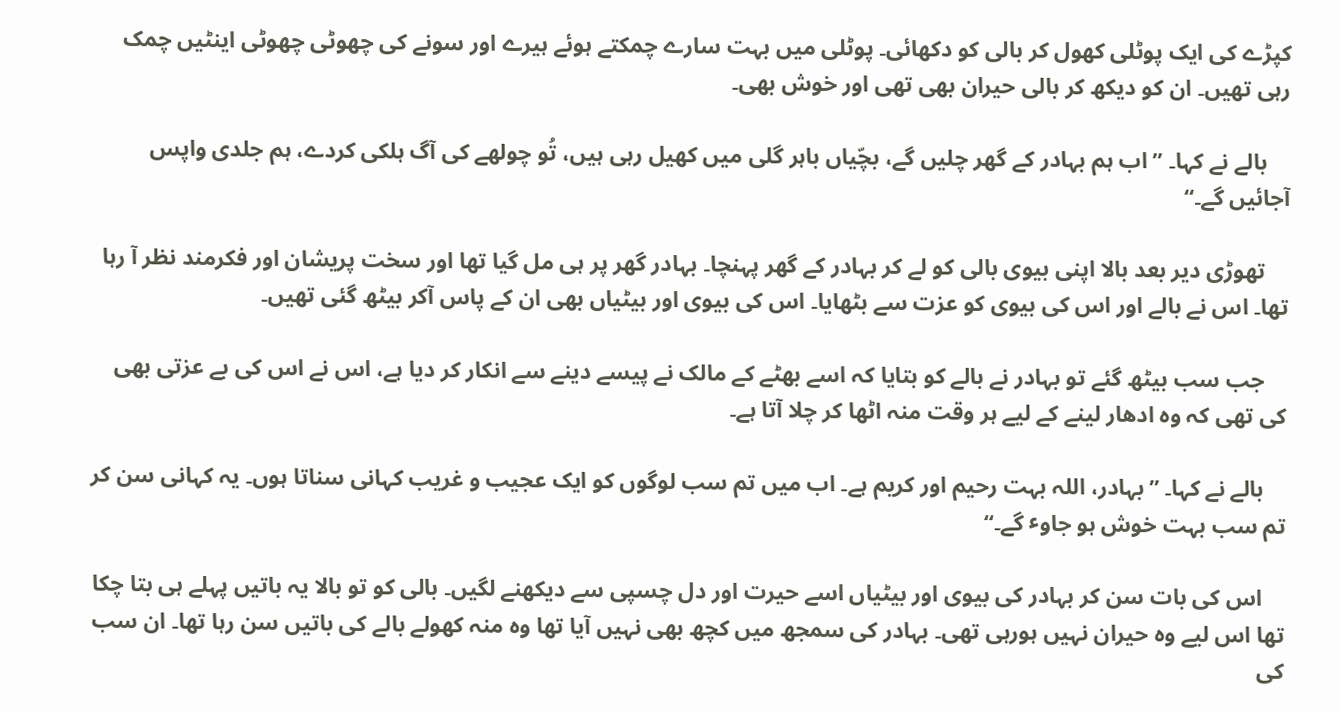کپڑے کی ایک پوٹلی کھول کر بالی کو دکھائی۔ پوٹلی میں بہت سارے چمکتے ہوئے ہیرے اور سونے کی چھوٹی چھوٹی اینٹیں چمک رہی تھیں۔ ان کو دیکھ کر بالی حیران بھی تھی اور خوش بھی۔

    بالے نے کہا۔ ’’اب ہم بہادر کے گھر چلیں گے، بچّیاں باہر گلی میں کھیل رہی ہیں، تُو چولھے کی آگ ہلکی کردے، ہم جلدی واپس آجائیں گے۔‘‘

    تھوڑی دیر بعد بالا اپنی بیوی بالی کو لے کر بہادر کے گھر پہنچا۔ بہادر گھر پر ہی مل گیا تھا اور سخت پریشان اور فکرمند نظر آ رہا تھا۔ اس نے بالے اور اس کی بیوی کو عزت سے بٹھایا۔ اس کی بیوی اور بیٹیاں بھی ان کے پاس آکر بیٹھ گئی تھیں۔

    جب سب بیٹھ گئے تو بہادر نے بالے کو بتایا کہ اسے بھٹے کے مالک نے پیسے دینے سے انکار کر دیا ہے، اس نے اس کی بے عزتی بھی کی تھی کہ وہ ادھار لینے کے لیے ہر وقت منہ اٹھا کر چلا آتا ہے۔

    بالے نے کہا۔ ’’بہادر، اللہ بہت رحیم اور کریم ہے۔ اب میں تم سب لوگوں کو ایک عجیب و غریب کہانی سناتا ہوں۔ یہ کہانی سن کر تم سب بہت خوش ہو جاوٴ گے۔‘‘

    اس کی بات سن کر بہادر کی بیوی اور بیٹیاں اسے حیرت اور دل چسپی سے دیکھنے لگیں۔ بالی کو تو بالا یہ باتیں پہلے ہی بتا چکا تھا اس لیے وہ حیران نہیں ہورہی تھی۔ بہادر کی سمجھ میں کچھ بھی نہیں آیا تھا وہ منہ کھولے بالے کی باتیں سن رہا تھا۔ ان سب کی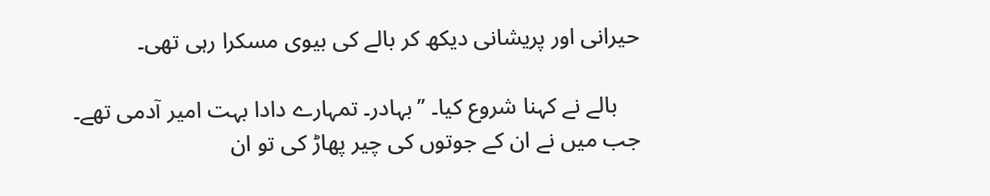حیرانی اور پریشانی دیکھ کر بالے کی بیوی مسکرا رہی تھی۔

    بالے نے کہنا شروع کیا۔ ’’بہادر۔ تمہارے دادا بہت امیر آدمی تھے۔ جب میں نے ان کے جوتوں کی چیر پھاڑ کی تو ان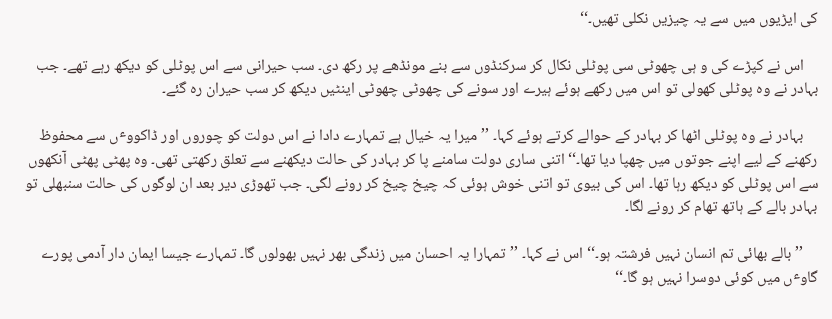کی ایڑیوں میں سے یہ چیزیں نکلی تھیں۔‘‘

    اس نے کپڑے کی و ہی چھوٹی سی پوٹلی نکال کر سرکنڈوں سے بنے مونڈھے پر رکھ دی۔ سب حیرانی سے اس پوٹلی کو دیکھ رہے تھے۔ جب بہادر نے وہ پوٹلی کھولی تو اس میں رکھے ہوئے ہیرے اور سونے کی چھوٹی چھوٹی اینٹیں دیکھ کر سب حیران رہ گئے۔

    بہادر نے وہ پوٹلی اٹھا کر بہادر کے حوالے کرتے ہوئے کہا۔ ’’میرا یہ خیال ہے تمہارے دادا نے اس دولت کو چوروں اور ڈاکووٴں سے محفوظ رکھنے کے لیے اپنے جوتوں میں چھپا دیا تھا۔‘‘ اتنی ساری دولت سامنے پا کر بہادر کی حالت دیکھنے سے تعلق رکھتی تھی۔ وہ پھٹی پھٹی آنکھوں سے اس پوٹلی کو دیکھ رہا تھا۔ اس کی بیوی تو اتنی خوش ہوئی کہ چیخ چیخ کر رونے لگی۔ جب تھوڑی دیر بعد ان لوگوں کی حالت سنبھلی تو بہادر بالے کے ہاتھ تھام کر رونے لگا۔

    ’’بالے بھائی تم انسان نہیں فرشتہ ہو۔‘‘ اس نے کہا۔ ’’تمہارا یہ احسان میں زندگی بھر نہیں بھولوں گا۔ تمہارے جیسا ایمان دار آدمی پورے گاوٴں میں کوئی دوسرا نہیں ہو گا۔‘‘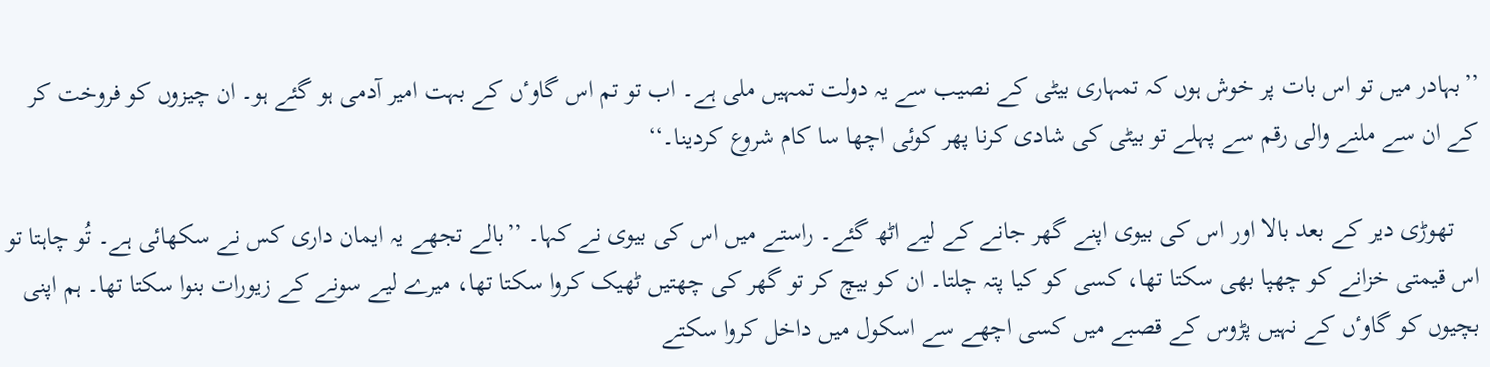’’بہادر میں تو اس بات پر خوش ہوں کہ تمہاری بیٹی کے نصیب سے یہ دولت تمہیں ملی ہے۔ اب تو تم اس گاوٴں کے بہت امیر آدمی ہو گئے ہو۔ ان چیزوں کو فروخت کر کے ان سے ملنے والی رقم سے پہلے تو بیٹی کی شادی کرنا پھر کوئی اچھا سا کام شروع کردینا۔‘‘

    تھوڑی دیر کے بعد بالا اور اس کی بیوی اپنے گھر جانے کے لیے اٹھ گئے۔ راستے میں اس کی بیوی نے کہا۔ ’’بالے تجھے یہ ایمان داری کس نے سکھائی ہے۔ تُو چاہتا تو اس قیمتی خزانے کو چھپا بھی سکتا تھا، کسی کو کیا پتہ چلتا۔ ان کو بیچ کر تو گھر کی چھتیں ٹھیک کروا سکتا تھا، میرے لیے سونے کے زیورات بنوا سکتا تھا۔ ہم اپنی بچیوں کو گاوٴں کے نہیں پڑوس کے قصبے میں کسی اچھے سے اسکول میں داخل کروا سکتے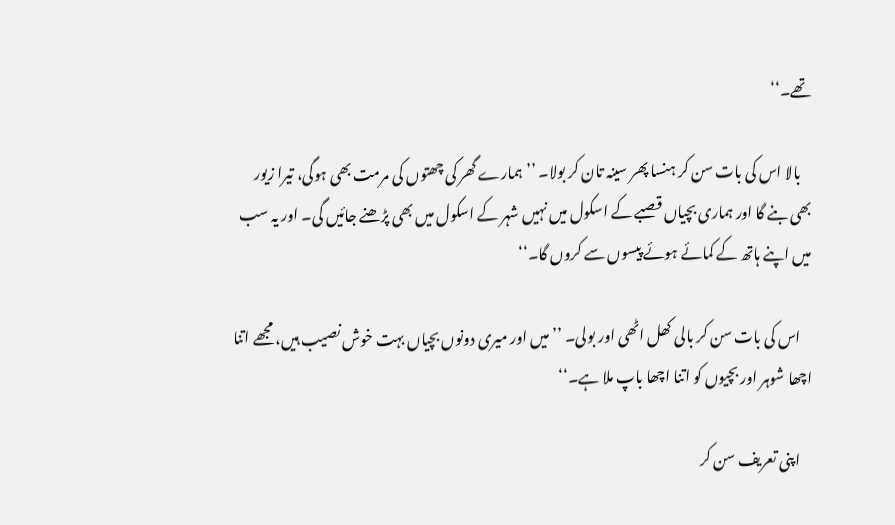تھے۔‘‘

    بالا اس کی بات سن کر ہنسا پھر سینہ تان کر بولا۔ ’’ہمارے گھر کی چھتوں کی مرمت بھی ہوگی، تیرا زیور بھی بنے گا اور ہماری بچیاں قصبے کے اسکول میں نہیں شہر کے اسکول میں بھی پڑھنے جائیں گی۔ اور یہ سب میں اپنے ہاتھ کے کمائے ہوئے پیسوں سے کروں گا۔‘‘

    اس کی بات سن کر بالی کھل اٹھی اور بولی۔ ’’میں اور میری دونوں بچیاں بہت خوش نصیب ہیں، مجھے اتنا اچھا شوہر اور بچیوں کو اتنا اچھا باپ ملا ہے۔‘‘

    اپنی تعریف سن کر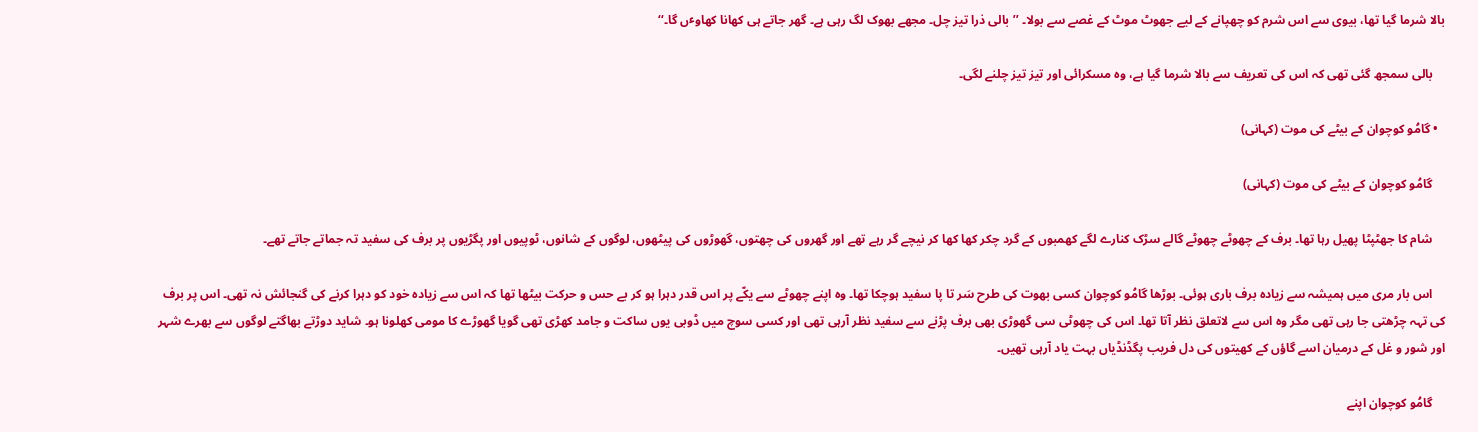بالا شرما گیا تھا، بیوی سے اس شرم کو چھپانے کے لیے جھوٹ موٹ کے غصے سے بولا۔ ’’بالی ذرا تیز چل۔ مجھے بھوک لگ رہی ہے۔ گھر جاتے ہی کھانا کھاوٴں گا۔‘‘

    بالی سمجھ گئی تھی کہ اس کی تعریف سے بالا شرما گیا ہے، وہ مسکرائی اور تیز تیز چلنے لگی۔

  • گامُو کوچوان کے بیٹے کی موت (کہانی)

    گامُو کوچوان کے بیٹے کی موت (کہانی)

    شام کا جھٹپٹا پھیل رہا تھا۔ برف کے چھوٹے چھوٹے گالے سڑک کنارے لگے کھمبوں کے گرد چکر کھا کھا کر نیچے گر رہے تھے اور گھروں کی چھتوں، گھوڑوں کی پیٹھوں، لوگوں کے شانوں، ٹوپیوں اور پگڑیوں پر برف کی سفید تہ جماتے جاتے تھے۔

    اس بار مری میں ہمیشہ سے زیادہ برف باری ہوئی۔ بوڑھا گامُو کوچوان کسی بھوت کی طرح سَر تا پا سفید ہوچکا تھا۔ وہ اپنے چھوٹے سے یکّے پر اس قدر دہرا ہو کر بے حس و حرکت بیٹھا تھا کہ اس سے زیادہ خود کو دہرا کرنے کی گنجائش نہ تھی۔ اس پر برف کی تہہ چڑھتی جا رہی تھی مگر وہ اس سے لاتعلق نظر آتا تھا۔ اس کی چھوٹی سی گھوڑی بھی برف پڑنے سے سفید نظر آرہی تھی اور کسی سوچ میں ڈوبی یوں ساکت و جامد کھڑی تھی گویا گھوڑے کا مومی کھلونا ہو۔ شاید دوڑتے بھاگتے لوگوں سے بھرے شہر اور شور و غل کے درمیان اسے گاؤں کے کھیتوں کی دل فریب پگڈنڈیاں بہت یاد آرہی تھیں۔

    گامُو کوچوان اپنے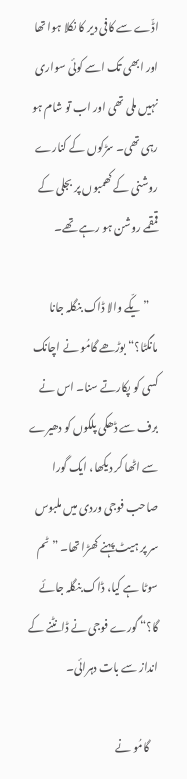اڈّے سے کافی دیر کا نکلا ہوا تھا اور ابھی تک اسے کوئی سواری نہیں ملی تھی اور اب تو شام ہو رہی تھی۔ سڑکوں کے کنارے روشنی کے کھمبوں پر بجلی کے قمقمے روشن ہو رہے تھے۔

    ”یکّے والا ڈاک بنگلہ جانا مانگٹا؟“ بوڑھے گامُو نے اچانک کسی کو پکارتے سنا۔ اس نے برف سے ڈھکی پلکوں کو دھیرے سے اٹھا کر دیکھا، ایک گورا صاحب فوجی وردی میں ملبوس سر پر ہیٹ پہنے کھڑا تھا۔ ” ٹم سوٹا ہے کیا، ڈاک بنگلہ جائے گا؟“ گورے فوجی نے ڈانٹنے کے انداز سے بات دہرائی۔

    گامُو نے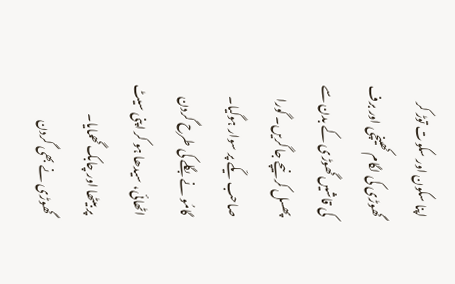اپنا سکون اور سکوت توڑ کر گھوڑی کی لگام کھینچی اور برف کی قاشیں گھوڑی کے بدن سے پھسل کر نیچے جا گریں۔ گورا صاحب یکّے پر سوار ہوگیا۔ گامُو نے بگلے کی طرح گردن اٹھائی، سیدھا ہو کر اپنی سیٹ پر بیٹھا اور چابک گھمایا۔ گھوڑی نے بھی گردن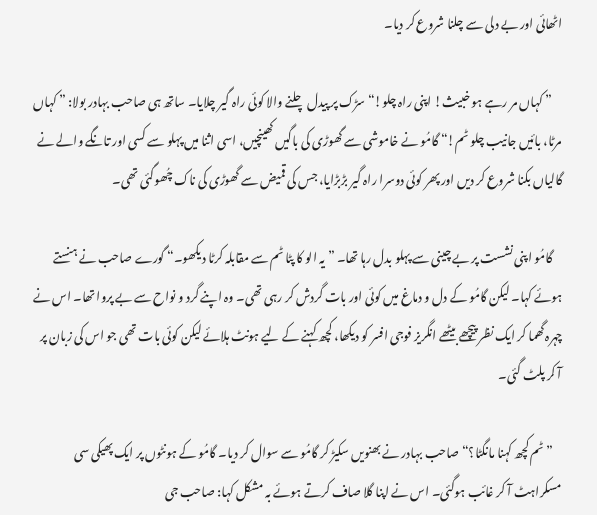اٹھائی اور بے دلی سے چلنا شروع کر دیا۔

    ” کہاں مر رہے ہو خبیث! اپنی راہ چلو!“ سڑک پر پیدل چلنے والا کوئی راہ گیر چلایا۔ ساتھ ہی صاحب بہادر بولا: ” کہاں مرٹا، بائیں جانیب چلو ٹم!“ گامُو نے خاموشی سے گھوڑی کی باگیں کھینچیں، اسی اثنا میں پہلو سے کسی اور تانگے والے نے گالیاں بکنا شروع کر دیں اور پھر کوئی دوسرا راہ گیر بڑبڑایا، جس کی قمیض سے گھوڑی کی ناک چُھوگئی تھی۔

    گامُو اپنی نشست پر بے چینی سے پہلو بدل رہا تھا۔ ” یہ الو کا پٹا ٹم سے مقابلہ کرٹا دیکھو۔“ گورے صاحب نے ہنستے ہوئے کہا۔ لیکن گامُو کے دل و دماغ میں کوئی اور بات گردش کر رہی تھی۔ وہ اپنے گرد و نواح سے بے پروا تھا۔ اس نے چہرہ گھما کر ایک نظر پیچھے بیٹھے انگریز فوجی افسر کو دیکھا، کچھ کہنے کے لیے ہونٹ ہلائے لیکن کوئی بات تھی جو اس کی زبان پر آ کر پلٹ گئی۔

    ”ٹم کچھ کہنا مانگٹا؟“ صاحب بہادر نے بھنویں سکیڑ کر گامُو سے سوال کر دیا۔ گامُو کے ہونٹوں پر ایک پھیکی سی مسکراہٹ آ کر غائب ہوگئی۔ اس نے اپنا گلا صاف کرتے ہوئے بہ مشکل کہا: صاحب جی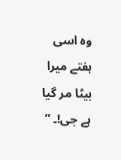وہ اسی ہفتے میرا بیٹا مر گیا ہے جی!۔ ”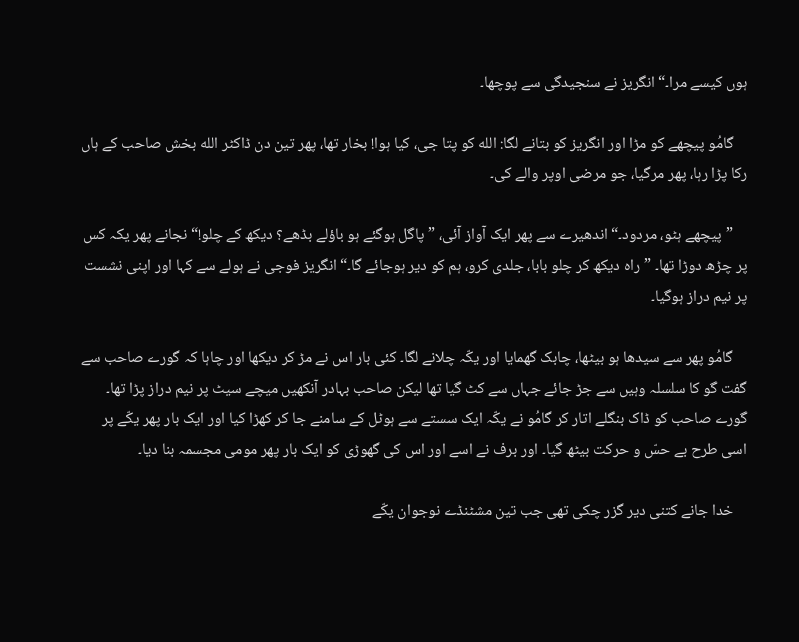ہوں کیسے مرا۔“ انگریز نے سنجیدگی سے پوچھا۔

    گامُو پیچھے کو مڑا اور انگریز کو بتانے لگا: الله کو پتا جی، کیا ہوا! بخار تھا، پھر تین دن ڈاکٹر الله بخش صاحب کے ہاں رکا پڑا رہا، پھر مرگیا، جو مرضی اوپر والے کی۔

    ”پیچھے ہٹو، مردود۔“ اندھیرے سے پھر ایک آواز آئی، ”پاگل ہوگئے ہو باؤلے بڈھے؟ دیکھ کے چلو!“ نجانے پھر یکہ کس پر چڑھ دوڑا تھا۔ ”راہ دیکھ کر چلو بابا، جلدی کرو، ہم کو دیر ہوجائے گا۔“ انگریز فوجی نے ہولے سے کہا اور اپنی نشست پر نیم دراز ہوگیا۔

    گامُو پھر سے سیدھا ہو بیٹھا، چابک گھمایا اور یکّہ چلانے لگا۔ کئی بار اس نے مڑ کر دیکھا اور چاہا کہ گورے صاحب سے گفت گو کا سلسلہ وہیں سے جڑ جائے جہاں سے کٹ گیا تھا لیکن صاحب بہادر آنکھیں میچے سیٹ پر نیم دراز پڑا تھا۔ گورے صاحب کو ڈاک بنگلے اتار کر گامُو نے یکّہ ایک سستے سے ہوٹل کے سامنے جا کر کھڑا کیا اور ایک بار پھر یکّے پر اسی طرح بے حسّ و حرکت بیٹھ گیا۔ اور برف نے اسے اور اس کی گھوڑی کو ایک بار پھر مومی مجسمہ بنا دیا۔

    خدا جانے کتنی دیر گزر چکی تھی جب تین مشٹنڈے نوجوان یکّے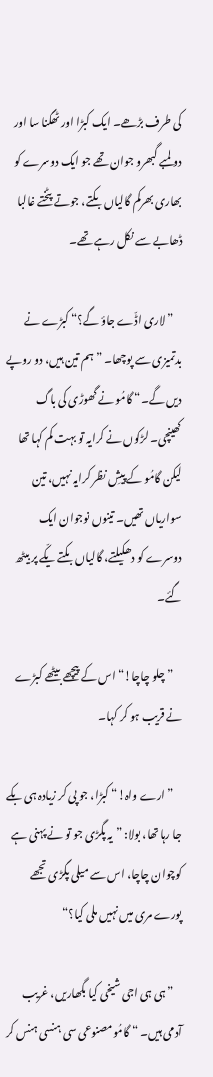کی طرف بڑھے۔ ایک کبڑا اور ٹھگنا سا اور دو لمبے گبھرو جوان تھے جو ایک دوسرے کو بھاری بھرکم گالیاں بکتے، جوتے پٹختے غالبا ڈھابے سے نکل رہے تھے۔

    ”لاری اڈّے جاؤ گے؟“ کبڑے نے بدتمیزی سے پوچھا۔ ”ہم تین ہیں، دو روپے دیں گے۔“ گامُو نے گھوڑی کی باگ کھینچی۔ لڑکوں نے کرایہ تو بہت کم کہا تھا لیکن گامُو کے پیشِ نظر کرایہ نہیں، تین سواریاں تھیں۔ تینوں نوجوان ایک دوسرے کو دھکیلتے، گالیاں بکتے یکّے پر بیٹھ گئے۔

    ”چلو چاچا!“ اس کے پیچھے بیٹھے کبڑے نے قریب ہو کر کہا۔

    ”ارے واہ!“ کبڑا، جو پی کر زیادہ ہی بکے جا رہا تھا، بولا: ”یہ پگڑی جو تو نے پہنی ہے کوچوان چاچا، اس سے میلی پگڑی تجھے پورے مری میں نہیں ملی کیا؟“

    ”ہی ہی اجی شیخی کیا بگھاریں، غریب آدمی ہیں۔ “ گامُومصنوعی سی ہنسی ہنس کر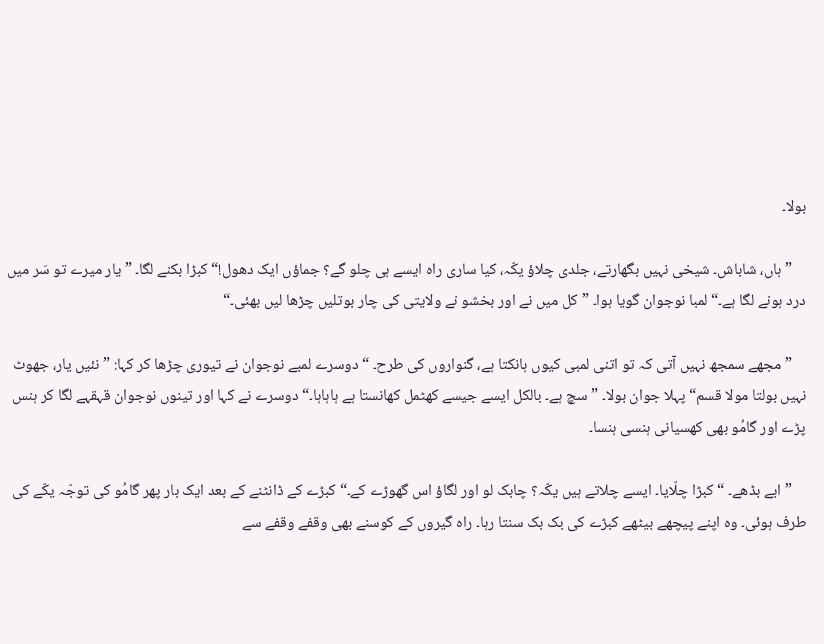بولا۔

    ”ہاں، شاباش۔ شیخی نہیں بگھارتے، جلدی چلاؤ یکّہ، کیا ساری راہ ایسے ہی چلو گے؟ جماؤں ایک دھول!“ کبڑا بکنے لگا۔ ” یار میرے تو سَر میں درد ہونے لگا ہے۔“ لمبا نوجوان گویا ہوا۔ ”کل میں نے اور بخشو نے ولایتی کی چار بوتلیں چڑھا لیں بھئی۔“

    ”مجھے سمجھ نہیں آتی کہ تو اتنی لمبی کیوں ہانکتا ہے، گنواروں کی طرح۔ “ دوسرے لمبے نوجوان نے تیوری چڑھا کر کہا: ” نئیں یار، جھوٹ نہیں بولتا مولا قسم“ پہلا جوان بولا۔ ”سچ ہے۔ بالکل ایسے جیسے کھٹمل کھانستا ہے ہاہاہا۔“ دوسرے نے کہا اور تینوں نوجوان قہقہے لگا کر ہنس پڑے اور گامُو بھی کھسیانی ہنسی ہنسا۔

    ” ابے بڈھے۔ “ کبڑا چلّایا۔ ایسے چلاتے ہیں یکّہ؟ چابک لو اور لگاؤ اس گھوڑے کے۔“ کبڑے کے ڈانٹنے کے بعد ایک بار پھر گامُو کی توجّہ یکّے کی طرف ہوئی۔ وہ اپنے پیچھے بیٹھے کبڑے کی بک بک سنتا رہا۔ راہ گیروں کے کوسنے بھی وقفے وقفے سے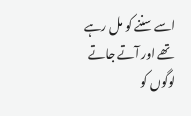اسے سننے کو مل رہے تھے اور آتے جاتے لوگوں کو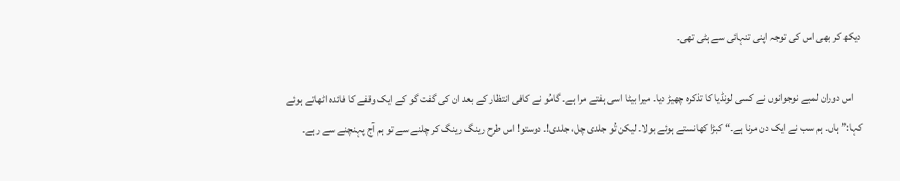دیکھ کر بھی اس کی توجہ اپنی تنہائی سے ہٹی تھی۔

    اس دوران لمبے نوجوانوں نے کسی لونڈیا کا تذکرہ چھیڑ دیا۔ میرا بیٹا اسی ہفتے مرا ہے۔ گامُو نے کافی انتظار کے بعد ان کی گفت گو کے ایک وقفے کا فائدہ اٹھاتے ہوئے کہا:” ہاں۔ ہم سب نے ایک دن مرنا ہے۔“ کبڑا کھانستے ہوئے بولا۔ لیکن تُو جلدی چل، جلدی!۔ دوستو! اس طرح رینگ رینگ کر چلنے سے تو ہم آج پہنچنے سے رہے۔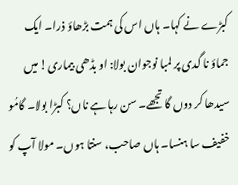کبڑے نے کہا۔ ہاں اس کی ہمت بڑھاؤ ذرا۔ ایک جماؤ نا گدی پر لمبا نوجوان بولا: او بڈھی بیماری! میں سیدھا کر دوں گا تجھے۔ سن رہا ہے ناں؟ کبڑا بولا۔ گامُو خفیف سا ہنسا۔ ہاں صاحب، سنتا ہوں۔ مولا آپ کو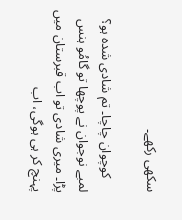سکھی رکھے۔

    کوچوان چاچا۔ تم شادی شدہ ہو؟ لمبے نوجوان نے پوچھا تو گامُو ہنس پڑا۔ میری شادی تو اب قبرستان میں پہنچ کر ہی ہوگی، اب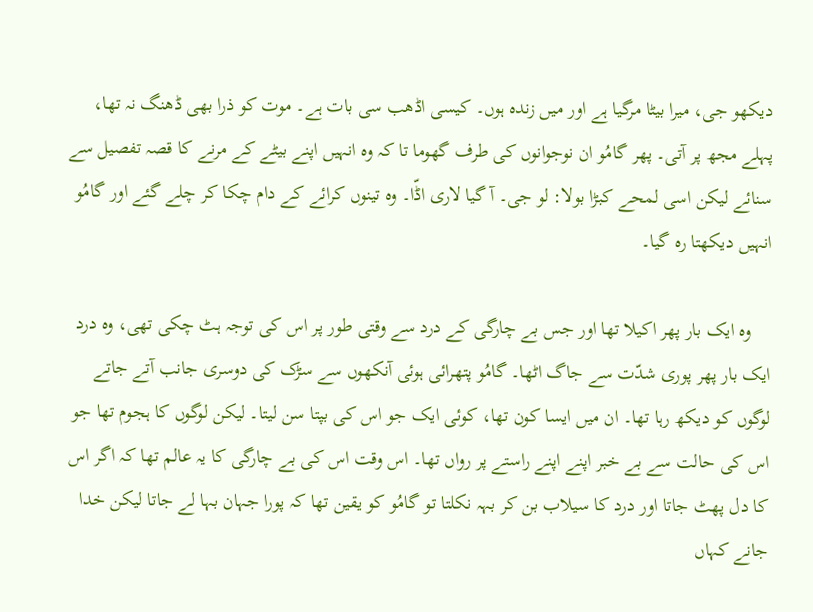دیکھو جی، میرا بیٹا مرگیا ہے اور میں زندہ ہوں۔ کیسی اڈھب سی بات ہے۔ موت کو ذرا بھی ڈھنگ نہ تھا، پہلے مجھ پر آتی۔ پھر گامُو ان نوجوانوں کی طرف گھوما تا کہ وہ انہیں اپنے بیٹے کے مرنے کا قصہ تفصیل سے سنائے لیکن اسی لمحے کبڑا بولا: لو جی۔ آ گیا لاری اڈّا۔ وہ تینوں کرائے کے دام چکا کر چلے گئے اور گامُو انہیں دیکھتا رہ گیا۔

    وہ ایک بار پھر اکیلا تھا اور جس بے چارگی کے درد سے وقتی طور پر اس کی توجہ ہٹ چکی تھی، وہ درد ایک بار پھر پوری شدّت سے جاگ اٹھا۔ گامُو پتھرائی ہوئی آنکھوں سے سڑک کی دوسری جانب آتے جاتے لوگوں کو دیکھ رہا تھا۔ ان میں ایسا کون تھا، کوئی ایک جو اس کی بپتا سن لیتا۔ لیکن لوگوں کا ہجوم تھا جو اس کی حالت سے بے خبر اپنے اپنے راستے پر رواں تھا۔ اس وقت اس کی بے چارگی کا یہ عالم تھا کہ اگر اس کا دل پھٹ جاتا اور درد کا سیلاب بن کر بہہ نکلتا تو گامُو کو یقین تھا کہ پورا جہان بہا لے جاتا لیکن خدا جانے کہاں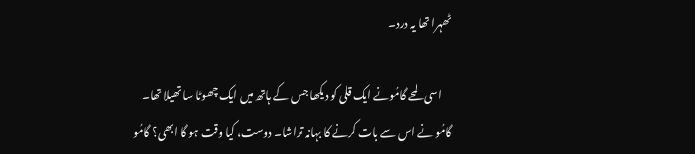ٹھہرا تھا یہ درد۔

    اسی لمحے گامُونے ایک قلی کو دیکھا جس کے ہاتھ میں ایک چھوٹا سا تھیلا تھا۔ گامُو نے اس سے بات کرنے کا بہانہ تراشا۔ دوست، کیا وقت ہو گا ابھی؟ گامُو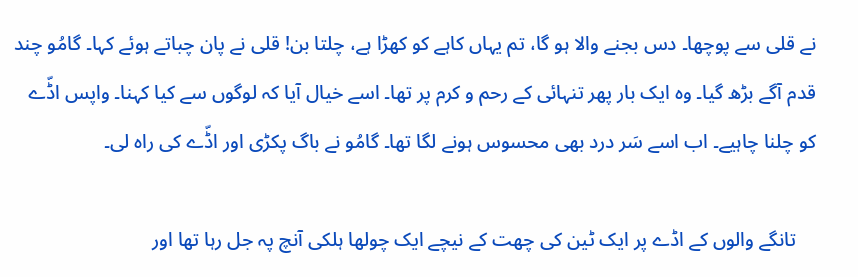نے قلی سے پوچھا۔ دس بجنے والا ہو گا، تم یہاں کاہے کو کھڑا ہے، چلتا بن! قلی نے پان چباتے ہوئے کہا۔ گامُو چند قدم آگے بڑھ گیا۔ وہ ایک بار پھر تنہائی کے رحم و کرم پر تھا۔ اسے خیال آیا کہ لوگوں سے کیا کہنا۔ واپس اڈّے کو چلنا چاہیے۔ اب اسے سَر درد بھی محسوس ہونے لگا تھا۔ گامُو نے باگ پکڑی اور اڈّے کی راہ لی۔

    تانگے والوں کے اڈے پر ایک ٹین کی چھت کے نیچے ایک چولھا ہلکی آنچ پہ جل رہا تھا اور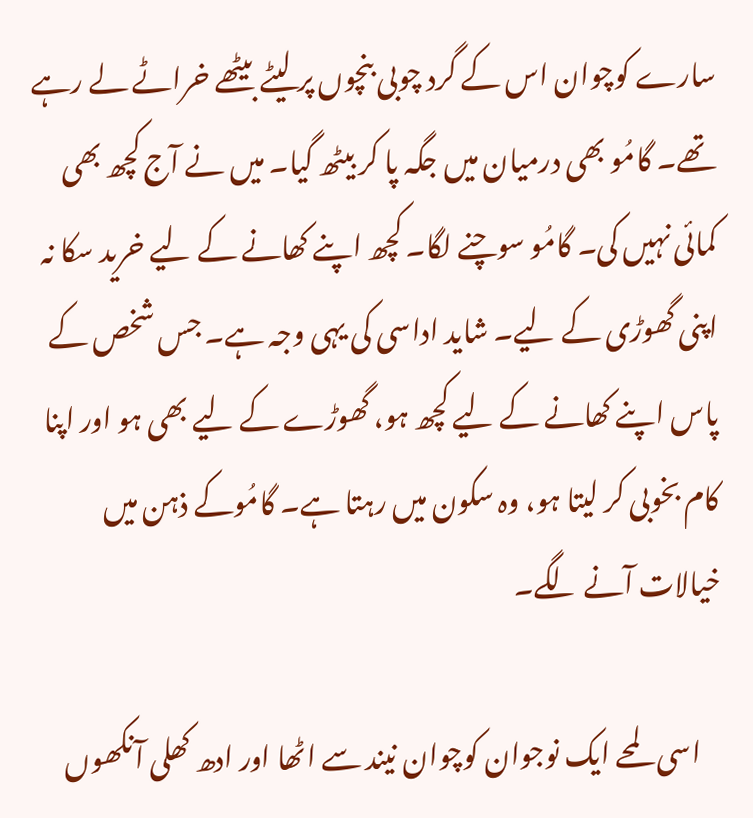سارے کوچوان اس کے گرد چوبی بنچوں پر لیٹے بیٹھے خراٹے لے رہے تھے۔ گامُو بھی درمیان میں جگہ پا کر بیٹھ گیا۔ میں نے آج کچھ بھی کمائی نہیں کی۔ گامُو سوچنے لگا۔ کچھ اپنے کھانے کے لیے خرید سکا نہ اپنی گھوڑی کے لیے۔ شاید اداسی کی یہی وجہ ہے۔ جس شخص کے پاس اپنے کھانے کے لیے کچھ ہو، گھوڑے کے لیے بھی ہو اور اپنا کام بخوبی کر لیتا ہو، وہ سکون میں رہتا ہے۔ گامُوکے ذہن میں خیالات آنے لگے۔

    اسی لمحے ایک نوجوان کوچوان نیند سے اٹھا اور ادھ کھلی آنکھوں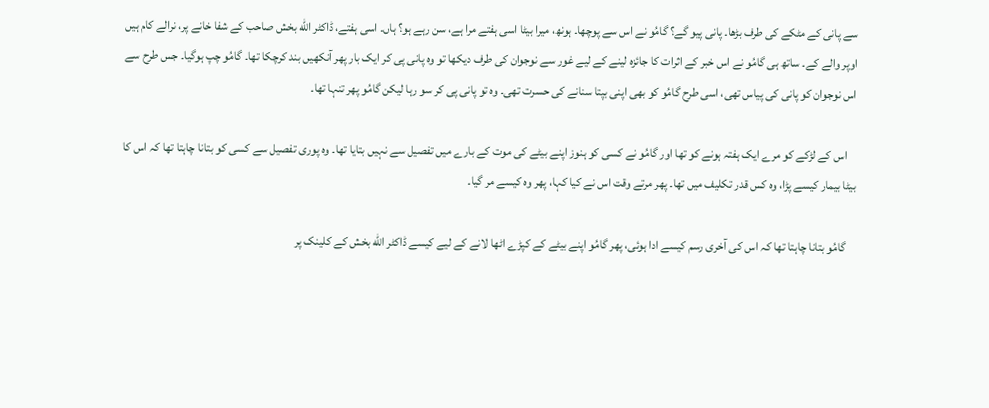سے پانی کے مٹکے کی طرف بڑھا۔ پانی پیو گے؟ گامُو نے اس سے پوچھا۔ ہونھ، میرا بیٹا اسی ہفتے مرا ہے، سن رہے ہو؟ ہاں۔ اسی ہفتے، ڈاکٹر الله بخش صاحب کے شفا خانے پر، نرالے کام ہیں اوپر والے کے۔ ساتھ ہی گامُو نے اس خبر کے اثرات کا جائزہ لینے کے لیے غور سے نوجوان کی طرف دیکھا تو وہ پانی پی کر ایک بار پھر آنکھیں بند کرچکا تھا۔ گامُو چپ ہوگیا۔ جس طرح سے اس نوجوان کو پانی کی پیاس تھی، اسی طرح گامُو کو بھی اپنی بپتا سنانے کی حسرت تھی۔ وہ تو پانی پی کر سو رہا لیکن گامُو پھر تنہا تھا۔

    اس کے لڑکے کو مرے ایک ہفتہ ہونے کو تھا اور گامُو نے کسی کو ہنوز اپنے بیٹے کی موت کے بارے میں تفصیل سے نہیں بتایا تھا۔ وہ پوری تفصیل سے کسی کو بتانا چاہتا تھا کہ اس کا بیٹا بیمار کیسے پڑا، وہ کس قدر تکلیف میں تھا۔ پھر مرتے وقت اس نے کیا کہا، پھر وہ کیسے مر گیا۔

    گامُو بتانا چاہتا تھا کہ اس کی آخری رسم کیسے ادا ہوئی، پھر گامُو اپنے بیٹے کے کپڑے اٹھا لانے کے لیے کیسے ڈاکٹر الله بخش کے کلینک پر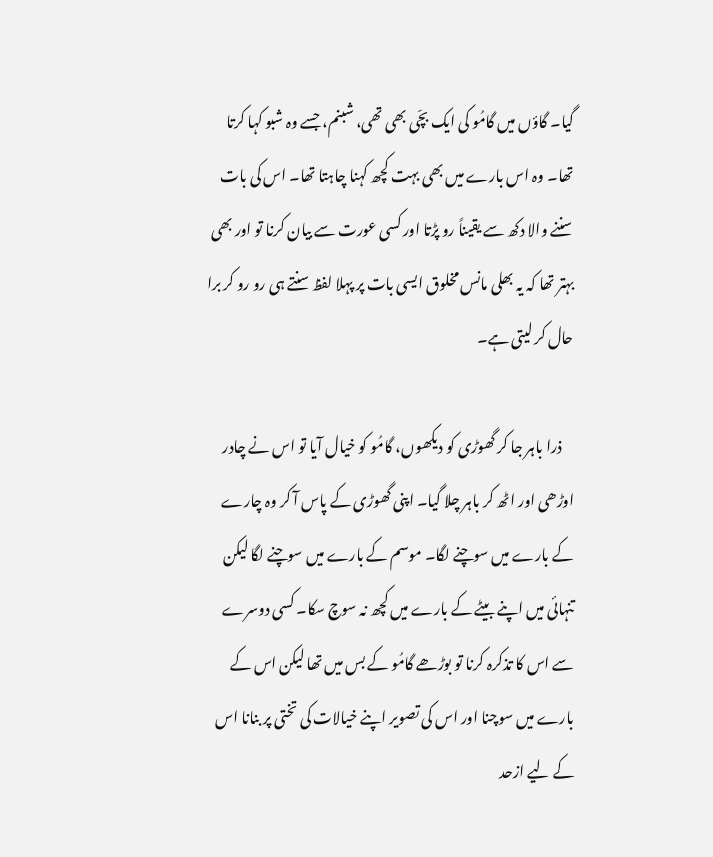گیا۔ گاؤں میں گامُو کی ایک بچّی بھی تھی، شبنم، جسے وہ شبو کہا کرتا تھا۔ وہ اس بارے میں بھی بہت کچھ کہنا چاہتا تھا۔ اس کی بات سننے والا دکھ سے یقیناً رو پڑتا اور کسی عورت سے بیان کرنا تو اور بھی بہتر تھا کہ یہ بھلی مانس مخلوق ایسی بات پر پہلا لفظ سنتے ہی رو رو کر برا حال کر لیتی ہے۔

    ذرا باہر جا کر گھوڑی کو دیکھوں، گامُو کو خیال آیا تو اس نے چادر اوڑھی اور اٹھ کر باہر چلا گیا۔ اپنی گھوڑی کے پاس آ کر وہ چارے کے بارے میں سوچنے لگا۔ موسم کے بارے میں سوچنے لگا لیکن تنہائی میں اپنے بیٹے کے بارے میں کچھ نہ سوچ سکا۔ کسی دوسرے سے اس کا تذکرہ کرنا تو بوڑھے گامُو کے بس میں تھا لیکن اس کے بارے میں سوچنا اور اس کی تصویر اپنے خیالات کی تختی پر بنانا اس کے لیے ازحد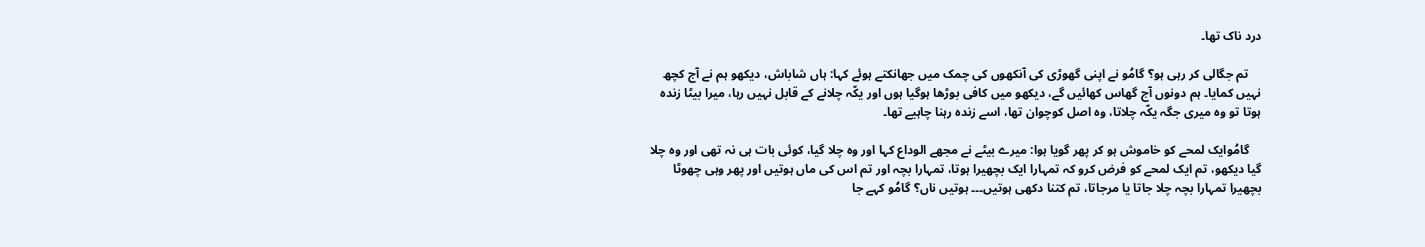درد ناک تھا۔

    تم جگالی کر رہی ہو؟ گامُو نے اپنی گھوڑی کی آنکھوں کی چمک میں جھانکتے ہوئے کہا: ہاں شاباش، دیکھو ہم نے آج کچھ نہیں کمایا۔ ہم دونوں آج گھاس کھائیں گے، دیکھو میں کافی بوڑھا ہوگیا ہوں اور یکّہ چلانے کے قابل نہیں رہا، میرا بیٹا زندہ ہوتا تو وہ میری جگہ یکّہ چلاتا، وہ اصل کوچوان تھا، اسے زندہ رہنا چاہیے تھا۔

    گامُوایک لمحے کو خاموش ہو کر پھر گویا ہوا: میرے بیٹے نے مجھے الوداع کہا اور وہ چلا گیا، کوئی بات ہی نہ تھی اور وہ چلا گیا دیکھو، تم ایک لمحے کو فرض کرو کہ تمہارا ایک بچھیرا ہوتا، تمہارا بچہ اور تم اس کی ماں ہوتیں اور پھر وہی چھوٹا بچھیرا تمہارا بچہ چلا جاتا یا مرجاتا، تم کتنا دکھی ہوتیں۔۔۔ ہوتیں ناں؟ گامُو کہے جا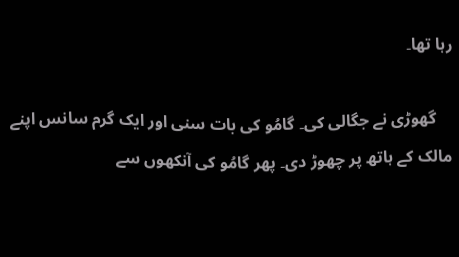رہا تھا۔

    گھوڑی نے جگالی کی۔ گامُو کی بات سنی اور ایک گرم سانس اپنے مالک کے ہاتھ پر چھوڑ دی۔ پھر گامُو کی آنکھوں سے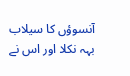آنسوؤں کا سیلاب بہہ نکلا اور اس نے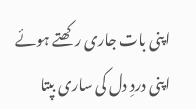اپنی بات جاری رکھتے ہوئے اپنی دردِ دل کی ساری بپتا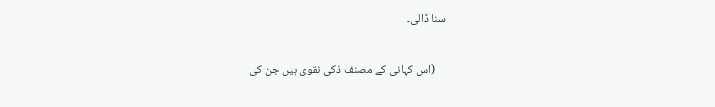سنا ڈالی۔

    (اس کہانی کے مصنف ذکی نقوی ہیں‌ جن کی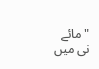"مائے نی میں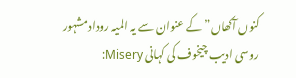کنوں آکھاں” کے عنوان سے یہ المیہ روداد مشہور روسی ادیب چیخوف کی کہانی Misery: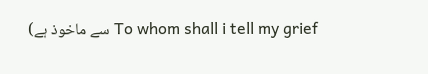To whom shall i tell my grief سے ماخوذ ہے)